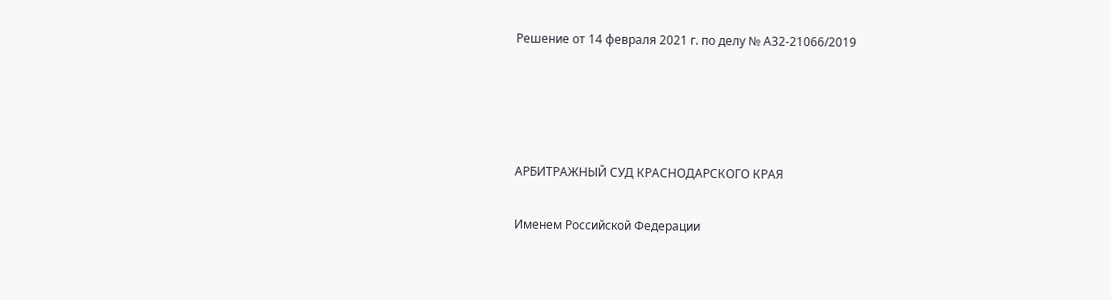Решение от 14 февраля 2021 г. по делу № А32-21066/2019




АРБИТРАЖНЫЙ СУД КРАСНОДАРСКОГО КРАЯ

Именем Российской Федерации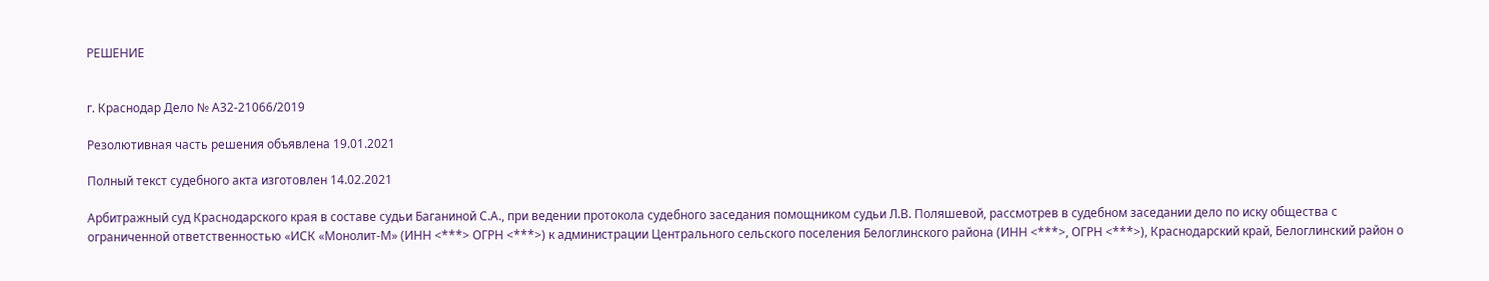РЕШЕНИЕ


г. Краснодар Дело № А32-21066/2019

Резолютивная часть решения объявлена 19.01.2021

Полный текст судебного акта изготовлен 14.02.2021

Арбитражный суд Краснодарского края в составе судьи Баганиной С.А., при ведении протокола судебного заседания помощником судьи Л.В. Поляшевой, рассмотрев в судебном заседании дело по иску общества с ограниченной ответственностью «ИСК «Монолит-М» (ИНН <***> ОГРН <***>) к администрации Центрального сельского поселения Белоглинского района (ИНН <***>, ОГРН <***>), Краснодарский край, Белоглинский район о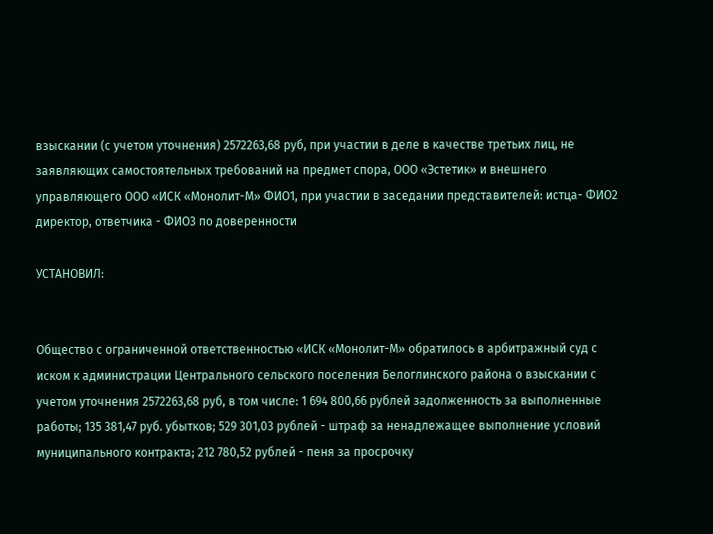взыскании (с учетом уточнения) 2572263,68 руб, при участии в деле в качестве третьих лиц, не заявляющих самостоятельных требований на предмет спора, ООО «Эстетик» и внешнего управляющего ООО «ИСК «Монолит-М» ФИО1, при участии в заседании представителей: истца- ФИО2 директор, ответчика - ФИО3 по доверенности

УСТАНОВИЛ:


Общество с ограниченной ответственностью «ИСК «Монолит-М» обратилось в арбитражный суд с иском к администрации Центрального сельского поселения Белоглинского района о взыскании с учетом уточнения 2572263,68 руб, в том числе: 1 694 800,66 рублей задолженность за выполненные работы; 135 381,47 руб. убытков; 529 301,03 рублей - штраф за ненадлежащее выполнение условий муниципального контракта; 212 780,52 рублей - пеня за просрочку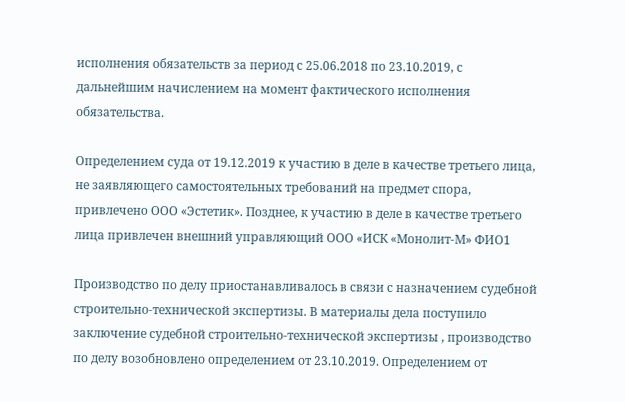исполнения обязательств за период с 25.06.2018 по 23.10.2019, с дальнейшим начислением на момент фактического исполнения обязательства.

Определением суда от 19.12.2019 к участию в деле в качестве третьего лица, не заявляющего самостоятельных требований на предмет спора, привлечено ООО «Эстетик». Позднее, к участию в деле в качестве третьего лица привлечен внешний управляющий ООО «ИСК «Монолит-М» ФИО1

Производство по делу приостанавливалось в связи с назначением судебной строительно-технической экспертизы. В материалы дела поступило заключение судебной строительно-технической экспертизы , производство по делу возобновлено определением от 23.10.2019. Определением от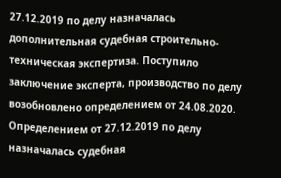27.12.2019 по делу назначалась дополнительная судебная строительно-техническая экспертиза. Поступило заключение эксперта, производство по делу возобновлено определением от 24.08.2020. Определением от 27.12.2019 по делу назначалась судебная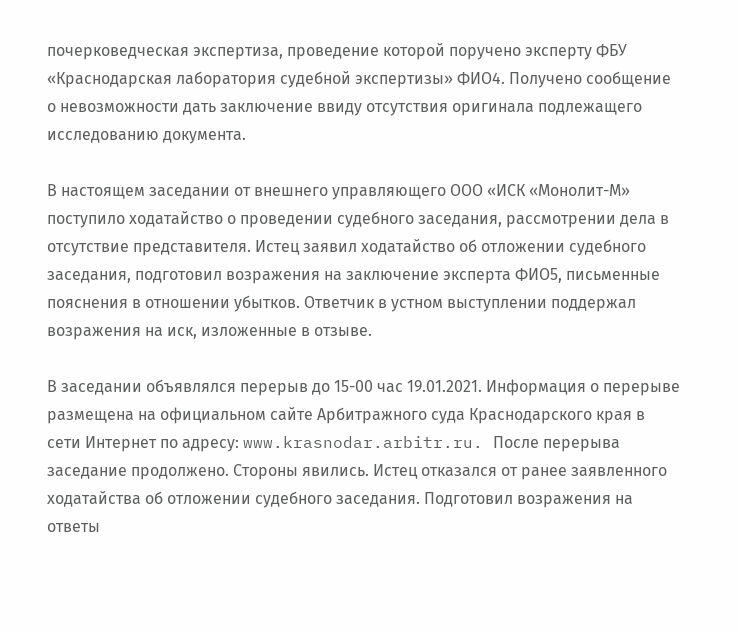почерковедческая экспертиза, проведение которой поручено эксперту ФБУ «Краснодарская лаборатория судебной экспертизы» ФИО4. Получено сообщение о невозможности дать заключение ввиду отсутствия оригинала подлежащего исследованию документа.

В настоящем заседании от внешнего управляющего ООО «ИСК «Монолит-М» поступило ходатайство о проведении судебного заседания, рассмотрении дела в отсутствие представителя. Истец заявил ходатайство об отложении судебного заседания, подготовил возражения на заключение эксперта ФИО5, письменные пояснения в отношении убытков. Ответчик в устном выступлении поддержал возражения на иск, изложенные в отзыве.

В заседании объявлялся перерыв до 15-00 час 19.01.2021. Информация о перерыве размещена на официальном сайте Арбитражного суда Краснодарского края в сети Интернет по адресу: www.krasnodar.arbitr.ru. После перерыва заседание продолжено. Стороны явились. Истец отказался от ранее заявленного ходатайства об отложении судебного заседания. Подготовил возражения на ответы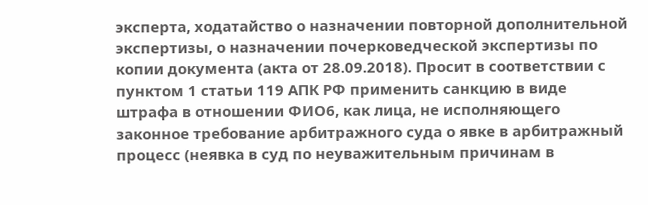эксперта, ходатайство о назначении повторной дополнительной экспертизы, о назначении почерковедческой экспертизы по копии документа (акта от 28.09.2018). Просит в соответствии с пунктом 1 статьи 119 АПК РФ применить санкцию в виде штрафа в отношении ФИО6, как лица, не исполняющего законное требование арбитражного суда о явке в арбитражный процесс (неявка в суд по неуважительным причинам в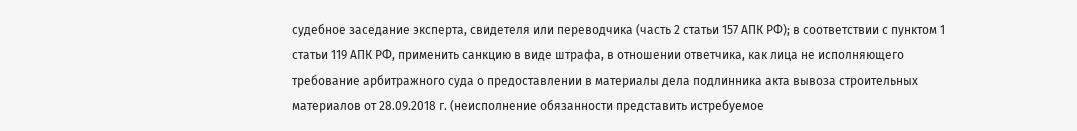судебное заседание эксперта, свидетеля или переводчика (часть 2 статьи 157 АПК РФ); в соответствии с пунктом 1 статьи 119 АПК РФ, применить санкцию в виде штрафа, в отношении ответчика, как лица не исполняющего требование арбитражного суда о предоставлении в материалы дела подлинника акта вывоза строительных материалов от 28.09.2018 г. (неисполнение обязанности представить истребуемое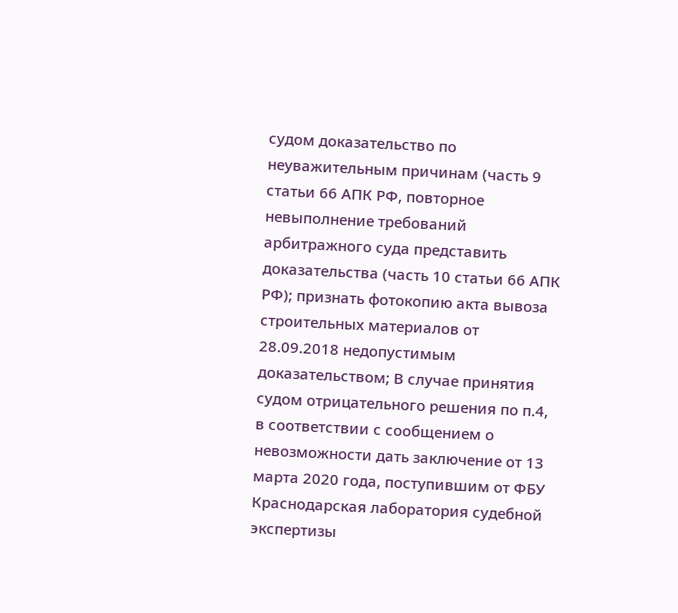судом доказательство по неуважительным причинам (часть 9 статьи 66 АПК РФ, повторное невыполнение требований арбитражного суда представить доказательства (часть 10 статьи 66 АПК РФ); признать фотокопию акта вывоза строительных материалов от 28.09.2018 недопустимым доказательством; В случае принятия судом отрицательного решения по п.4, в соответствии с сообщением о невозможности дать заключение от 13 марта 2020 года, поступившим от ФБУ Краснодарская лаборатория судебной экспертизы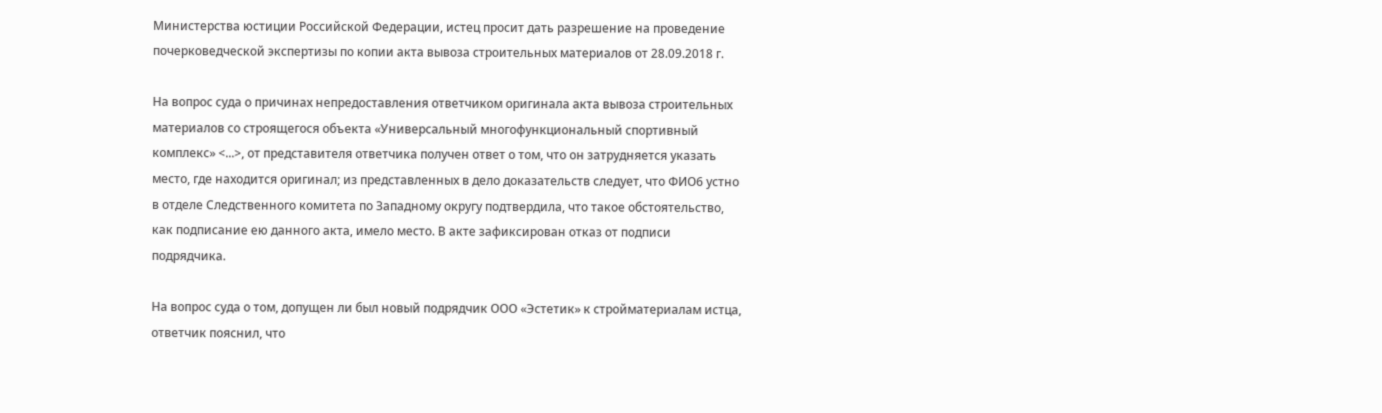Министерства юстиции Российской Федерации, истец просит дать разрешение на проведение почерковедческой экспертизы по копии акта вывоза строительных материалов от 28.09.2018 г.

На вопрос суда о причинах непредоставления ответчиком оригинала акта вывоза строительных материалов со строящегося объекта «Универсальный многофункциональный спортивный комплекс» <...>, от представителя ответчика получен ответ о том, что он затрудняется указать место, где находится оригинал; из представленных в дело доказательств следует, что ФИО6 устно в отделе Следственного комитета по Западному округу подтвердила, что такое обстоятельство, как подписание ею данного акта, имело место. В акте зафиксирован отказ от подписи подрядчика.

На вопрос суда о том, допущен ли был новый подрядчик ООО «Эстетик» к стройматериалам истца, ответчик пояснил, что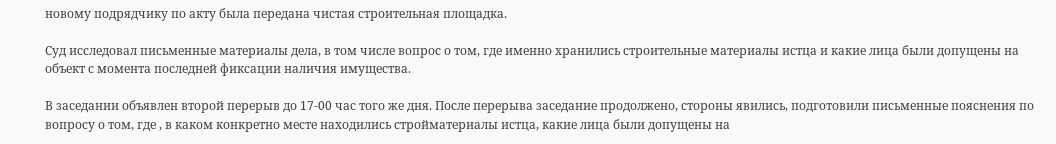новому подрядчику по акту была передана чистая строительная площадка.

Суд исследовал письменные материалы дела, в том числе вопрос о том, где именно хранились строительные материалы истца и какие лица были допущены на объект с момента последней фиксации наличия имущества.

В заседании объявлен второй перерыв до 17-00 час того же дня. После перерыва заседание продолжено, стороны явились, подготовили письменные пояснения по вопросу о том, где , в каком конкретно месте находились стройматериалы истца, какие лица были допущены на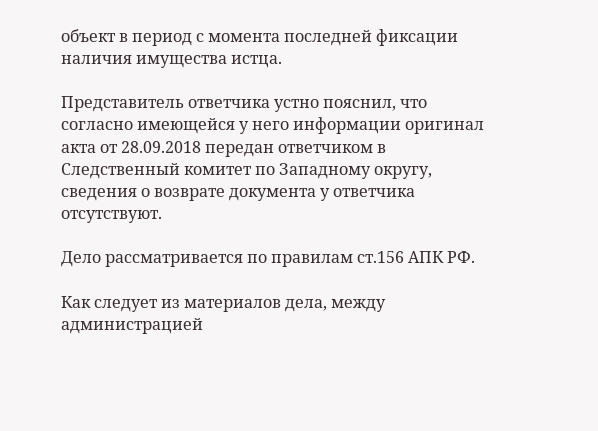объект в период с момента последней фиксации наличия имущества истца.

Представитель ответчика устно пояснил, что согласно имеющейся у него информации оригинал акта от 28.09.2018 передан ответчиком в Следственный комитет по Западному округу, сведения о возврате документа у ответчика отсутствуют.

Дело рассматривается по правилам ст.156 АПК РФ.

Как следует из материалов дела, между администрацией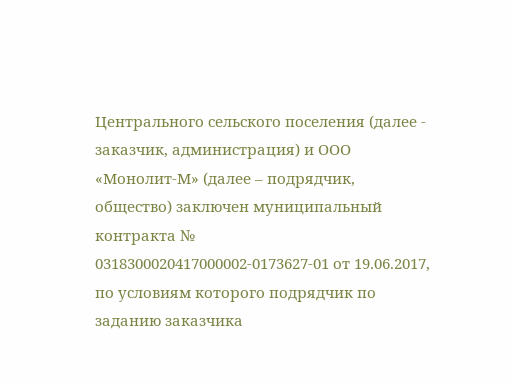Центрального сельского поселения (далее - заказчик, администрация) и ООО «Монолит-М» (далее – подрядчик, общество) заключен муниципальный контракта № 0318300020417000002-0173627-01 от 19.06.2017, по условиям которого подрядчик по заданию заказчика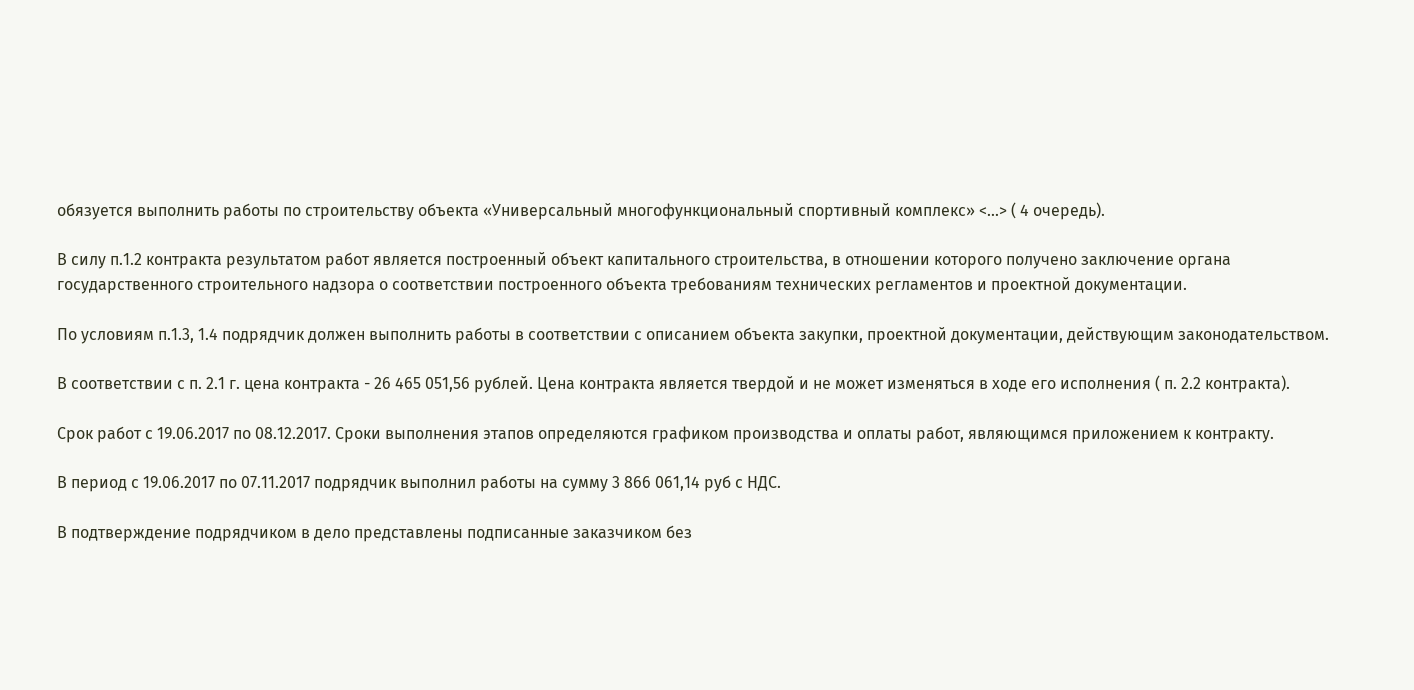обязуется выполнить работы по строительству объекта «Универсальный многофункциональный спортивный комплекс» <...> ( 4 очередь).

В силу п.1.2 контракта результатом работ является построенный объект капитального строительства, в отношении которого получено заключение органа государственного строительного надзора о соответствии построенного объекта требованиям технических регламентов и проектной документации.

По условиям п.1.3, 1.4 подрядчик должен выполнить работы в соответствии с описанием объекта закупки, проектной документации, действующим законодательством.

В соответствии с п. 2.1 г. цена контракта - 26 465 051,56 рублей. Цена контракта является твердой и не может изменяться в ходе его исполнения ( п. 2.2 контракта).

Срок работ с 19.06.2017 по 08.12.2017. Сроки выполнения этапов определяются графиком производства и оплаты работ, являющимся приложением к контракту.

В период с 19.06.2017 по 07.11.2017 подрядчик выполнил работы на сумму 3 866 061,14 руб с НДС.

В подтверждение подрядчиком в дело представлены подписанные заказчиком без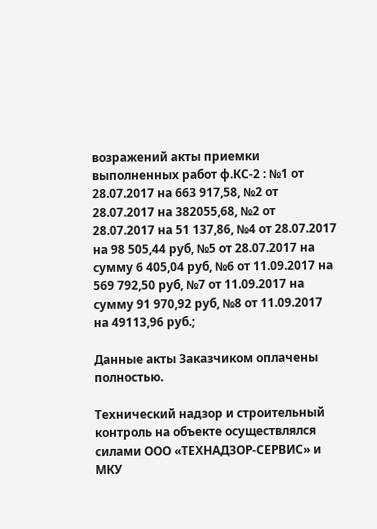возражений акты приемки выполненных работ ф.КС-2 : №1 от 28.07.2017 на 663 917,58, №2 от 28.07.2017 на 382055,68, №2 от 28.07.2017 на 51 137,86, №4 от 28.07.2017 на 98 505,44 руб, №5 от 28.07.2017 на сумму 6 405,04 руб, №6 от 11.09.2017 на 569 792,50 руб, №7 от 11.09.2017 на сумму 91 970,92 руб, №8 от 11.09.2017 на 49113,96 руб.;

Данные акты Заказчиком оплачены полностью.

Технический надзор и строительный контроль на объекте осуществлялся силами ООО «ТЕХНАДЗОР-СЕРВИС» и МКУ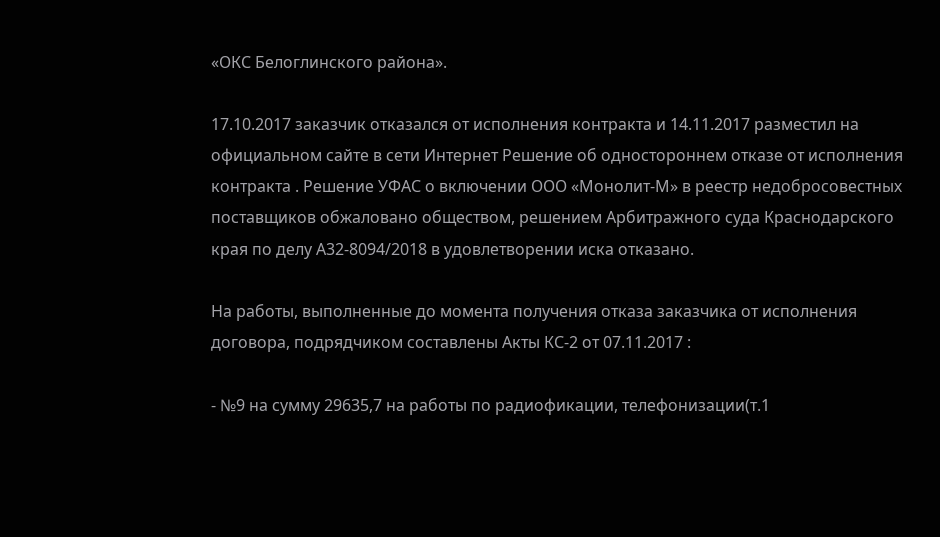«ОКС Белоглинского района».

17.10.2017 заказчик отказался от исполнения контракта и 14.11.2017 разместил на официальном сайте в сети Интернет Решение об одностороннем отказе от исполнения контракта . Решение УФАС о включении ООО «Монолит-М» в реестр недобросовестных поставщиков обжаловано обществом, решением Арбитражного суда Краснодарского края по делу А32-8094/2018 в удовлетворении иска отказано.

На работы, выполненные до момента получения отказа заказчика от исполнения договора, подрядчиком составлены Акты КС-2 от 07.11.2017 :

- №9 на сумму 29635,7 на работы по радиофикации, телефонизации(т.1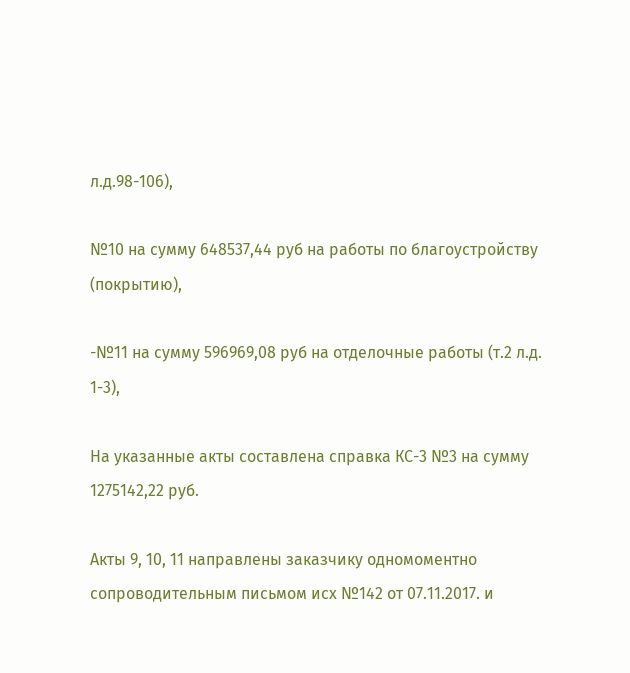л.д.98-106),

№10 на сумму 648537,44 руб на работы по благоустройству (покрытию),

-№11 на сумму 596969,08 руб на отделочные работы (т.2 л.д. 1-3),

На указанные акты составлена справка КС-3 №3 на сумму 1275142,22 руб.

Акты 9, 10, 11 направлены заказчику одномоментно сопроводительным письмом исх №142 от 07.11.2017. и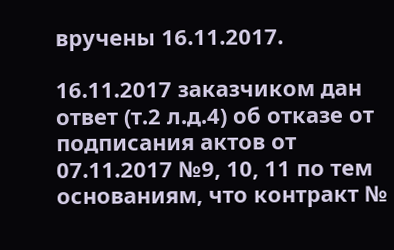вручены 16.11.2017.

16.11.2017 заказчиком дан ответ (т.2 л.д.4) об отказе от подписания актов от 07.11.2017 №9, 10, 11 по тем основаниям, что контракт №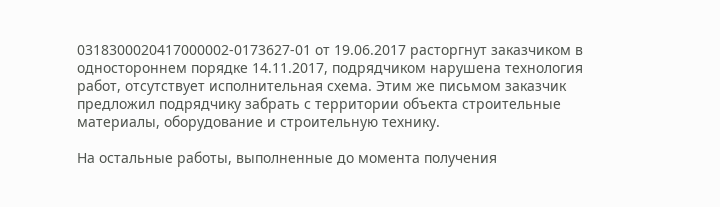0318300020417000002-0173627-01 от 19.06.2017 расторгнут заказчиком в одностороннем порядке 14.11.2017, подрядчиком нарушена технология работ, отсутствует исполнительная схема. Этим же письмом заказчик предложил подрядчику забрать с территории объекта строительные материалы, оборудование и строительную технику.

На остальные работы, выполненные до момента получения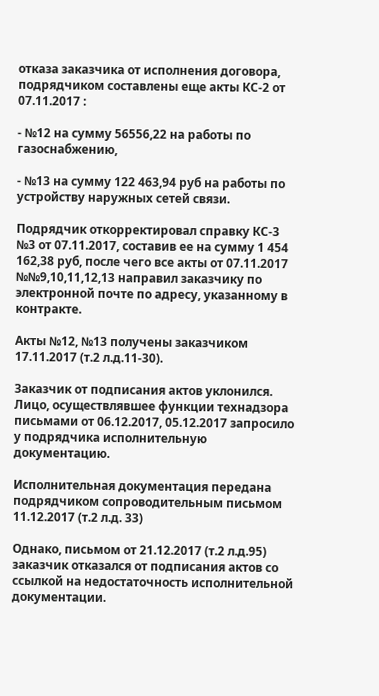отказа заказчика от исполнения договора, подрядчиком составлены еще акты КС-2 от 07.11.2017 :

- №12 на сумму 56556,22 на работы по газоснабжению,

- №13 на сумму 122 463,94 руб на работы по устройству наружных сетей связи.

Подрядчик откорректировал справку КС-3 №3 от 07.11.2017, составив ее на сумму 1 454 162,38 руб, после чего все акты от 07.11.2017 №№9,10,11,12,13 направил заказчику по электронной почте по адресу, указанному в контракте.

Акты №12, №13 получены заказчиком 17.11.2017 (т.2 л.д.11-30).

Заказчик от подписания актов уклонился. Лицо, осуществлявшее функции технадзора письмами от 06.12.2017, 05.12.2017 запросило у подрядчика исполнительную документацию.

Исполнительная документация передана подрядчиком сопроводительным письмом 11.12.2017 (т.2 л.д. 33)

Однако, письмом от 21.12.2017 (т.2 л.д.95) заказчик отказался от подписания актов со ссылкой на недостаточность исполнительной документации.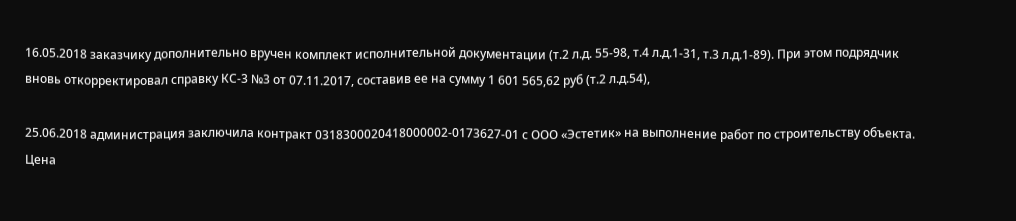16.05.2018 заказчику дополнительно вручен комплект исполнительной документации (т.2 л.д. 55-98, т.4 л.д.1-31, т.3 л.д.1-89). При этом подрядчик вновь откорректировал справку КС-3 №3 от 07.11.2017, составив ее на сумму 1 601 565,62 руб (т.2 л.д.54),

25.06.2018 администрация заключила контракт 0318300020418000002-0173627-01 с ООО «Эстетик» на выполнение работ по строительству объекта. Цена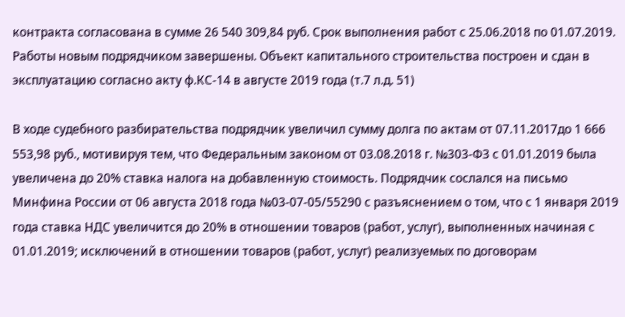контракта согласована в сумме 26 540 309,84 руб. Срок выполнения работ с 25.06.2018 по 01.07.2019. Работы новым подрядчиком завершены. Объект капитального строительства построен и сдан в эксплуатацию согласно акту ф.КС-14 в августе 2019 года (т.7 л.д. 51)

В ходе судебного разбирательства подрядчик увеличил сумму долга по актам от 07.11.2017до 1 666 553,98 руб., мотивируя тем, что Федеральным законом от 03.08.2018 г. №303-ФЗ с 01.01.2019 была увеличена до 20% ставка налога на добавленную стоимость. Подрядчик сослался на письмо Минфина России от 06 августа 2018 года №03-07-05/55290 с разъяснением о том, что с 1 января 2019 года ставка НДС увеличится до 20% в отношении товаров (работ, услуг), выполненных начиная с 01.01.2019; исключений в отношении товаров (работ, услуг) реализуемых по договорам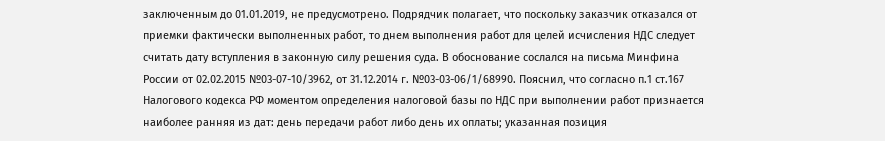заключенным до 01.01.2019, не предусмотрено. Подрядчик полагает, что поскольку заказчик отказался от приемки фактически выполненных работ, то днем выполнения работ для целей исчисления НДС следует считать дату вступления в законную силу решения суда. В обоснование сослался на письма Минфина России от 02.02.2015 №03-07-10/3962, от 31.12.2014 г. №03-03-06/1/68990. Пояснил, что согласно п.1 ст.167 Налогового кодекса РФ моментом определения налоговой базы по НДС при выполнении работ признается наиболее ранняя из дат: день передачи работ либо день их оплаты; указанная позиция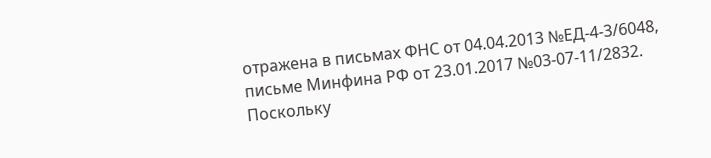отражена в письмах ФНС от 04.04.2013 №ЕД-4-3/6048, письме Минфина РФ от 23.01.2017 №03-07-11/2832. Поскольку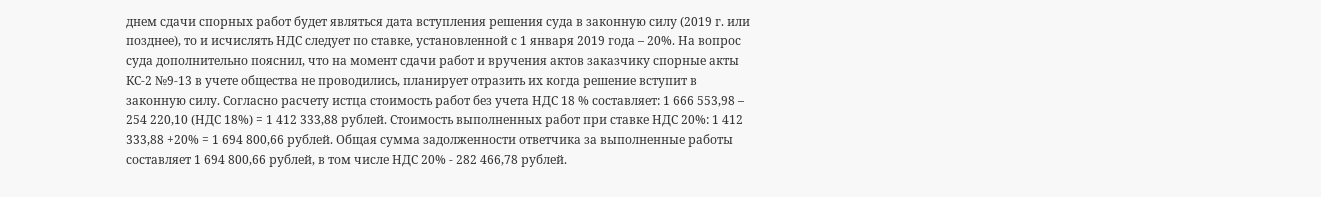днем сдачи спорных работ будет являться дата вступления решения суда в законную силу (2019 г. или позднее), то и исчислять НДС следует по ставке, установленной с 1 января 2019 года – 20%. На вопрос суда дополнительно пояснил, что на момент сдачи работ и вручения актов заказчику спорные акты КС-2 №9-13 в учете общества не проводились, планирует отразить их когда решение вступит в законную силу. Согласно расчету истца стоимость работ без учета НДС 18 % составляет: 1 666 553,98 – 254 220,10 (НДС 18%) = 1 412 333,88 рублей. Стоимость выполненных работ при ставке НДС 20%: 1 412 333,88 +20% = 1 694 800,66 рублей. Общая сумма задолженности ответчика за выполненные работы составляет 1 694 800,66 рублей, в том числе НДС 20% - 282 466,78 рублей.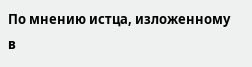По мнению истца, изложенному в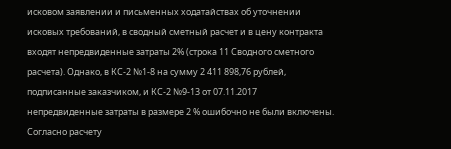исковом заявлении и письменных ходатайствах об уточнении исковых требований, в сводный сметный расчет и в цену контракта входят непредвиденные затраты 2% (строка 11 Сводного сметного расчета). Однако, в КС-2 №1-8 на сумму 2 411 898,76 рублей, подписанные заказчиком, и КС-2 №9-13 от 07.11.2017 непредвиденные затраты в размере 2 % ошибочно не были включены. Согласно расчету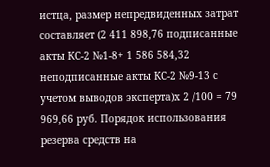истца, размер непредвиденных затрат составляет (2 411 898,76 подписанные акты КС-2 №1-8+ 1 586 584,32 неподписанные акты КС-2 №9-13 с учетом выводов эксперта)х 2 /100 = 79 969,66 руб. Порядок использования резерва средств на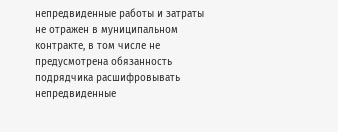непредвиденные работы и затраты не отражен в муниципальном контракте, в том числе не предусмотрена обязанность подрядчика расшифровывать непредвиденные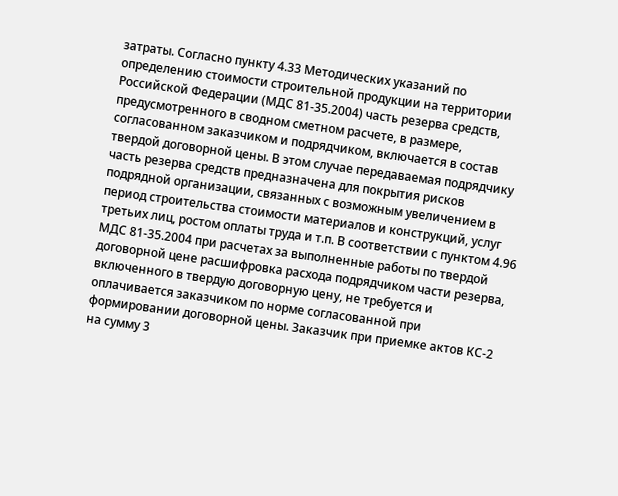затраты. Согласно пункту 4.33 Методических указаний по определению стоимости строительной продукции на территории Российской Федерации (МДС 81-35.2004) часть резерва средств, предусмотренного в сводном сметном расчете, в размере, согласованном заказчиком и подрядчиком, включается в состав твердой договорной цены. В этом случае передаваемая подрядчику часть резерва средств предназначена для покрытия рисков подрядной организации, связанных с возможным увеличением в период строительства стоимости материалов и конструкций, услуг третьих лиц, ростом оплаты труда и т.п. В соответствии с пунктом 4.96 МДС 81-35.2004 при расчетах за выполненные работы по твердой договорной цене расшифровка расхода подрядчиком части резерва, включенного в твердую договорную цену, не требуется и оплачивается заказчиком по норме согласованной при формировании договорной цены. Заказчик при приемке актов КС-2 на сумму 3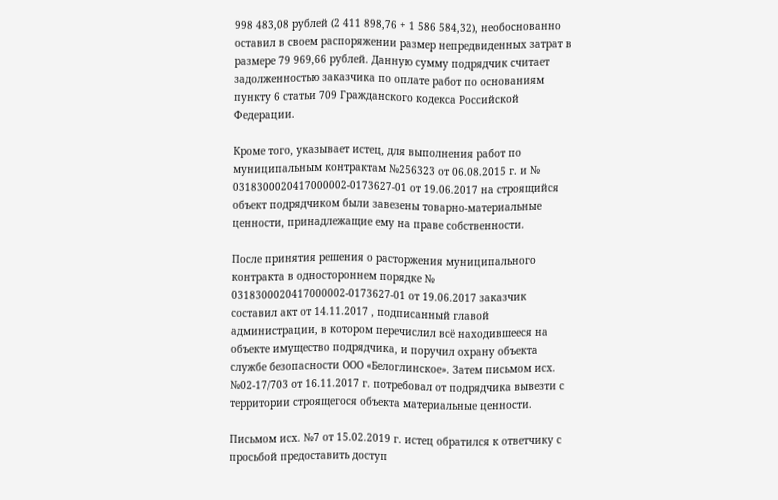998 483,08 рублей (2 411 898,76 + 1 586 584,32), необоснованно оставил в своем распоряжении размер непредвиденных затрат в размере 79 969,66 рублей. Данную сумму подрядчик считает задолженностью заказчика по оплате работ по основаниям пункту 6 статьи 709 Гражданского кодекса Российской Федерации.

Кроме того, указывает истец, для выполнения работ по муниципальным контрактам №256323 от 06.08.2015 г. и № 0318300020417000002-0173627-01 от 19.06.2017 на строящийся объект подрядчиком были завезены товарно-материальные ценности, принадлежащие ему на праве собственности.

После принятия решения о расторжения муниципального контракта в одностороннем порядке № 0318300020417000002-0173627-01 от 19.06.2017 заказчик составил акт от 14.11.2017 , подписанный главой администрации, в котором перечислил всё находившееся на объекте имущество подрядчика, и поручил охрану объекта службе безопасности ООО «Белоглинское». Затем письмом исх. №02-17/703 от 16.11.2017 г. потребовал от подрядчика вывезти с территории строящегося объекта материальные ценности.

Письмом исх. №7 от 15.02.2019 г. истец обратился к ответчику с просьбой предоставить доступ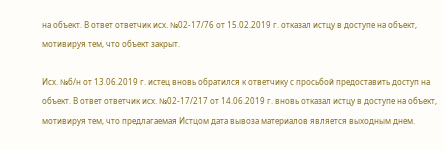на объект. В ответ ответчик исх. №02-17/76 от 15.02.2019 г. отказал истцу в доступе на объект, мотивируя тем, что объект закрыт.

Исх. №б/н от 13.06.2019 г. истец вновь обратился к ответчику с просьбой предоставить доступ на объект. В ответ ответчик исх. №02-17/217 от 14.06.2019 г. вновь отказал истцу в доступе на объект, мотивируя тем, что предлагаемая Истцом дата вывоза материалов является выходным днем.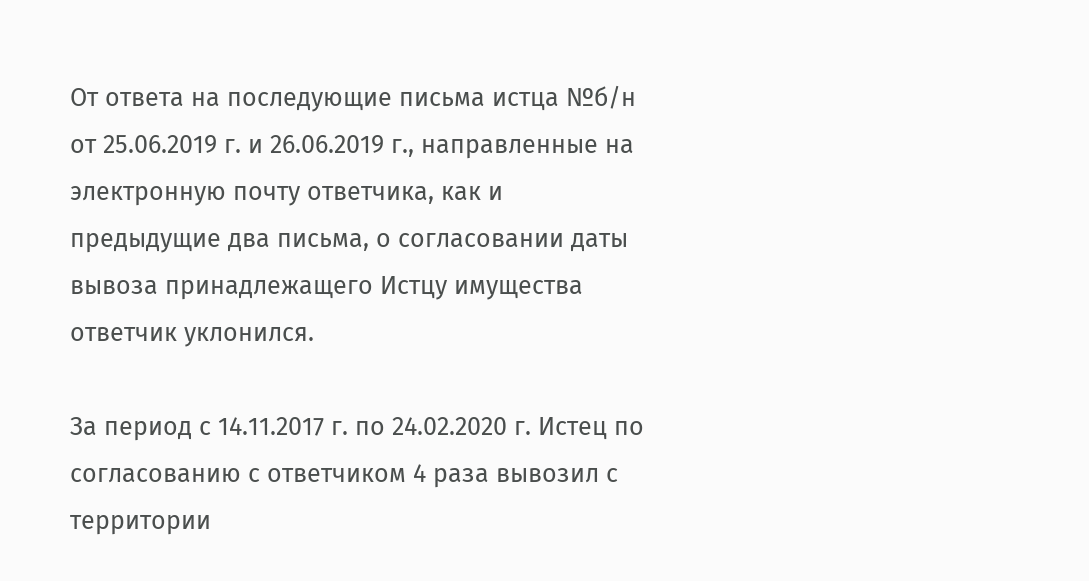От ответа на последующие письма истца №б/н от 25.06.2019 г. и 26.06.2019 г., направленные на электронную почту ответчика, как и предыдущие два письма, о согласовании даты вывоза принадлежащего Истцу имущества ответчик уклонился.

За период с 14.11.2017 г. по 24.02.2020 г. Истец по согласованию с ответчиком 4 раза вывозил с территории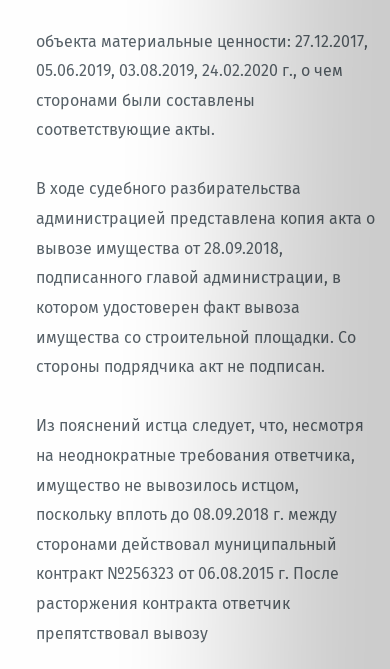объекта материальные ценности: 27.12.2017, 05.06.2019, 03.08.2019, 24.02.2020 г., о чем сторонами были составлены соответствующие акты.

В ходе судебного разбирательства администрацией представлена копия акта о вывозе имущества от 28.09.2018, подписанного главой администрации, в котором удостоверен факт вывоза имущества со строительной площадки. Со стороны подрядчика акт не подписан.

Из пояснений истца следует, что, несмотря на неоднократные требования ответчика, имущество не вывозилось истцом, поскольку вплоть до 08.09.2018 г. между сторонами действовал муниципальный контракт №256323 от 06.08.2015 г. После расторжения контракта ответчик препятствовал вывозу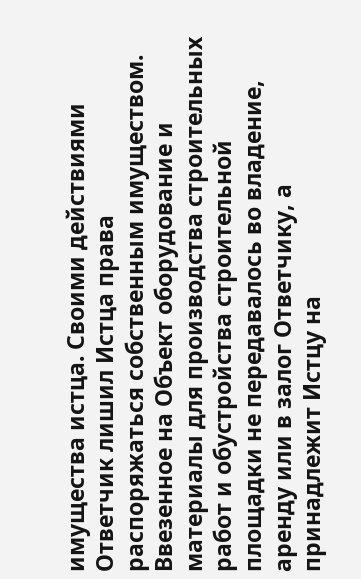имущества истца. Своими действиями Ответчик лишил Истца права распоряжаться собственным имуществом. Ввезенное на Объект оборудование и материалы для производства строительных работ и обустройства строительной площадки не передавалось во владение, аренду или в залог Ответчику, а принадлежит Истцу на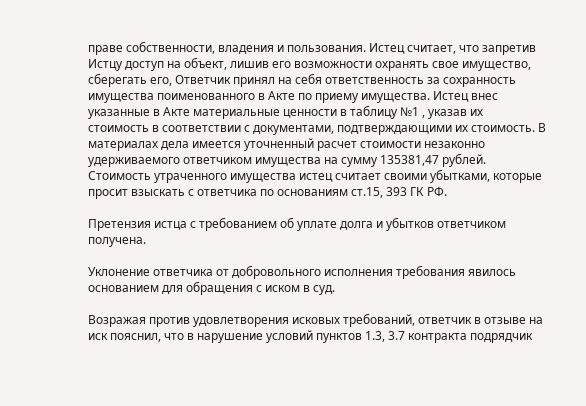праве собственности, владения и пользования. Истец считает, что запретив Истцу доступ на объект, лишив его возможности охранять свое имущество, сберегать его, Ответчик принял на себя ответственность за сохранность имущества поименованного в Акте по приему имущества. Истец внес указанные в Акте материальные ценности в таблицу №1 , указав их стоимость в соответствии с документами, подтверждающими их стоимость. В материалах дела имеется уточненный расчет стоимости незаконно удерживаемого ответчиком имущества на сумму 135381,47 рублей. Стоимость утраченного имущества истец считает своими убытками, которые просит взыскать с ответчика по основаниям ст.15, 393 ГК РФ.

Претензия истца с требованием об уплате долга и убытков ответчиком получена.

Уклонение ответчика от добровольного исполнения требования явилось основанием для обращения с иском в суд.

Возражая против удовлетворения исковых требований, ответчик в отзыве на иск пояснил, что в нарушение условий пунктов 1.3, 3.7 контракта подрядчик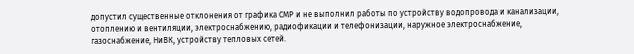допустил существенные отклонения от графика СМР и не выполнил работы по устройству водопровода и канализации, отоплению и вентиляции, электроснабжению, радиофикации и телефонизации, наружное электроснабжение, газоснабжение, НиВК, устройству тепловых сетей.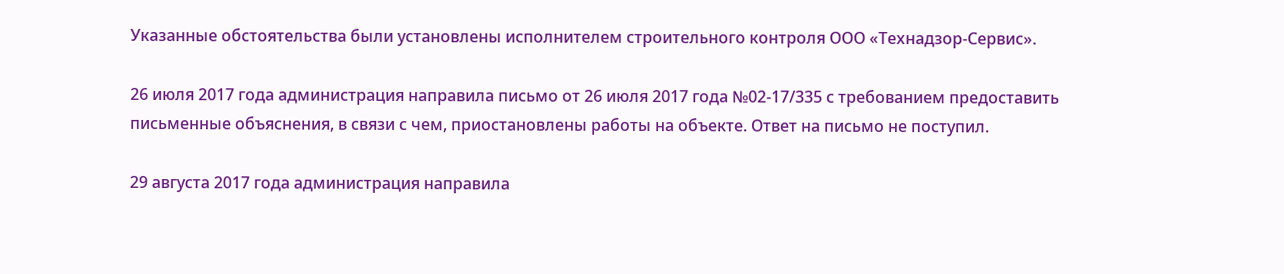Указанные обстоятельства были установлены исполнителем строительного контроля ООО «Технадзор-Сервис».

26 июля 2017 года администрация направила письмо от 26 июля 2017 года №02-17/335 с требованием предоставить письменные объяснения, в связи с чем, приостановлены работы на объекте. Ответ на письмо не поступил.

29 августа 2017 года администрация направила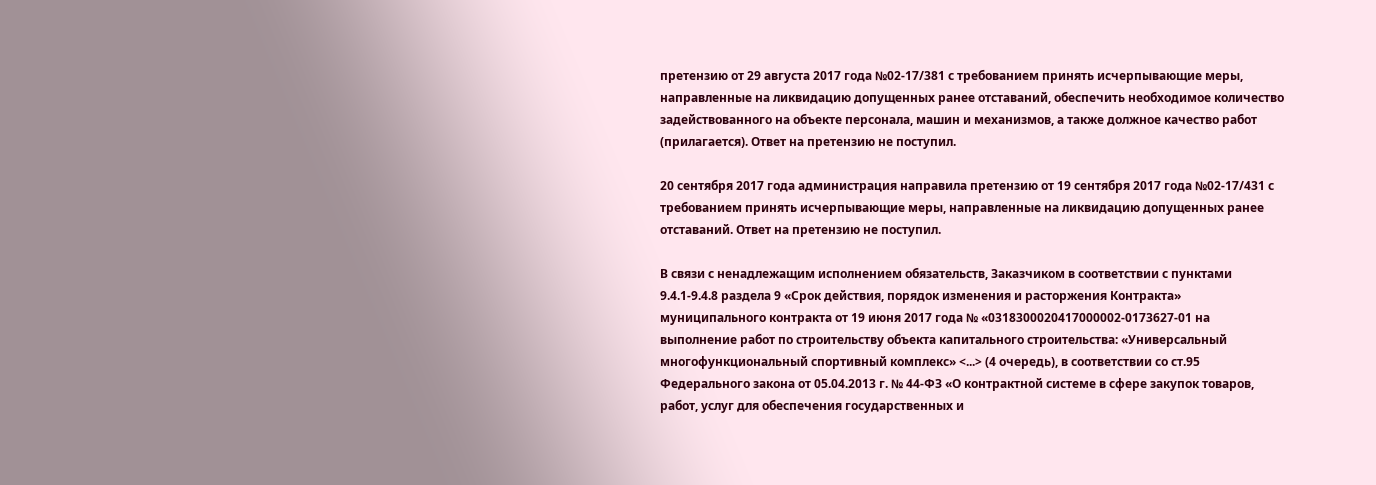претензию от 29 августа 2017 года №02-17/381 с требованием принять исчерпывающие меры, направленные на ликвидацию допущенных ранее отставаний, обеспечить необходимое количество задействованного на объекте персонала, машин и механизмов, а также должное качество работ (прилагается). Ответ на претензию не поступил.

20 сентября 2017 года администрация направила претензию от 19 сентября 2017 года №02-17/431 с требованием принять исчерпывающие меры, направленные на ликвидацию допущенных ранее отставаний. Ответ на претензию не поступил.

В связи с ненадлежащим исполнением обязательств, Заказчиком в соответствии с пунктами 9.4.1-9.4.8 раздела 9 «Срок действия, порядок изменения и расторжения Контракта» муниципального контракта от 19 июня 2017 года № «0318300020417000002-0173627-01 на выполнение работ по строительству объекта капитального строительства: «Универсальный многофункциональный спортивный комплекс» <...> (4 очередь), в соответствии со ст.95 Федерального закона от 05.04.2013 г. № 44-ФЗ «О контрактной системе в сфере закупок товаров, работ, услуг для обеспечения государственных и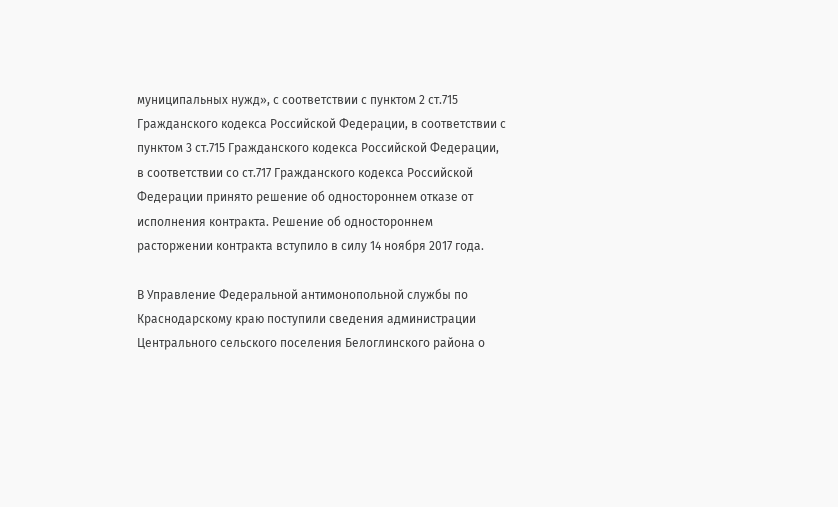муниципальных нужд», с соответствии с пунктом 2 ст.715 Гражданского кодекса Российской Федерации, в соответствии с пунктом 3 ст.715 Гражданского кодекса Российской Федерации, в соответствии со ст.717 Гражданского кодекса Российской Федерации принято решение об одностороннем отказе от исполнения контракта. Решение об одностороннем расторжении контракта вступило в силу 14 ноября 2017 года.

В Управление Федеральной антимонопольной службы по Краснодарскому краю поступили сведения администрации Центрального сельского поселения Белоглинского района о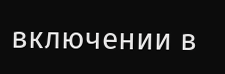включении в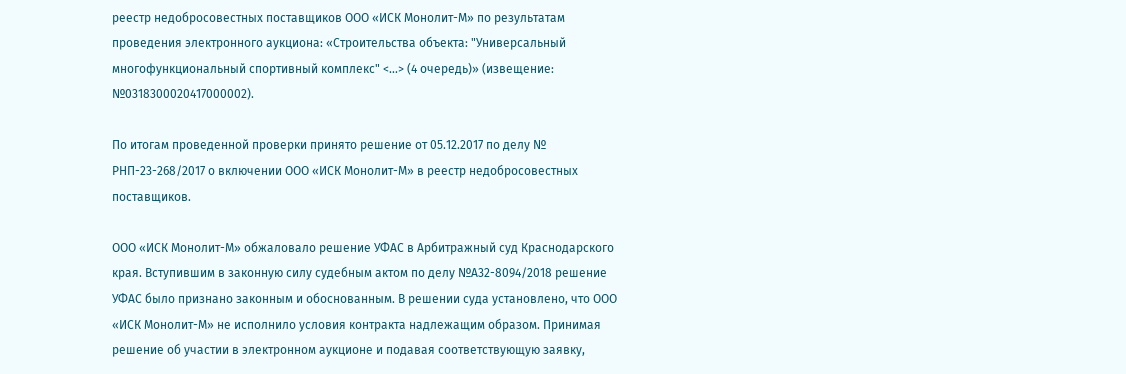реестр недобросовестных поставщиков ООО «ИСК Монолит-М» по результатам проведения электронного аукциона: «Строительства объекта: "Универсальный многофункциональный спортивный комплекс" <...> (4 очередь)» (извещение: №0318300020417000002).

По итогам проведенной проверки принято решение от 05.12.2017 по делу № РНП-23-268/2017 о включении ООО «ИСК Монолит-М» в реестр недобросовестных поставщиков.

ООО «ИСК Монолит-М» обжаловало решение УФАС в Арбитражный суд Краснодарского края. Вступившим в законную силу судебным актом по делу №А32-8094/2018 решение УФАС было признано законным и обоснованным. В решении суда установлено, что ООО «ИСК Монолит-М» не исполнило условия контракта надлежащим образом. Принимая решение об участии в электронном аукционе и подавая соответствующую заявку,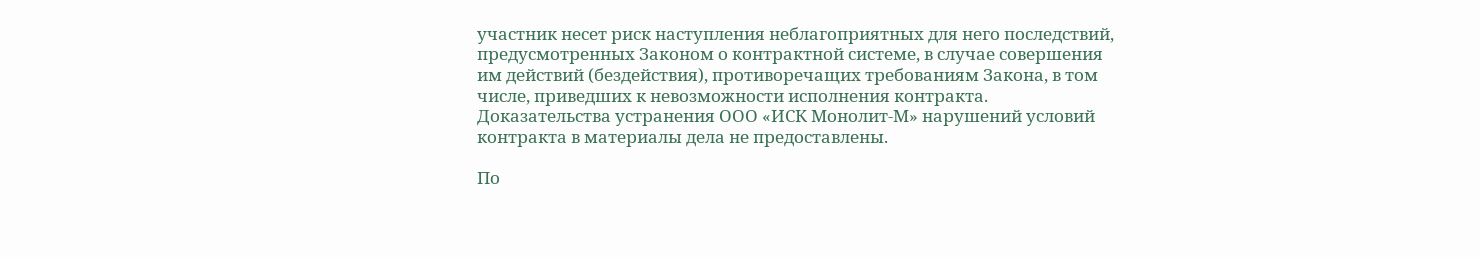участник несет риск наступления неблагоприятных для него последствий, предусмотренных Законом о контрактной системе, в случае совершения им действий (бездействия), противоречащих требованиям Закона, в том числе, приведших к невозможности исполнения контракта. Доказательства устранения ООО «ИСК Монолит-М» нарушений условий контракта в материалы дела не предоставлены.

По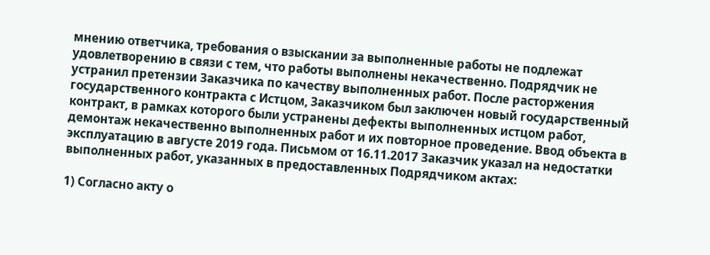мнению ответчика, требования о взыскании за выполненные работы не подлежат удовлетворению в связи с тем, что работы выполнены некачественно. Подрядчик не устранил претензии Заказчика по качеству выполненных работ. После расторжения государственного контракта с Истцом, Заказчиком был заключен новый государственный контракт, в рамках которого были устранены дефекты выполненных истцом работ, демонтаж некачественно выполненных работ и их повторное проведение. Ввод объекта в эксплуатацию в августе 2019 года. Письмом от 16.11.2017 Заказчик указал на недостатки выполненных работ, указанных в предоставленных Подрядчиком актах:

1) Согласно акту о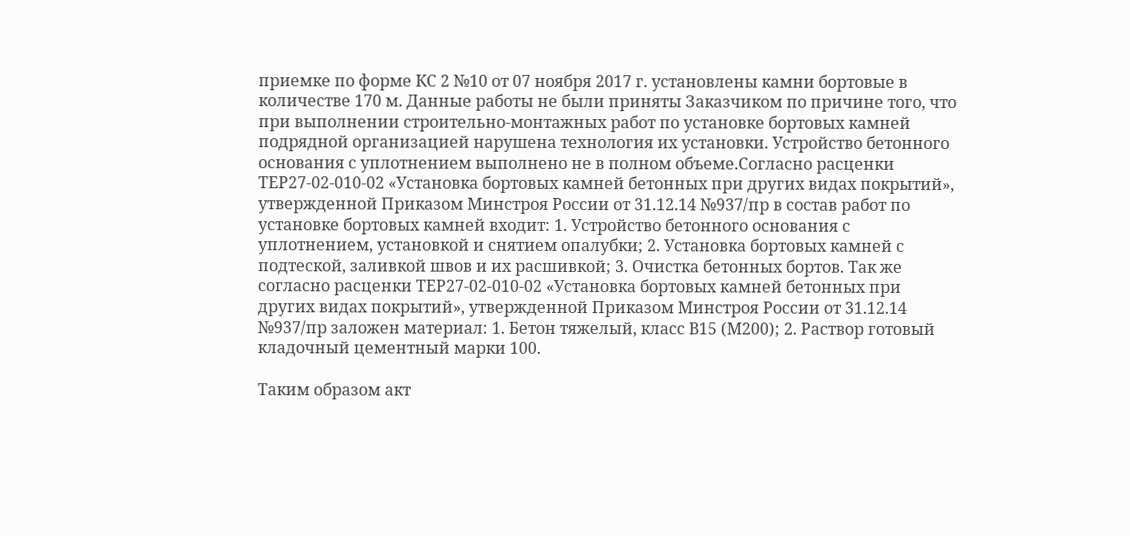приемке по форме КС 2 №10 от 07 ноября 2017 г. установлены камни бортовые в количестве 170 м. Данные работы не были приняты Заказчиком по причине того, что при выполнении строительно-монтажных работ по установке бортовых камней подрядной организацией нарушена технология их установки. Устройство бетонного основания с уплотнением выполнено не в полном объеме.Согласно расценки ТЕР27-02-010-02 «Установка бортовых камней бетонных при других видах покрытий», утвержденной Приказом Минстроя России от 31.12.14 №937/пр в состав работ по установке бортовых камней входит: 1. Устройство бетонного основания с уплотнением, установкой и снятием опалубки; 2. Установка бортовых камней с подтеской, заливкой швов и их расшивкой; 3. Очистка бетонных бортов. Так же согласно расценки ТЕР27-02-010-02 «Установка бортовых камней бетонных при других видах покрытий», утвержденной Приказом Минстроя России от 31.12.14 №937/пр заложен материал: 1. Бетон тяжелый, класс В15 (М200); 2. Раствор готовый кладочный цементный марки 100.

Таким образом акт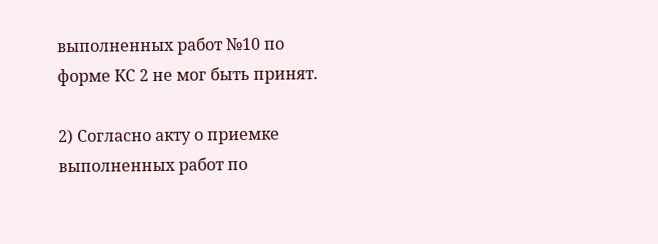выполненных работ №10 по форме КС 2 не мог быть принят.

2) Согласно акту о приемке выполненных работ по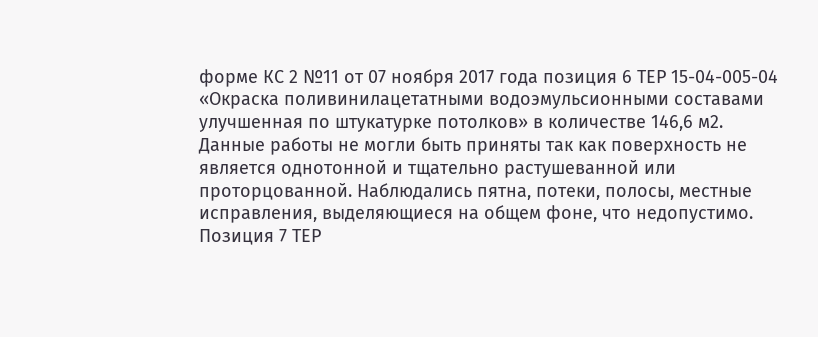форме КС 2 №11 от 07 ноября 2017 года позиция 6 ТЕР 15-04-005-04 «Окраска поливинилацетатными водоэмульсионными составами улучшенная по штукатурке потолков» в количестве 146,6 м2. Данные работы не могли быть приняты так как поверхность не является однотонной и тщательно растушеванной или проторцованной. Наблюдались пятна, потеки, полосы, местные исправления, выделяющиеся на общем фоне, что недопустимо. Позиция 7 ТЕР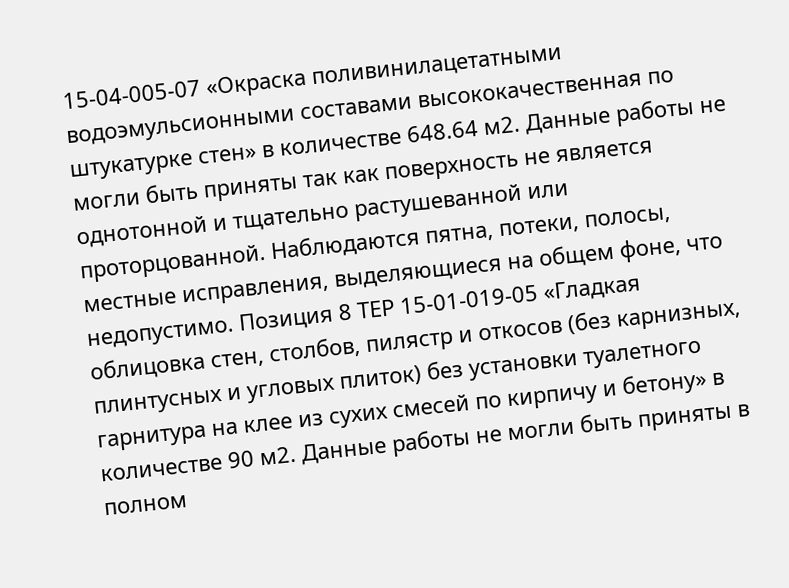15-04-005-07 «Окраска поливинилацетатными водоэмульсионными составами высококачественная по штукатурке стен» в количестве 648.64 м2. Данные работы не могли быть приняты так как поверхность не является однотонной и тщательно растушеванной или проторцованной. Наблюдаются пятна, потеки, полосы, местные исправления, выделяющиеся на общем фоне, что недопустимо. Позиция 8 ТЕР 15-01-019-05 «Гладкая облицовка стен, столбов, пилястр и откосов (без карнизных, плинтусных и угловых плиток) без установки туалетного гарнитура на клее из сухих смесей по кирпичу и бетону» в количестве 90 м2. Данные работы не могли быть приняты в полном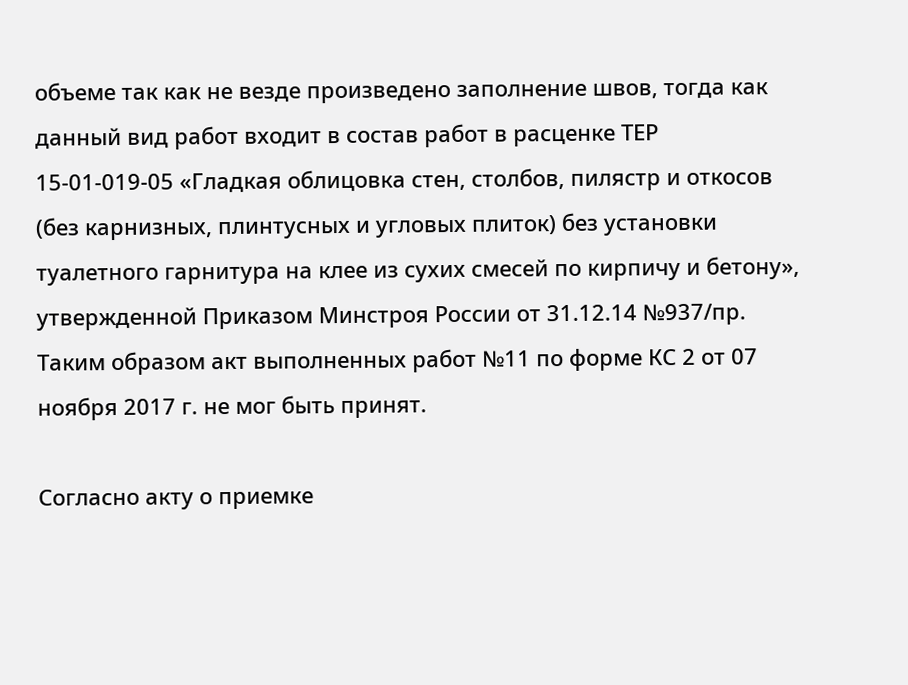объеме так как не везде произведено заполнение швов, тогда как данный вид работ входит в состав работ в расценке ТЕР 15-01-019-05 «Гладкая облицовка стен, столбов, пилястр и откосов (без карнизных, плинтусных и угловых плиток) без установки туалетного гарнитура на клее из сухих смесей по кирпичу и бетону», утвержденной Приказом Минстроя России от 31.12.14 №937/пр. Таким образом акт выполненных работ №11 по форме КС 2 от 07 ноября 2017 г. не мог быть принят.

Согласно акту о приемке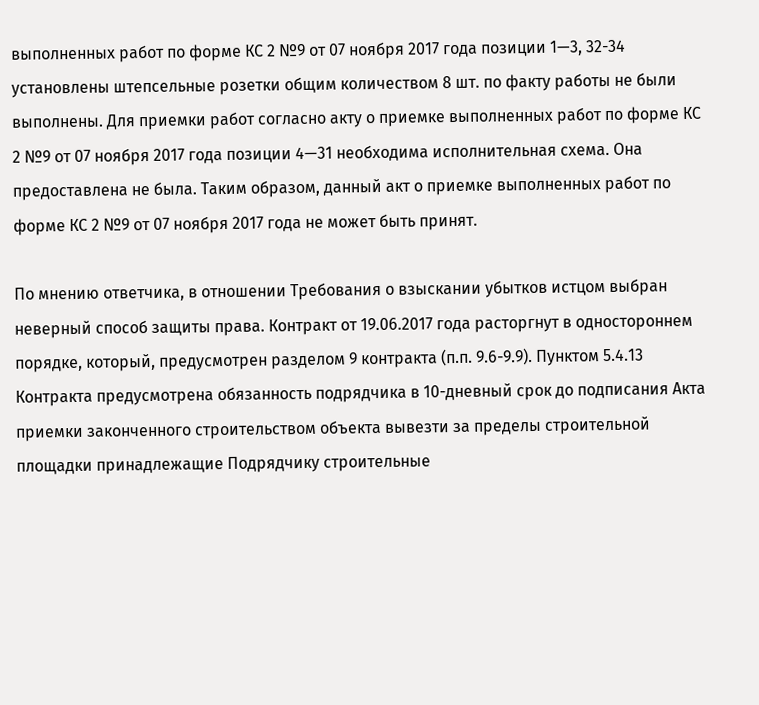выполненных работ по форме КС 2 №9 от 07 ноября 2017 года позиции 1—3, 32-34 установлены штепсельные розетки общим количеством 8 шт. по факту работы не были выполнены. Для приемки работ согласно акту о приемке выполненных работ по форме КС 2 №9 от 07 ноября 2017 года позиции 4—31 необходима исполнительная схема. Она предоставлена не была. Таким образом, данный акт о приемке выполненных работ по форме КС 2 №9 от 07 ноября 2017 года не может быть принят.

По мнению ответчика, в отношении Требования о взыскании убытков истцом выбран неверный способ защиты права. Контракт от 19.06.2017 года расторгнут в одностороннем порядке, который, предусмотрен разделом 9 контракта (п.п. 9.6-9.9). Пунктом 5.4.13 Контракта предусмотрена обязанность подрядчика в 10-дневный срок до подписания Акта приемки законченного строительством объекта вывезти за пределы строительной площадки принадлежащие Подрядчику строительные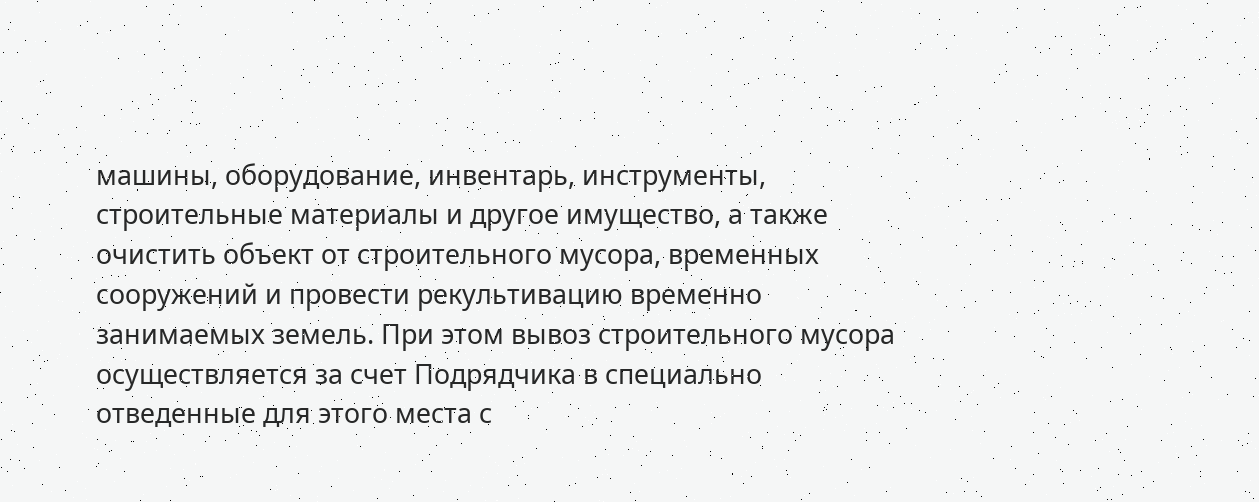машины, оборудование, инвентарь, инструменты, строительные материалы и другое имущество, а также очистить объект от строительного мусора, временных сооружений и провести рекультивацию временно занимаемых земель. При этом вывоз строительного мусора осуществляется за счет Подрядчика в специально отведенные для этого места с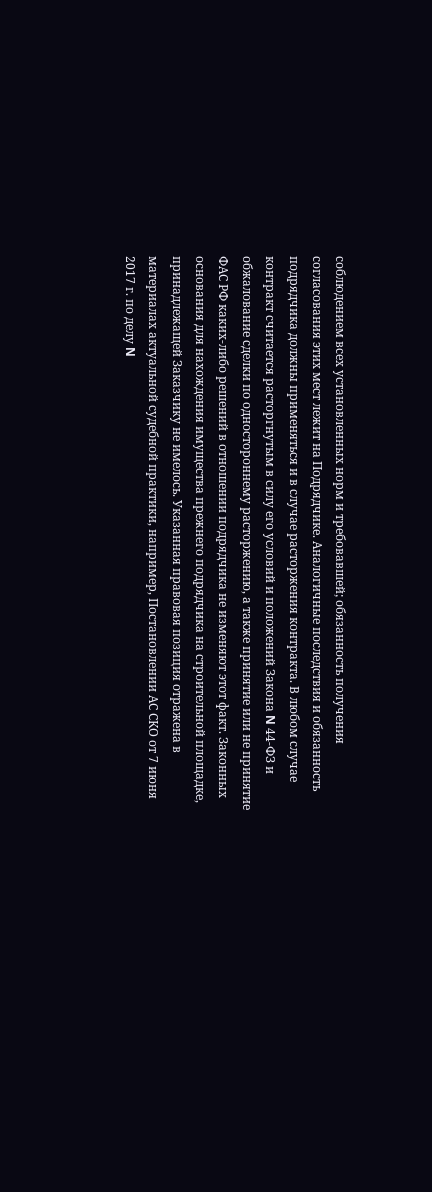соблюдением всех установленных норм и требовавшей; обязанность получения согласования этих мест лежит на Подрядчике. Аналогичные последствия и обязанность подрядчика должны применяться и в случае расторжения контракта. В любом случае контракт считается расторгнутым в силу его условий и положений Закона N 44-ФЗ и обжалование сделки по одностороннему расторжению, а также принятие или не принятие ФАС РФ каких-либо решений в отношении подрядчика не изменяют этот факт. Законных основания для нахождения имущества прежнего подрядчика на строительной площадке, принадлежащей Заказчику не имелось. Указанная правовая позиция отражена в материалах актуальной судебной практики, например, Постановлении АС СКО от 7 июня 2017 г. по делу N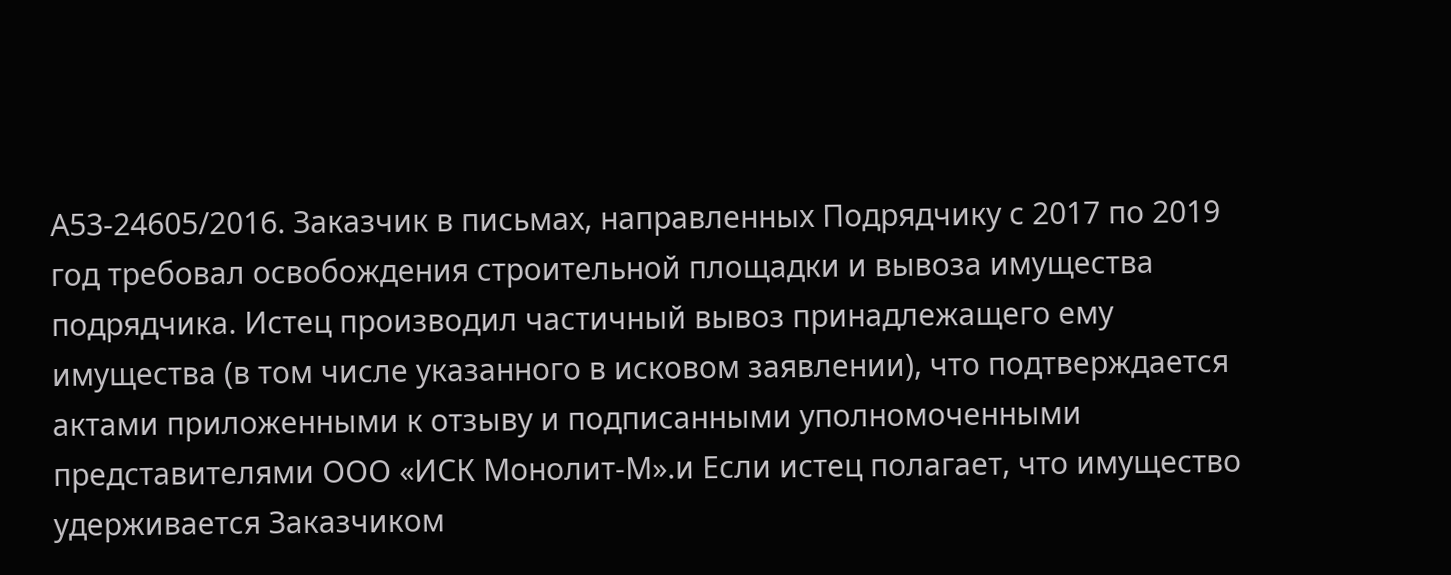А53-24605/2016. Заказчик в письмах, направленных Подрядчику с 2017 по 2019 год требовал освобождения строительной площадки и вывоза имущества подрядчика. Истец производил частичный вывоз принадлежащего ему имущества (в том числе указанного в исковом заявлении), что подтверждается актами приложенными к отзыву и подписанными уполномоченными представителями ООО «ИСК Монолит-М».и Если истец полагает, что имущество удерживается Заказчиком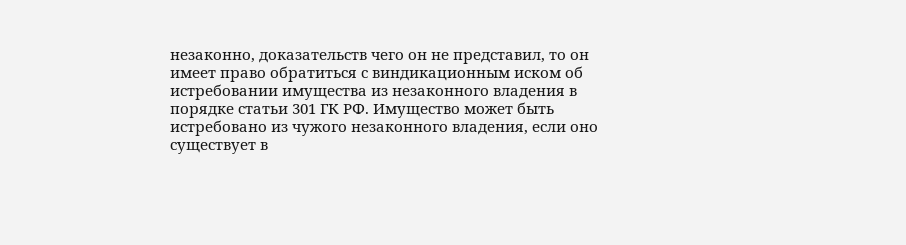незаконно, доказательств чего он не представил, то он имеет право обратиться с виндикационным иском об истребовании имущества из незаконного владения в порядке статьи 301 ГК РФ. Имущество может быть истребовано из чужого незаконного владения, если оно существует в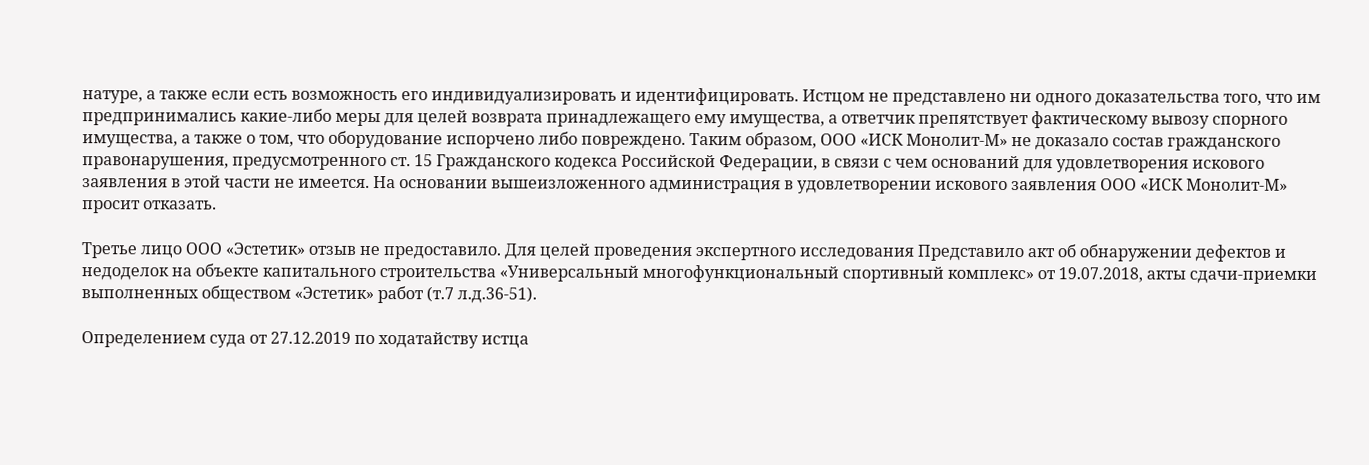натуре, а также если есть возможность его индивидуализировать и идентифицировать. Истцом не представлено ни одного доказательства того, что им предпринимались какие-либо меры для целей возврата принадлежащего ему имущества, а ответчик препятствует фактическому вывозу спорного имущества, а также о том, что оборудование испорчено либо повреждено. Таким образом, ООО «ИСК Монолит-М» не доказало состав гражданского правонарушения, предусмотренного ст. 15 Гражданского кодекса Российской Федерации, в связи с чем оснований для удовлетворения искового заявления в этой части не имеется. На основании вышеизложенного администрация в удовлетворении искового заявления ООО «ИСК Монолит-М» просит отказать.

Третье лицо ООО «Эстетик» отзыв не предоставило. Для целей проведения экспертного исследования Представило акт об обнаружении дефектов и недоделок на объекте капитального строительства «Универсальный многофункциональный спортивный комплекс» от 19.07.2018, акты сдачи-приемки выполненных обществом «Эстетик» работ (т.7 л.д.36-51).

Определением суда от 27.12.2019 по ходатайству истца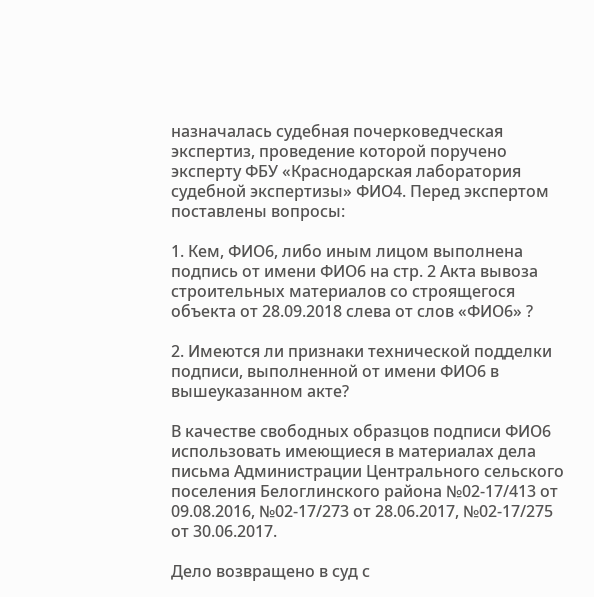назначалась судебная почерковедческая экспертиз, проведение которой поручено эксперту ФБУ «Краснодарская лаборатория судебной экспертизы» ФИО4. Перед экспертом поставлены вопросы:

1. Кем, ФИО6, либо иным лицом выполнена подпись от имени ФИО6 на стр. 2 Акта вывоза строительных материалов со строящегося объекта от 28.09.2018 слева от слов «ФИО6» ?

2. Имеются ли признаки технической подделки подписи, выполненной от имени ФИО6 в вышеуказанном акте?

В качестве свободных образцов подписи ФИО6 использовать имеющиеся в материалах дела письма Администрации Центрального сельского поселения Белоглинского района №02-17/413 от 09.08.2016, №02-17/273 от 28.06.2017, №02-17/275 от 30.06.2017.

Дело возвращено в суд с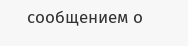сообщением о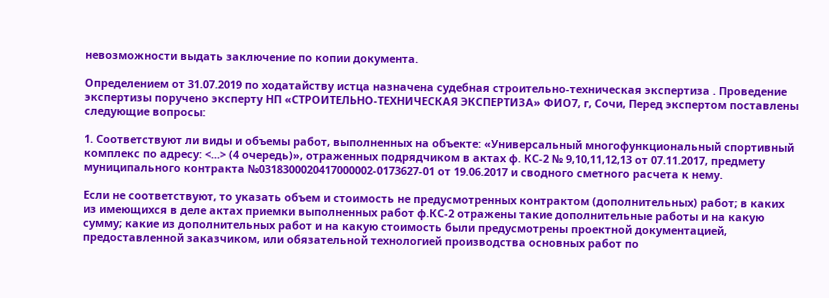невозможности выдать заключение по копии документа.

Определением от 31.07.2019 по ходатайству истца назначена судебная строительно-техническая экспертиза . Проведение экспертизы поручено эксперту НП «СТРОИТЕЛЬНО-ТЕХНИЧЕСКАЯ ЭКСПЕРТИЗА» ФИО7, г, Сочи, Перед экспертом поставлены следующие вопросы:

1. Соответствуют ли виды и объемы работ, выполненных на объекте: «Универсальный многофункциональный спортивный комплекс по адресу: <...> (4 очередь)», отраженных подрядчиком в актах ф. КС-2 № 9,10,11,12,13 от 07.11.2017, предмету муниципального контракта №0318300020417000002-0173627-01 от 19.06.2017 и сводного сметного расчета к нему.

Если не соответствуют, то указать объем и стоимость не предусмотренных контрактом (дополнительных) работ; в каких из имеющихся в деле актах приемки выполненных работ ф.КС-2 отражены такие дополнительные работы и на какую сумму; какие из дополнительных работ и на какую стоимость были предусмотрены проектной документацией, предоставленной заказчиком, или обязательной технологией производства основных работ по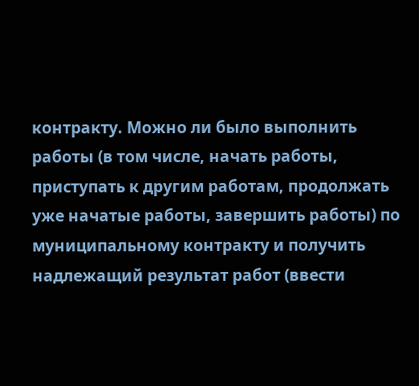контракту. Можно ли было выполнить работы (в том числе, начать работы, приступать к другим работам, продолжать уже начатые работы, завершить работы) по муниципальному контракту и получить надлежащий результат работ (ввести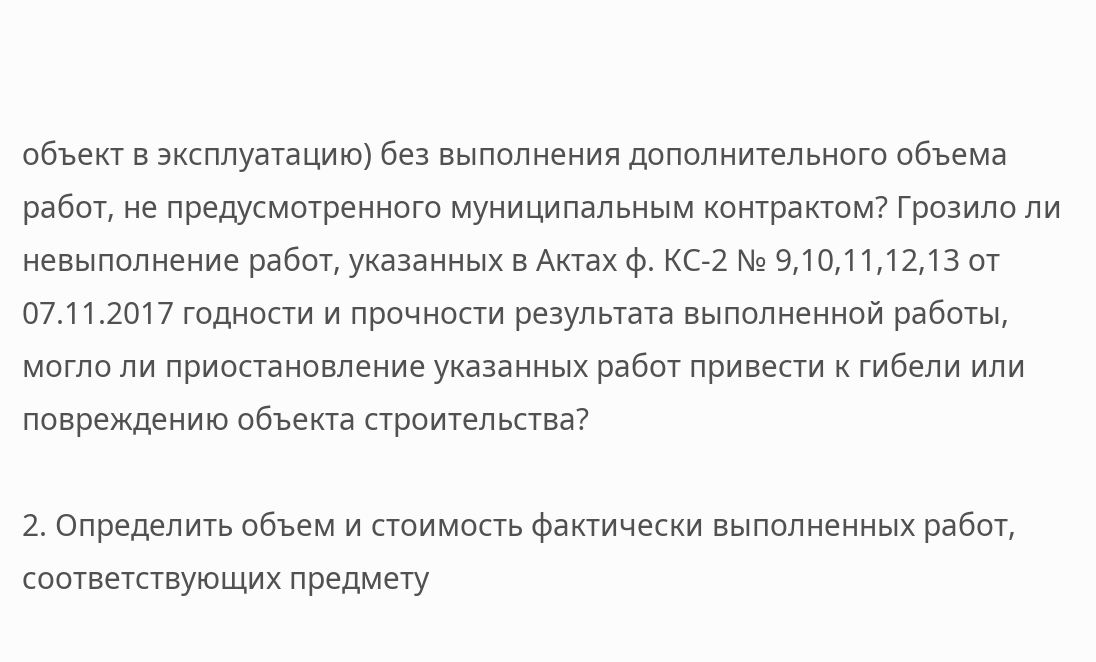объект в эксплуатацию) без выполнения дополнительного объема работ, не предусмотренного муниципальным контрактом? Грозило ли невыполнение работ, указанных в Актах ф. КС-2 № 9,10,11,12,13 от 07.11.2017 годности и прочности результата выполненной работы, могло ли приостановление указанных работ привести к гибели или повреждению объекта строительства?

2. Определить объем и стоимость фактически выполненных работ, соответствующих предмету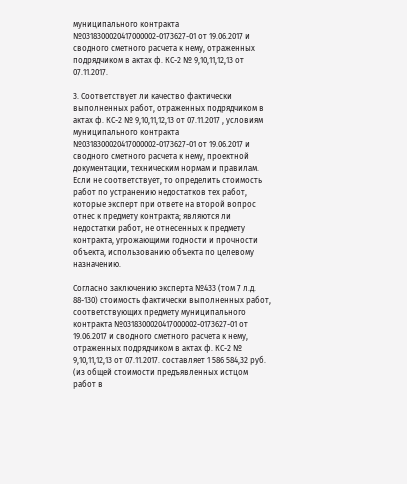муниципального контракта №0318300020417000002-0173627-01 от 19.06.2017 и сводного сметного расчета к нему, отраженных подрядчиком в актах ф. КС-2 № 9,10,11,12,13 от 07.11.2017.

3. Соответствует ли качество фактически выполненных работ, отраженных подрядчиком в актах ф. КС-2 № 9,10,11,12,13 от 07.11.2017 , условиям муниципального контракта №0318300020417000002-0173627-01 от 19.06.2017 и сводного сметного расчета к нему, проектной документации, техническим нормам и правилам. Если не соответствует, то определить стоимость работ по устранению недостатков тех работ, которые эксперт при ответе на второй вопрос отнес к предмету контракта; являются ли недостатки работ, не отнесенных к предмету контракта, угрожающими годности и прочности объекта, использованию объекта по целевому назначению.

Согласно заключению эксперта №433 (том 7 л.д. 88-130) стоимость фактически выполненных работ, соответствующих предмету муниципального контракта №0318300020417000002-0173627-01 от 19.06.2017 и сводного сметного расчета к нему, отраженных подрядчиком в актах ф. КС-2 № 9,10,11,12,13 от 07.11.2017. составляет 1 586 584,32 руб. (из общей стоимости предъявленных истцом работ в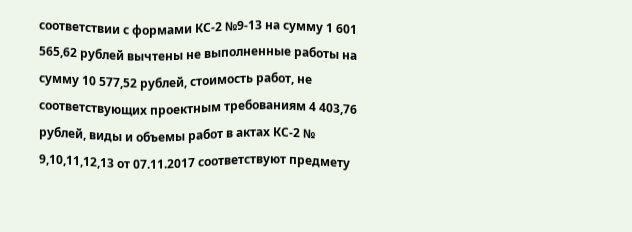соответствии с формами КС-2 №9-13 на сумму 1 601 565,62 рублей вычтены не выполненные работы на сумму 10 577,52 рублей, стоимость работ, не соответствующих проектным требованиям 4 403,76 рублей, виды и объемы работ в актах КС-2 № 9,10,11,12,13 от 07.11.2017 соответствуют предмету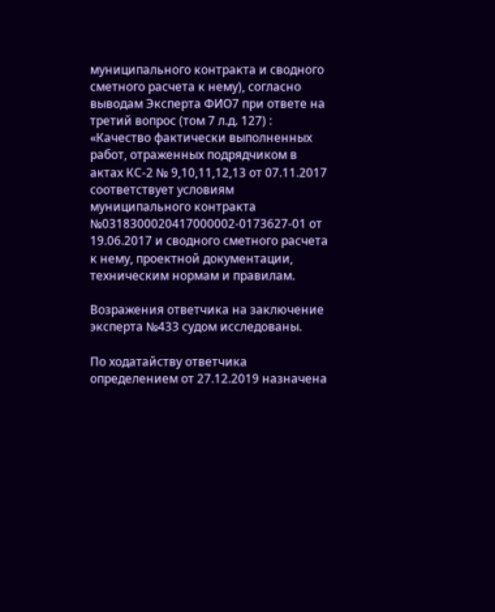муниципального контракта и сводного сметного расчета к нему), согласно выводам Эксперта ФИО7 при ответе на третий вопрос (том 7 л.д. 127) : «Качество фактически выполненных работ, отраженных подрядчиком в актах КС-2 № 9,10,11,12,13 от 07.11.2017 соответствует условиям муниципального контракта №0318300020417000002-0173627-01 от 19.06.2017 и сводного сметного расчета к нему, проектной документации, техническим нормам и правилам.

Возражения ответчика на заключение эксперта №433 судом исследованы.

По ходатайству ответчика определением от 27.12.2019 назначена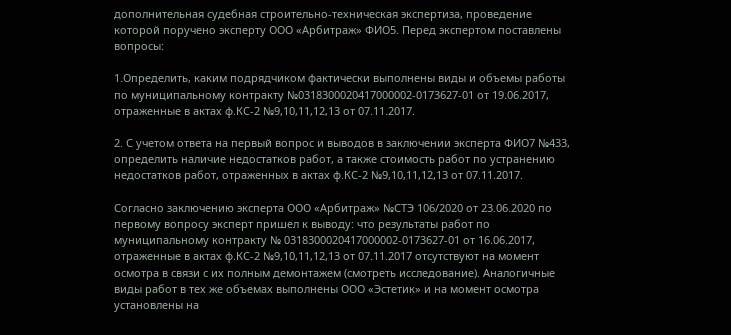дополнительная судебная строительно-техническая экспертиза, проведение которой поручено эксперту ООО «Арбитраж» ФИО5. Перед экспертом поставлены вопросы:

1.Определить, каким подрядчиком фактически выполнены виды и объемы работы по муниципальному контракту №0318300020417000002-0173627-01 от 19.06.2017, отраженные в актах ф.КС-2 №9,10,11,12,13 от 07.11.2017.

2. С учетом ответа на первый вопрос и выводов в заключении эксперта ФИО7 №433, определить наличие недостатков работ, а также стоимость работ по устранению недостатков работ, отраженных в актах ф.КС-2 №9,10,11,12,13 от 07.11.2017.

Согласно заключению эксперта ООО «Арбитраж» №СТЭ 106/2020 от 23.06.2020 по первому вопросу эксперт пришел к выводу: что результаты работ по муниципальному контракту № 0318300020417000002-0173627-01 от 16.06.2017, отраженные в актах ф.КС-2 №9,10,11,12,13 от 07.11.2017 отсутствуют на момент осмотра в связи с их полным демонтажем (смотреть исследование). Аналогичные виды работ в тех же объемах выполнены ООО «Эстетик» и на момент осмотра установлены на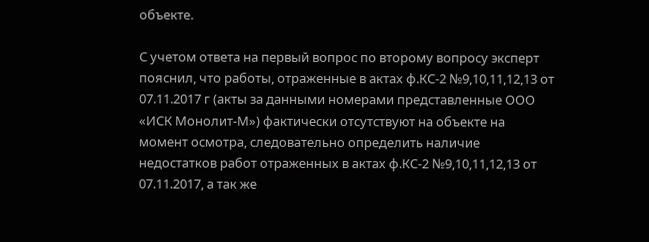объекте.

С учетом ответа на первый вопрос по второму вопросу эксперт пояснил, что работы, отраженные в актах ф.КС-2 №9,10,11,12,13 от 07.11.2017 г (акты за данными номерами представленные ООО «ИСК Монолит-М») фактически отсутствуют на объекте на момент осмотра, следовательно определить наличие недостатков работ отраженных в актах ф.КС-2 №9,10,11,12,13 от 07.11.2017, а так же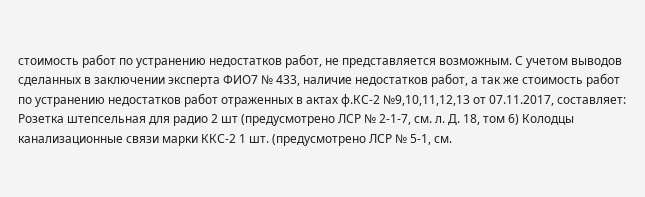стоимость работ по устранению недостатков работ, не представляется возможным. С учетом выводов сделанных в заключении эксперта ФИО7 № 433, наличие недостатков работ, а так же стоимость работ по устранению недостатков работ отраженных в актах ф.КС-2 №9,10,11,12,13 от 07.11.2017, составляет: Розетка штепсельная для радио 2 шт (предусмотрено ЛСР № 2-1-7, см. л. Д. 18, том 6) Колодцы канализационные связи марки ККС-2 1 шт. (предусмотрено ЛСР № 5-1, см.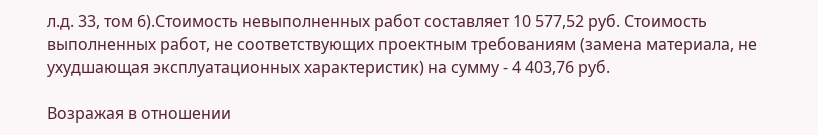л.д. 33, том 6).Стоимость невыполненных работ составляет 10 577,52 руб. Стоимость выполненных работ, не соответствующих проектным требованиям (замена материала, не ухудшающая эксплуатационных характеристик) на сумму - 4 403,76 руб.

Возражая в отношении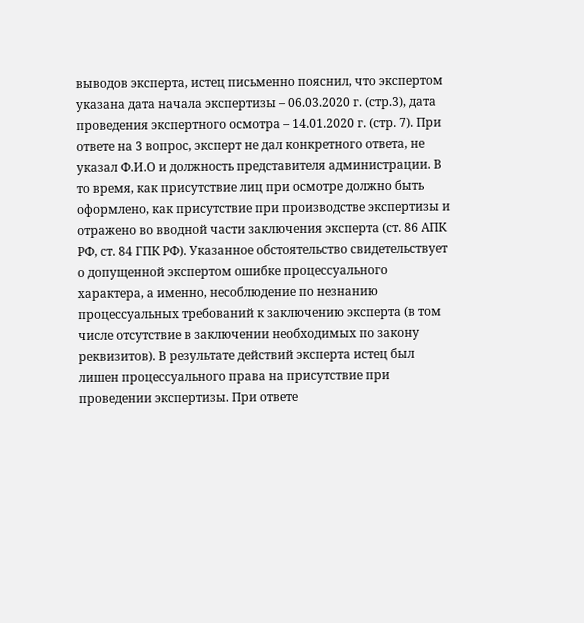выводов эксперта, истец письменно пояснил, что экспертом указана дата начала экспертизы – 06.03.2020 г. (стр.3), дата проведения экспертного осмотра – 14.01.2020 г. (стр. 7). При ответе на 3 вопрос, эксперт не дал конкретного ответа, не указал Ф.И.О и должность представителя администрации. В то время, как присутствие лиц при осмотре должно быть оформлено, как присутствие при производстве экспертизы и отражено во вводной части заключения эксперта (ст. 86 АПК РФ, ст. 84 ГПК РФ). Указанное обстоятельство свидетельствует о допущенной экспертом ошибке процессуального характера, а именно, несоблюдение по незнанию процессуальных требований к заключению эксперта (в том числе отсутствие в заключении необходимых по закону реквизитов). В результате действий эксперта истец был лишен процессуального права на присутствие при проведении экспертизы. При ответе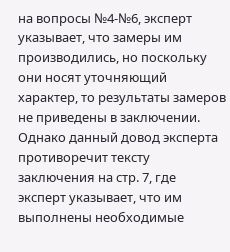на вопросы №4-№6, эксперт указывает, что замеры им производились, но поскольку они носят уточняющий характер, то результаты замеров не приведены в заключении. Однако данный довод эксперта противоречит тексту заключения на стр. 7, где эксперт указывает, что им выполнены необходимые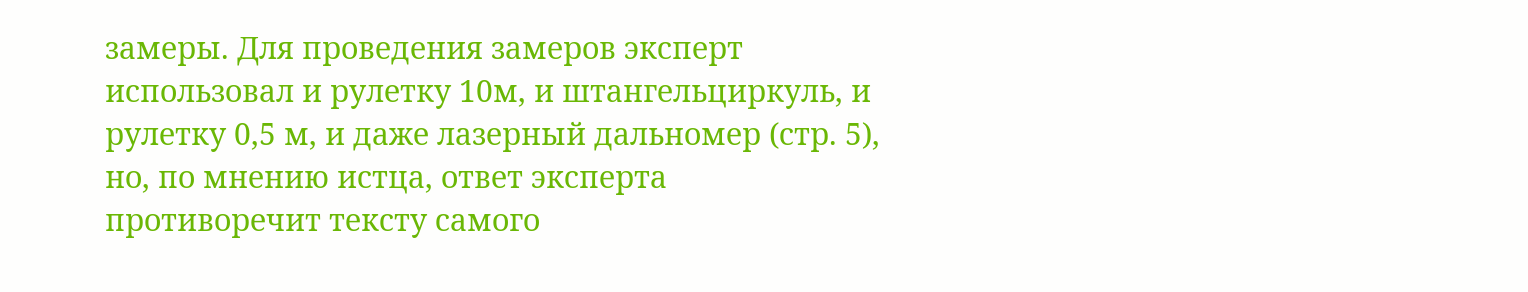замеры. Для проведения замеров эксперт использовал и рулетку 10м, и штангельциркуль, и рулетку 0,5 м, и даже лазерный дальномер (стр. 5), но, по мнению истца, ответ эксперта противоречит тексту самого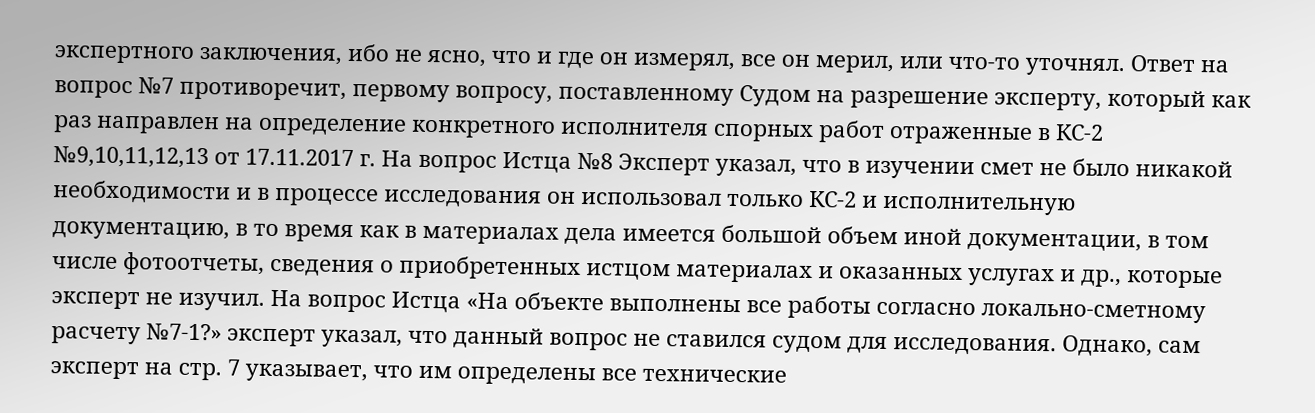экспертного заключения, ибо не ясно, что и где он измерял, все он мерил, или что-то уточнял. Ответ на вопрос №7 противоречит, первому вопросу, поставленному Судом на разрешение эксперту, который как раз направлен на определение конкретного исполнителя спорных работ отраженные в КС-2 №9,10,11,12,13 от 17.11.2017 г. На вопрос Истца №8 Эксперт указал, что в изучении смет не было никакой необходимости и в процессе исследования он использовал только КС-2 и исполнительную документацию, в то время как в материалах дела имеется большой объем иной документации, в том числе фотоотчеты, сведения о приобретенных истцом материалах и оказанных услугах и др., которые эксперт не изучил. На вопрос Истца «На объекте выполнены все работы согласно локально-сметному расчету №7-1?» эксперт указал, что данный вопрос не ставился судом для исследования. Однако, сам эксперт на стр. 7 указывает, что им определены все технические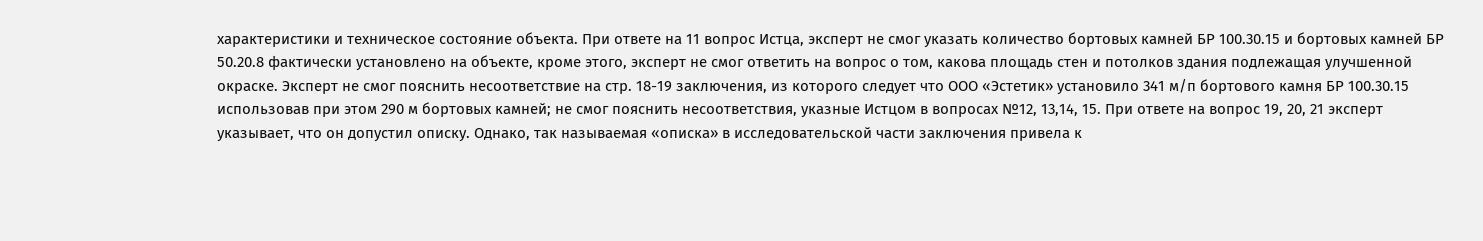характеристики и техническое состояние объекта. При ответе на 11 вопрос Истца, эксперт не смог указать количество бортовых камней БР 100.30.15 и бортовых камней БР 50.20.8 фактически установлено на объекте, кроме этого, эксперт не смог ответить на вопрос о том, какова площадь стен и потолков здания подлежащая улучшенной окраске. Эксперт не смог пояснить несоответствие на стр. 18-19 заключения, из которого следует что ООО «Эстетик» установило 341 м/п бортового камня БР 100.30.15 использовав при этом 290 м бортовых камней; не смог пояснить несоответствия, указные Истцом в вопросах №12, 13,14, 15. При ответе на вопрос 19, 20, 21 эксперт указывает, что он допустил описку. Однако, так называемая «описка» в исследовательской части заключения привела к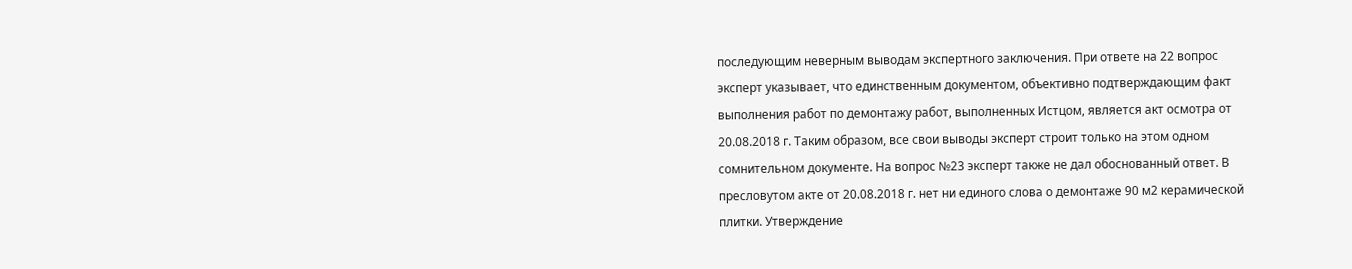последующим неверным выводам экспертного заключения. При ответе на 22 вопрос эксперт указывает, что единственным документом, объективно подтверждающим факт выполнения работ по демонтажу работ, выполненных Истцом, является акт осмотра от 20.08.2018 г. Таким образом, все свои выводы эксперт строит только на этом одном сомнительном документе. На вопрос №23 эксперт также не дал обоснованный ответ. В пресловутом акте от 20.08.2018 г. нет ни единого слова о демонтаже 90 м2 керамической плитки. Утверждение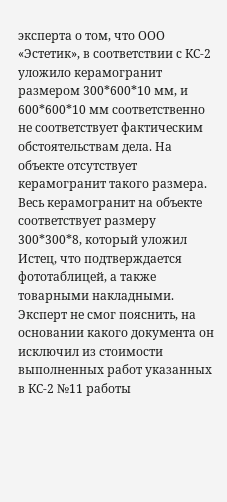эксперта о том, что ООО «Эстетик», в соответствии с КС-2 уложило керамогранит размером 300*600*10 мм, и 600*600*10 мм соответственно не соответствует фактическим обстоятельствам дела. На объекте отсутствует керамогранит такого размера. Весь керамогранит на объекте соответствует размеру 300*300*8, который уложил Истец, что подтверждается фототаблицей, а также товарными накладными. Эксперт не смог пояснить, на основании какого документа он исключил из стоимости выполненных работ указанных в КС-2 №11 работы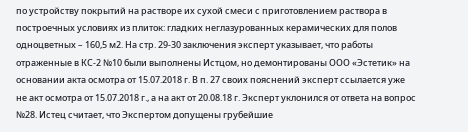по устройству покрытий на растворе их сухой смеси с приготовлением раствора в построечных условиях из плиток: гладких неглазурованных керамических для полов одноцветных – 160,5 м2. На стр. 29-30 заключения эксперт указывает, что работы отраженные в КС-2 №10 были выполнены Истцом, но демонтированы ООО «Эстетик» на основании акта осмотра от 15.07.2018 г. В п. 27 своих пояснений эксперт ссылается уже не акт осмотра от 15.07.2018 г., а на акт от 20.08.18 г. Эксперт уклонился от ответа на вопрос №28. Истец считает, что Экспертом допущены грубейшие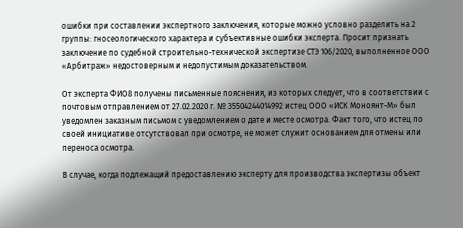ошибки при составлении экспертного заключения, которые можно условно разделить на 2 группы: гносеологического характера и субъективные ошибки эксперта. Просит признать заключение по судебной строительно-технической экспертизе СТЭ 106/2020, выполненное ООО «Арбитраж» недостоверным и недопустимым доказательством.

От эксперта ФИО8 получены письменные пояснения, из которых следует, что в соответствии с почтовым отправлением от 27.02.2020 г. № 35504244014992 истец ООО «ИСК Моноянт-М» был уведомлен заказным письмом с уведомлением о дате и месте осмотра. Факт того, что истец по своей инициативе отсутствовал при осмотре, не может служит основанием для отмены или переноса осмотра.

В случае, когда подлежащий предоставлению эксперту для производства экспертизы объект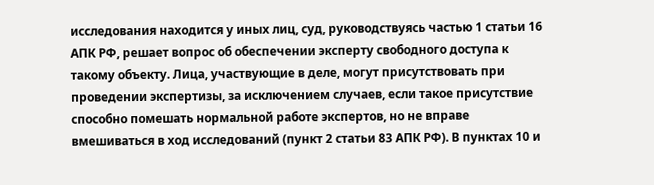исследования находится у иных лиц, суд, руководствуясь частью 1 статьи 16 АПК РФ, решает вопрос об обеспечении эксперту свободного доступа к такому объекту. Лица, участвующие в деле, могут присутствовать при проведении экспертизы, за исключением случаев, если такое присутствие способно помешать нормальной работе экспертов, но не вправе вмешиваться в ход исследований (пункт 2 статьи 83 АПК РФ). В пунктах 10 и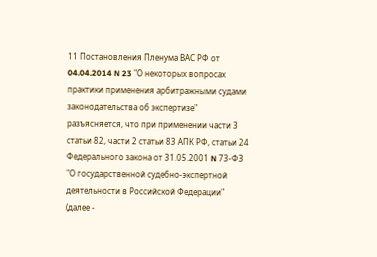11 Постановления Пленума ВАС РФ от 04.04.2014 N 23 "О некоторых вопросах практики применения арбитражными судами законодательства об экспертизе" разъясняется, что при применении части 3 статьи 82, части 2 статьи 83 АПК РФ, статьи 24 Федерального закона от 31.05.2001 N 73-ФЗ "О государственной судебно-экспертной деятельности в Российской Федерации" (далее -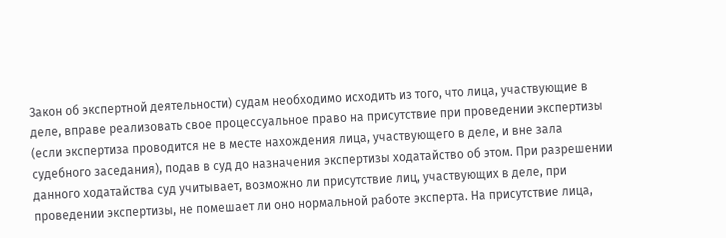Закон об экспертной деятельности) судам необходимо исходить из того, что лица, участвующие в деле, вправе реализовать свое процессуальное право на присутствие при проведении экспертизы (если экспертиза проводится не в месте нахождения лица, участвующего в деле, и вне зала судебного заседания), подав в суд до назначения экспертизы ходатайство об этом. При разрешении данного ходатайства суд учитывает, возможно ли присутствие лиц, участвующих в деле, при проведении экспертизы, не помешает ли оно нормальной работе эксперта. На присутствие лица,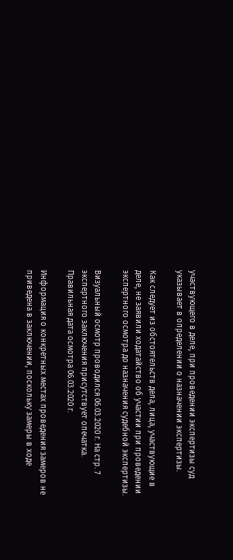участвующего в деле, при проведении экспертизы суд указывает в определении о назначении экспертизы.

Как следует из обстоятельств дела, лица, участвующие в деле, не заявили ходатайство об участии при проведении экспертного осмотра до назначения судебной экспертизы.

Визуальный осмотр проводился 06.03.2020 г. На стр. 7 экспертного заключения присутствует опечатка. Правильная дата осмотра 06.03.2020 г.

Информация о конкретных местах проведения замеров не приведена в заключении, поскольку замеры в ходе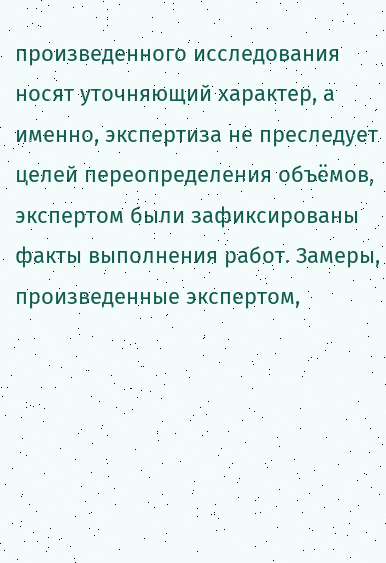произведенного исследования носят уточняющий характер, а именно, экспертиза не преследует целей переопределения объёмов, экспертом были зафиксированы факты выполнения работ. Замеры, произведенные экспертом,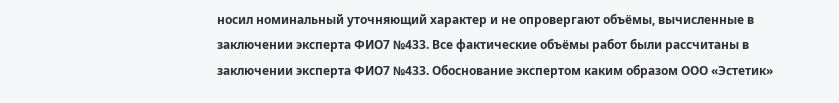носил номинальный уточняющий характер и не опровергают объёмы, вычисленные в заключении эксперта ФИО7 №433. Все фактические объёмы работ были рассчитаны в заключении эксперта ФИО7 №433. Обоснование экспертом каким образом ООО «Эстетик»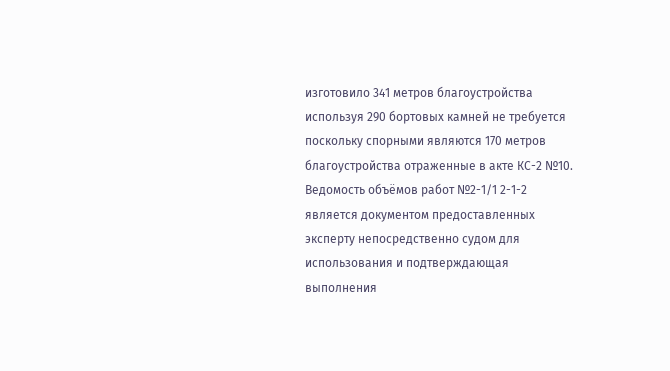изготовило 341 метров благоустройства используя 290 бортовых камней не требуется поскольку спорными являются 170 метров благоустройства отраженные в акте КС-2 №10. Ведомость объёмов работ №2-1/1 2-1-2 является документом предоставленных эксперту непосредственно судом для использования и подтверждающая выполнения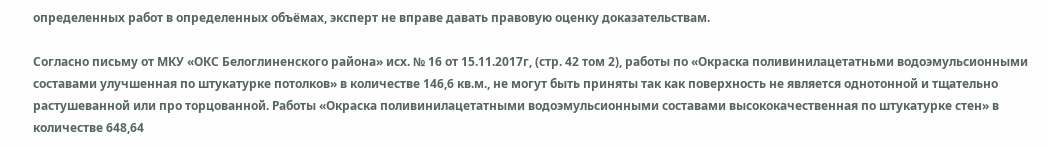определенных работ в определенных объёмах, эксперт не вправе давать правовую оценку доказательствам.

Согласно письму от МКУ «ОКС Белоглиненского района» исх. № 16 от 15.11.2017г, (стр. 42 том 2), работы по «Окраска поливинилацетатньми водоэмульсионными составами улучшенная по штукатурке потолков» в количестве 146,6 кв.м., не могут быть приняты так как поверхность не является однотонной и тщательно растушеванной или про торцованной. Работы «Окраска поливинилацетатными водоэмульсионными составами высококачественная по штукатурке стен» в количестве 648,64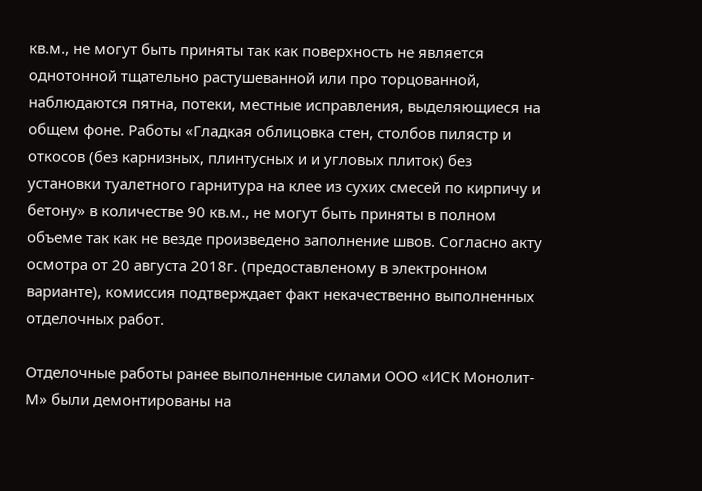кв.м., не могут быть приняты так как поверхность не является однотонной тщательно растушеванной или про торцованной, наблюдаются пятна, потеки, местные исправления, выделяющиеся на общем фоне. Работы «Гладкая облицовка стен, столбов пилястр и откосов (без карнизных, плинтусных и и угловых плиток) без установки туалетного гарнитура на клее из сухих смесей по кирпичу и бетону» в количестве 90 кв.м., не могут быть приняты в полном объеме так как не везде произведено заполнение швов. Согласно акту осмотра от 20 августа 2018г. (предоставленому в электронном варианте), комиссия подтверждает факт некачественно выполненных отделочных работ.

Отделочные работы ранее выполненные силами ООО «ИСК Монолит-М» были демонтированы на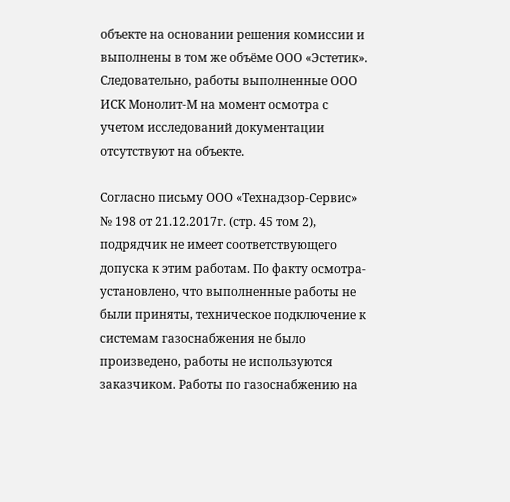объекте на основании решения комиссии и выполнены в том же объёме ООО «Эстетик». Следовательно, работы выполненные ООО ИСК Монолит-М на момент осмотра с учетом исследований документации отсутствуют на объекте.

Согласно письму ООО «Технадзор-Сервис» № 198 от 21.12.2017г. (стр. 45 том 2), подрядчик не имеет соответствующего допуска к этим работам. По факту осмотра- установлено, что выполненные работы не были приняты, техническое подключение к системам газоснабжения не было произведено, работы не используются заказчиком. Работы по газоснабжению на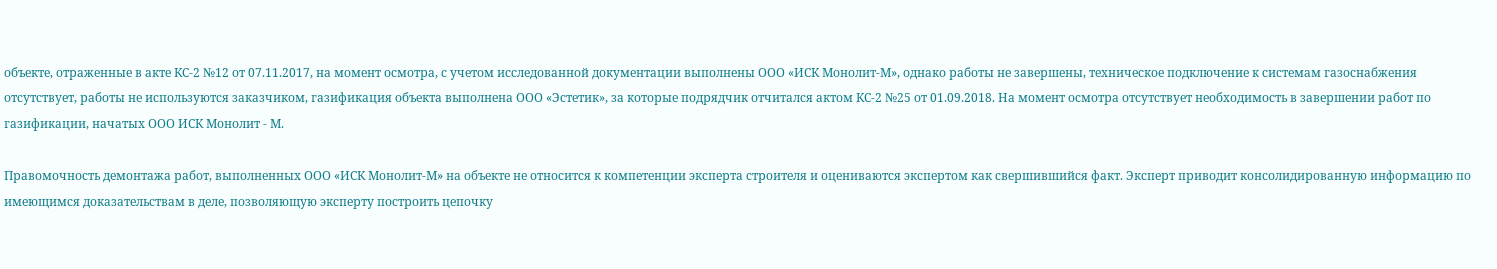объекте, отраженные в акте КС-2 №12 от 07.11.2017, на момент осмотра, с учетом исследованной документации выполнены ООО «ИСК Монолит-М», однако работы не завершены, техническое подключение к системам газоснабжения отсутствует, работы не используются заказчиком, газификация объекта выполнена ООО «Эстетик», за которые подрядчик отчитался актом КС-2 №25 от 01.09.2018. На момент осмотра отсутствует необходимость в завершении работ по газификации, начатых ООО ИСК Монолит - М.

Правомочность демонтажа работ, выполненных ООО «ИСК Монолит-М» на объекте не относится к компетенции эксперта строителя и оцениваются экспертом как свершившийся факт. Эксперт приводит консолидированную информацию по имеющимся доказательствам в деле, позволяющую эксперту построить цепочку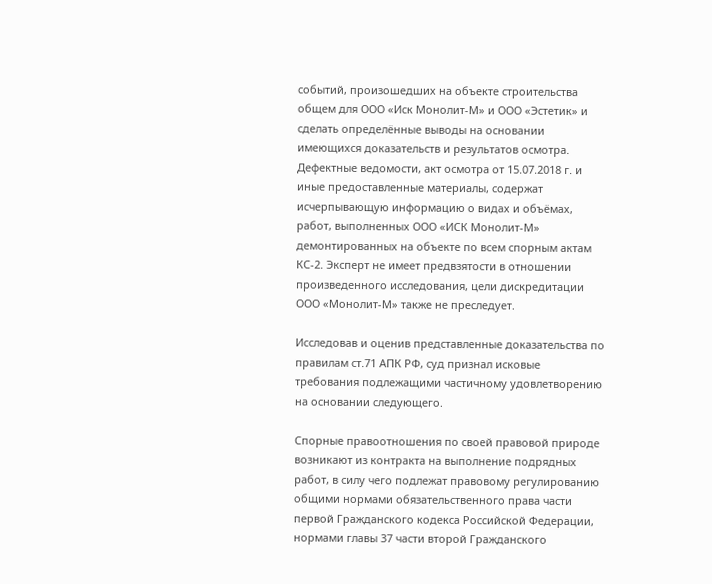событий, произошедших на объекте строительства общем для ООО «Иск Монолит-М» и ООО «Эстетик» и сделать определённые выводы на основании имеющихся доказательств и результатов осмотра. Дефектные ведомости, акт осмотра от 15.07.2018 г. и иные предоставленные материалы, содержат исчерпывающую информацию о видах и объёмах, работ, выполненных ООО «ИСК Монолит-М» демонтированных на объекте по всем спорным актам КС-2. Эксперт не имеет предвзятости в отношении произведенного исследования, цели дискредитации ООО «Монолит-М» также не преследует.

Исследовав и оценив представленные доказательства по правилам ст.71 АПК РФ, суд признал исковые требования подлежащими частичному удовлетворению на основании следующего.

Спорные правоотношения по своей правовой природе возникают из контракта на выполнение подрядных работ, в силу чего подлежат правовому регулированию общими нормами обязательственного права части первой Гражданского кодекса Российской Федерации, нормами главы 37 части второй Гражданского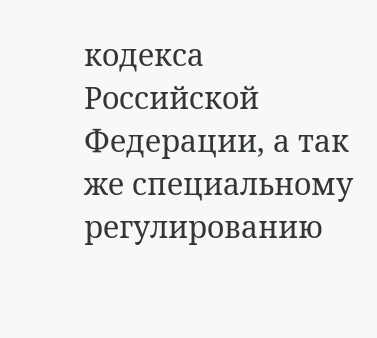кодекса Российской Федерации, а так же специальному регулированию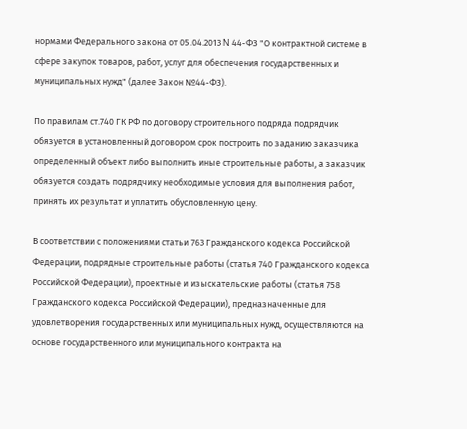нормами Федерального закона от 05.04.2013 N 44-ФЗ "О контрактной системе в сфере закупок товаров, работ, услуг для обеспечения государственных и муниципальных нужд" (далее Закон №44-ФЗ).

По правилам ст.740 ГК РФ по договору строительного подряда подрядчик обязуется в установленный договором срок построить по заданию заказчика определенный объект либо выполнить иные строительные работы, а заказчик обязуется создать подрядчику необходимые условия для выполнения работ, принять их результат и уплатить обусловленную цену.

В соответствии с положениями статьи 763 Гражданского кодекса Российской Федерации, подрядные строительные работы (статья 740 Гражданского кодекса Российской Федерации), проектные и изыскательские работы (статья 758 Гражданского кодекса Российской Федерации), предназначенные для удовлетворения государственных или муниципальных нужд, осуществляются на основе государственного или муниципального контракта на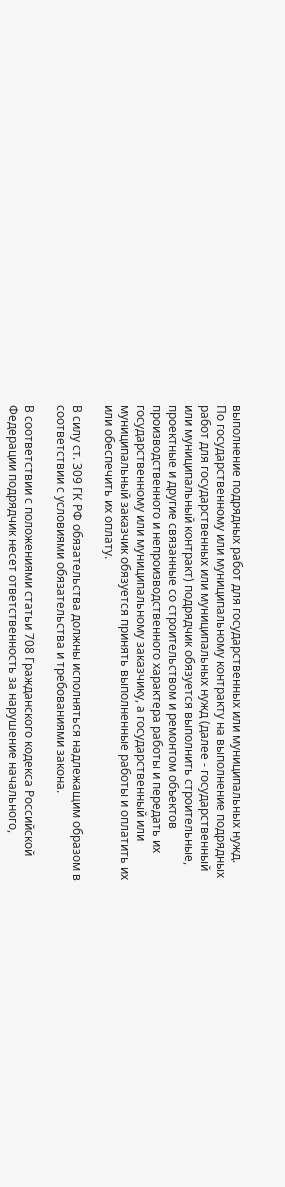выполнение подрядных работ для государственных или муниципальных нужд. По государственному или муниципальному контракту на выполнение подрядных работ для государственных или муниципальных нужд (далее - государственный или муниципальный контракт) подрядчик обязуется выполнить строительные, проектные и другие связанные со строительством и ремонтом объектов производственного и непроизводственного характера работы и передать их государственному или муниципальному заказчику, а государственный или муниципальный заказчик обязуется принять выполненные работы и оплатить их или обеспечить их оплату.

В силу ст. 309 ГК РФ обязательства должны исполняться надлежащим образом в соответствии с условиями обязательства и требованиями закона.

В соответствии с положениями статьи 708 Гражданского кодекса Российской Федерации подрядчик несет ответственность за нарушение начального,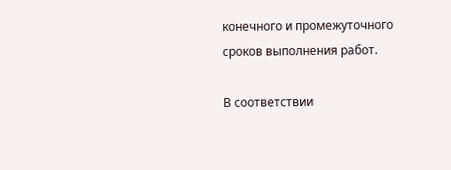конечного и промежуточного сроков выполнения работ.

В соответствии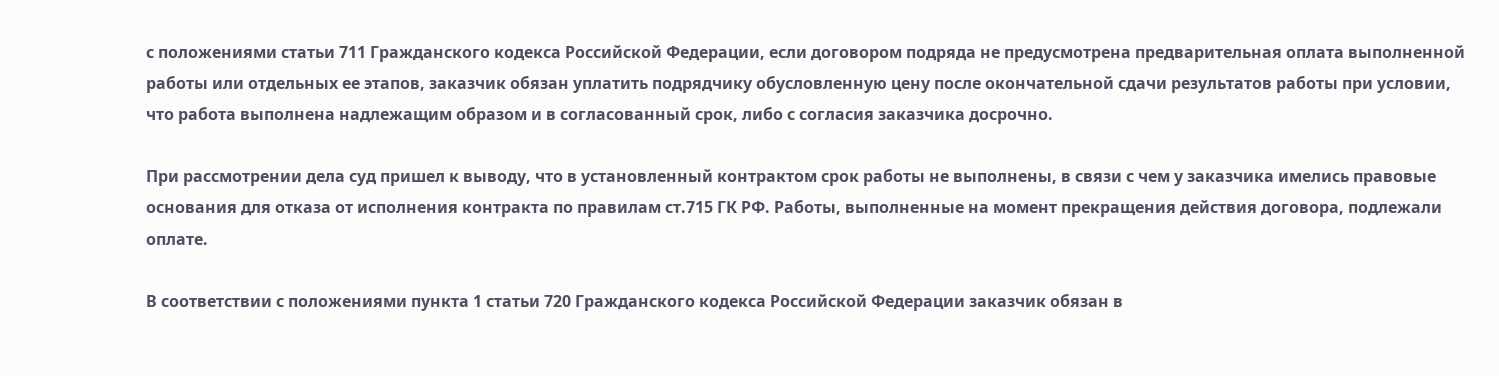с положениями статьи 711 Гражданского кодекса Российской Федерации, если договором подряда не предусмотрена предварительная оплата выполненной работы или отдельных ее этапов, заказчик обязан уплатить подрядчику обусловленную цену после окончательной сдачи результатов работы при условии, что работа выполнена надлежащим образом и в согласованный срок, либо с согласия заказчика досрочно.

При рассмотрении дела суд пришел к выводу, что в установленный контрактом срок работы не выполнены, в связи с чем у заказчика имелись правовые основания для отказа от исполнения контракта по правилам ст.715 ГК РФ. Работы, выполненные на момент прекращения действия договора, подлежали оплате.

В соответствии с положениями пункта 1 статьи 720 Гражданского кодекса Российской Федерации заказчик обязан в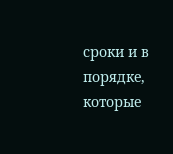сроки и в порядке, которые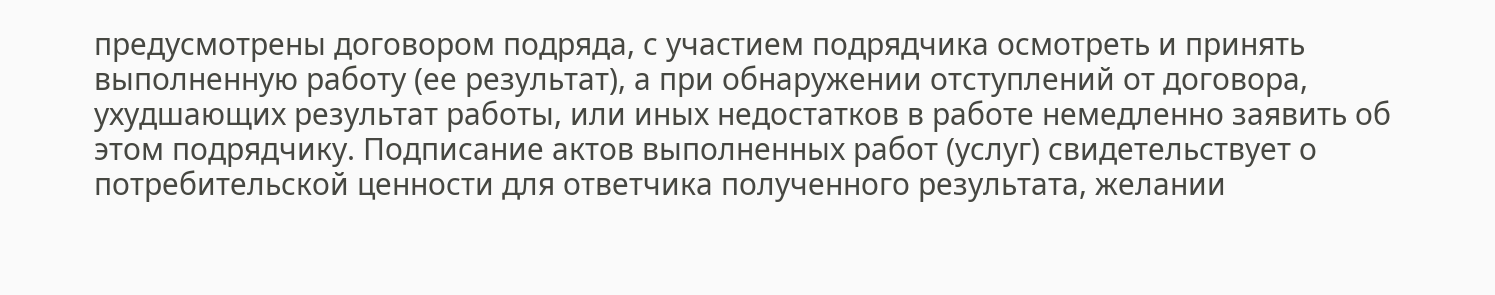предусмотрены договором подряда, с участием подрядчика осмотреть и принять выполненную работу (ее результат), а при обнаружении отступлений от договора, ухудшающих результат работы, или иных недостатков в работе немедленно заявить об этом подрядчику. Подписание актов выполненных работ (услуг) свидетельствует о потребительской ценности для ответчика полученного результата, желании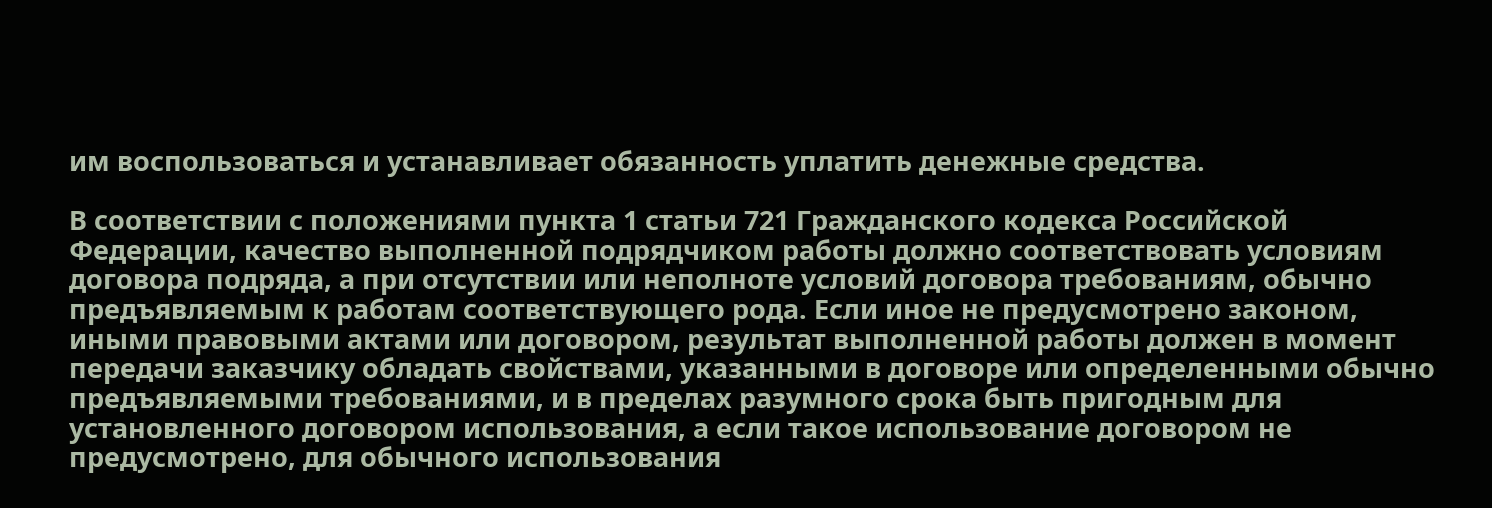им воспользоваться и устанавливает обязанность уплатить денежные средства.

В соответствии с положениями пункта 1 статьи 721 Гражданского кодекса Российской Федерации, качество выполненной подрядчиком работы должно соответствовать условиям договора подряда, а при отсутствии или неполноте условий договора требованиям, обычно предъявляемым к работам соответствующего рода. Если иное не предусмотрено законом, иными правовыми актами или договором, результат выполненной работы должен в момент передачи заказчику обладать свойствами, указанными в договоре или определенными обычно предъявляемыми требованиями, и в пределах разумного срока быть пригодным для установленного договором использования, а если такое использование договором не предусмотрено, для обычного использования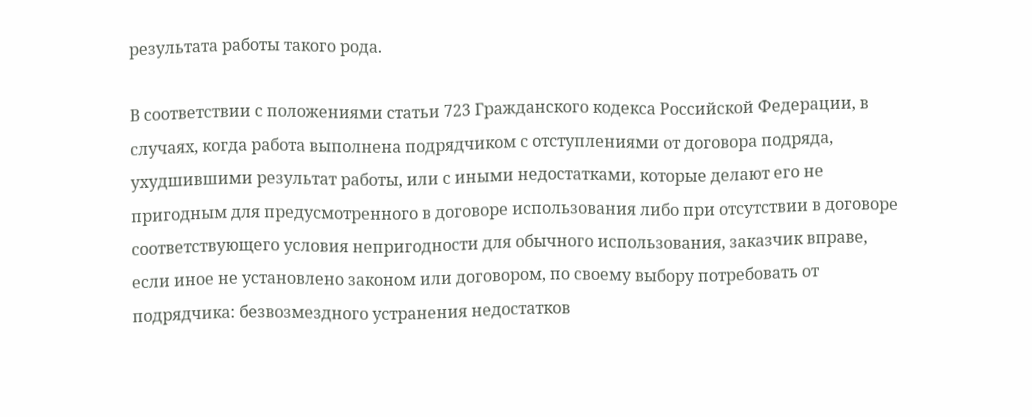результата работы такого рода.

В соответствии с положениями статьи 723 Гражданского кодекса Российской Федерации, в случаях, когда работа выполнена подрядчиком с отступлениями от договора подряда, ухудшившими результат работы, или с иными недостатками, которые делают его не пригодным для предусмотренного в договоре использования либо при отсутствии в договоре соответствующего условия непригодности для обычного использования, заказчик вправе, если иное не установлено законом или договором, по своему выбору потребовать от подрядчика: безвозмездного устранения недостатков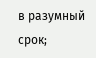в разумный срок;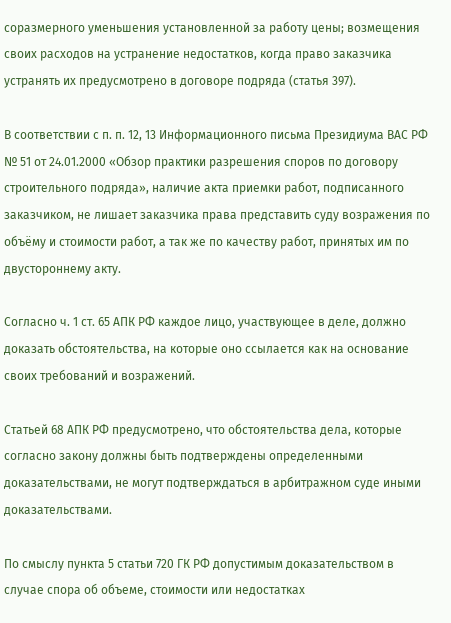соразмерного уменьшения установленной за работу цены; возмещения своих расходов на устранение недостатков, когда право заказчика устранять их предусмотрено в договоре подряда (статья 397).

В соответствии с п. п. 12, 13 Информационного письма Президиума ВАС РФ № 51 от 24.01.2000 «Обзор практики разрешения споров по договору строительного подряда», наличие акта приемки работ, подписанного заказчиком, не лишает заказчика права представить суду возражения по объёму и стоимости работ, а так же по качеству работ, принятых им по двустороннему акту.

Согласно ч. 1 ст. 65 АПК РФ каждое лицо, участвующее в деле, должно доказать обстоятельства, на которые оно ссылается как на основание своих требований и возражений.

Статьей 68 АПК РФ предусмотрено, что обстоятельства дела, которые согласно закону должны быть подтверждены определенными доказательствами, не могут подтверждаться в арбитражном суде иными доказательствами.

По смыслу пункта 5 статьи 720 ГК РФ допустимым доказательством в случае спора об объеме, стоимости или недостатках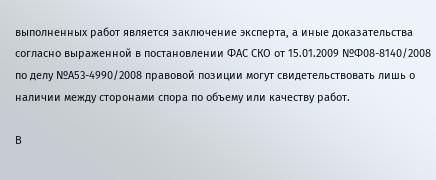выполненных работ является заключение эксперта, а иные доказательства согласно выраженной в постановлении ФАС СКО от 15.01.2009 №Ф08-8140/2008 по делу №А53-4990/2008 правовой позиции могут свидетельствовать лишь о наличии между сторонами спора по объему или качеству работ.

В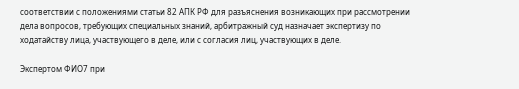соответствии с положениями статьи 82 АПК РФ для разъяснения возникающих при рассмотрении дела вопросов, требующих специальных знаний, арбитражный суд назначает экспертизу по ходатайству лица, участвующего в деле, или с согласия лиц, участвующих в деле.

Экспертом ФИО7 при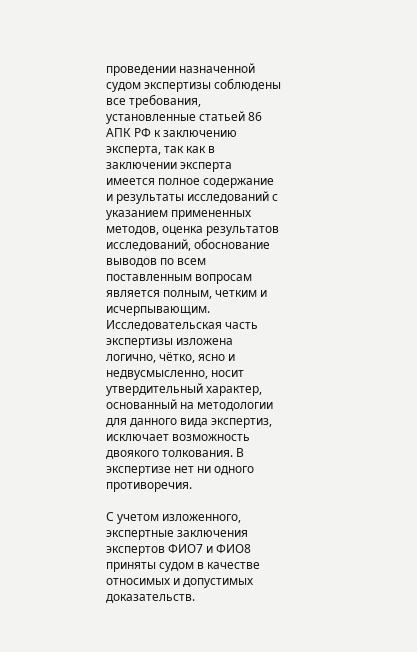проведении назначенной судом экспертизы соблюдены все требования, установленные статьей 86 АПК РФ к заключению эксперта, так как в заключении эксперта имеется полное содержание и результаты исследований с указанием примененных методов, оценка результатов исследований, обоснование выводов по всем поставленным вопросам является полным, четким и исчерпывающим. Исследовательская часть экспертизы изложена логично, чётко, ясно и недвусмысленно, носит утвердительный характер, основанный на методологии для данного вида экспертиз, исключает возможность двоякого толкования. В экспертизе нет ни одного противоречия.

С учетом изложенного, экспертные заключения экспертов ФИО7 и ФИО8 приняты судом в качестве относимых и допустимых доказательств.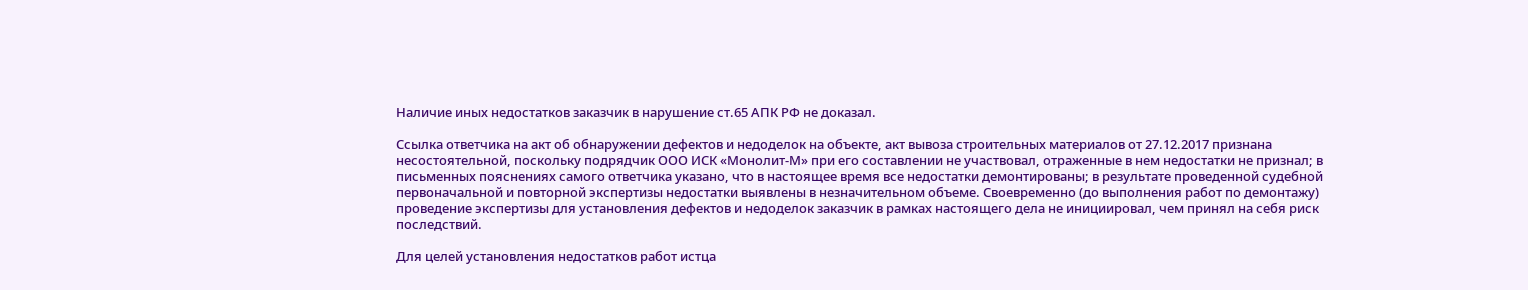Наличие иных недостатков заказчик в нарушение ст.65 АПК РФ не доказал.

Ссылка ответчика на акт об обнаружении дефектов и недоделок на объекте, акт вывоза строительных материалов от 27.12.2017 признана несостоятельной, поскольку подрядчик ООО ИСК «Монолит-М» при его составлении не участвовал, отраженные в нем недостатки не признал; в письменных пояснениях самого ответчика указано, что в настоящее время все недостатки демонтированы; в результате проведенной судебной первоначальной и повторной экспертизы недостатки выявлены в незначительном объеме. Своевременно (до выполнения работ по демонтажу) проведение экспертизы для установления дефектов и недоделок заказчик в рамках настоящего дела не инициировал, чем принял на себя риск последствий.

Для целей установления недостатков работ истца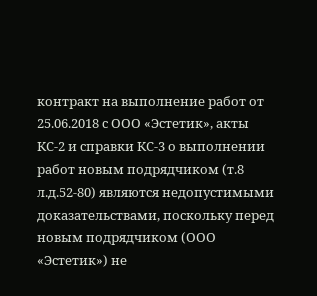контракт на выполнение работ от 25.06.2018 с ООО «Эстетик», акты КС-2 и справки КС-3 о выполнении работ новым подрядчиком (т.8 л.д.52-80) являются недопустимыми доказательствами, поскольку перед новым подрядчиком (ООО «Эстетик») не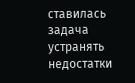ставилась задача устранять недостатки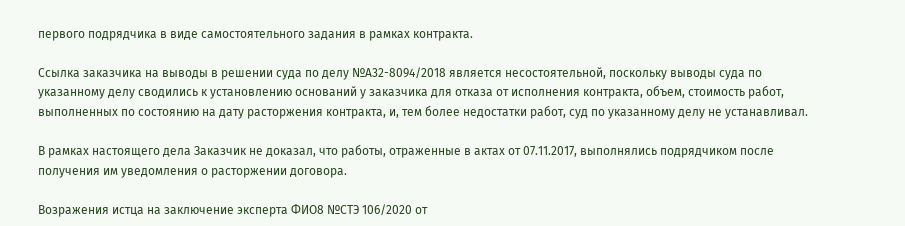первого подрядчика в виде самостоятельного задания в рамках контракта.

Ссылка заказчика на выводы в решении суда по делу №А32-8094/2018 является несостоятельной, поскольку выводы суда по указанному делу сводились к установлению оснований у заказчика для отказа от исполнения контракта, объем, стоимость работ, выполненных по состоянию на дату расторжения контракта, и, тем более недостатки работ, суд по указанному делу не устанавливал.

В рамках настоящего дела Заказчик не доказал, что работы, отраженные в актах от 07.11.2017, выполнялись подрядчиком после получения им уведомления о расторжении договора.

Возражения истца на заключение эксперта ФИО8 №СТЭ 106/2020 от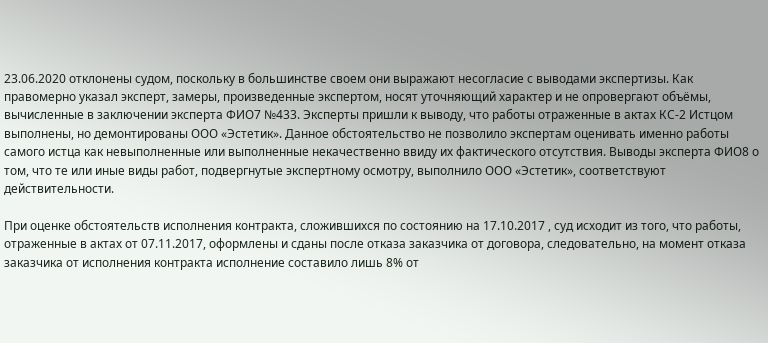23.06.2020 отклонены судом, поскольку в большинстве своем они выражают несогласие с выводами экспертизы. Как правомерно указал эксперт, замеры, произведенные экспертом, носят уточняющий характер и не опровергают объёмы, вычисленные в заключении эксперта ФИО7 №433. Эксперты пришли к выводу, что работы отраженные в актах КС-2 Истцом выполнены, но демонтированы ООО «Эстетик». Данное обстоятельство не позволило экспертам оценивать именно работы самого истца как невыполненные или выполненные некачественно ввиду их фактического отсутствия. Выводы эксперта ФИО8 о том, что те или иные виды работ, подвергнутые экспертному осмотру, выполнило ООО «Эстетик», соответствуют действительности.

При оценке обстоятельств исполнения контракта, сложившихся по состоянию на 17.10.2017 , суд исходит из того, что работы, отраженные в актах от 07.11.2017, оформлены и сданы после отказа заказчика от договора, следовательно, на момент отказа заказчика от исполнения контракта исполнение составило лишь 8% от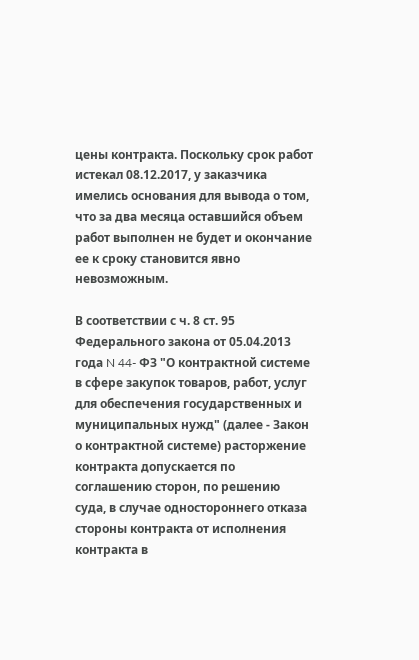цены контракта. Поскольку срок работ истекал 08.12.2017, у заказчика имелись основания для вывода о том, что за два месяца оставшийся объем работ выполнен не будет и окончание ее к сроку становится явно невозможным.

В соответствии с ч. 8 ст. 95 Федерального закона от 05.04.2013 года N 44- ФЗ "О контрактной системе в сфере закупок товаров, работ, услуг для обеспечения государственных и муниципальных нужд" (далее - Закон о контрактной системе) расторжение контракта допускается по соглашению сторон, по решению суда, в случае одностороннего отказа стороны контракта от исполнения контракта в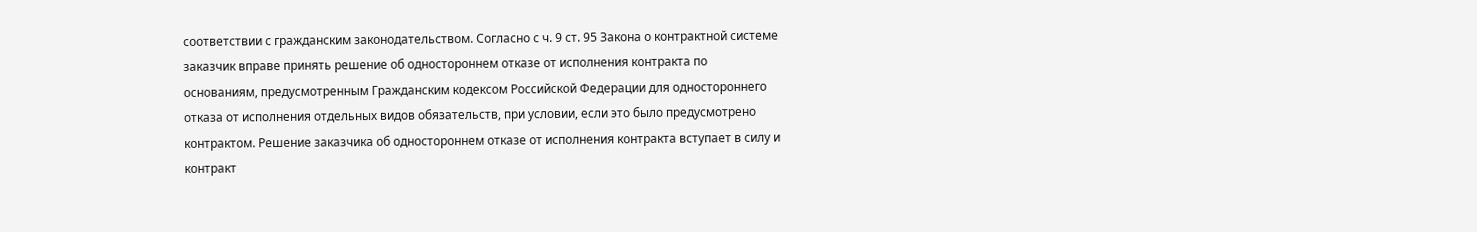соответствии с гражданским законодательством. Согласно с ч. 9 ст. 95 Закона о контрактной системе заказчик вправе принять решение об одностороннем отказе от исполнения контракта по основаниям, предусмотренным Гражданским кодексом Российской Федерации для одностороннего отказа от исполнения отдельных видов обязательств, при условии, если это было предусмотрено контрактом. Решение заказчика об одностороннем отказе от исполнения контракта вступает в силу и контракт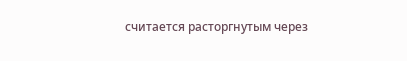считается расторгнутым через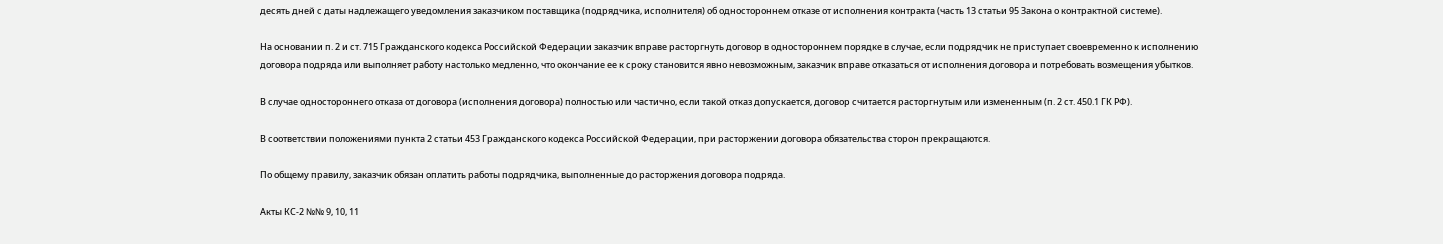десять дней с даты надлежащего уведомления заказчиком поставщика (подрядчика, исполнителя) об одностороннем отказе от исполнения контракта (часть 13 статьи 95 Закона о контрактной системе).

На основании п. 2 и ст. 715 Гражданского кодекса Российской Федерации заказчик вправе расторгнуть договор в одностороннем порядке в случае, если подрядчик не приступает своевременно к исполнению договора подряда или выполняет работу настолько медленно, что окончание ее к сроку становится явно невозможным, заказчик вправе отказаться от исполнения договора и потребовать возмещения убытков.

В случае одностороннего отказа от договора (исполнения договора) полностью или частично, если такой отказ допускается, договор считается расторгнутым или измененным (п. 2 ст. 450.1 ГК РФ).

В соответствии положениями пункта 2 статьи 453 Гражданского кодекса Российской Федерации, при расторжении договора обязательства сторон прекращаются.

По общему правилу, заказчик обязан оплатить работы подрядчика, выполненные до расторжения договора подряда.

Акты КС-2 №№ 9, 10, 11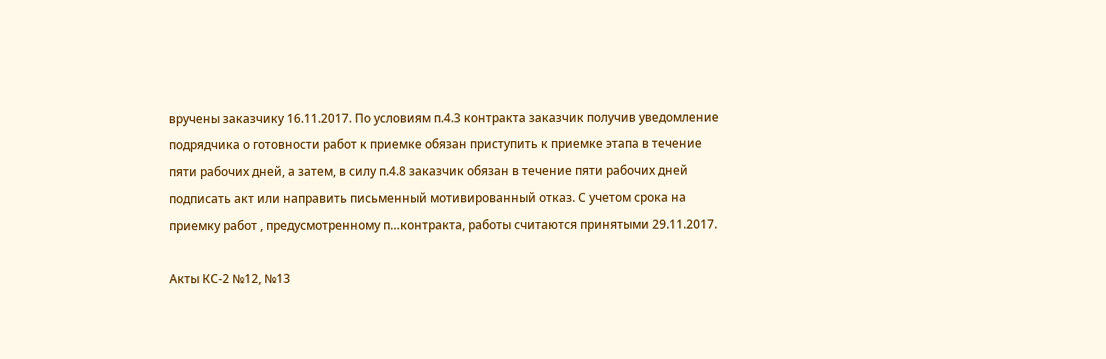вручены заказчику 16.11.2017. По условиям п.4.3 контракта заказчик получив уведомление подрядчика о готовности работ к приемке обязан приступить к приемке этапа в течение пяти рабочих дней, а затем, в силу п.4.8 заказчик обязан в течение пяти рабочих дней подписать акт или направить письменный мотивированный отказ. С учетом срока на приемку работ , предусмотренному п…контракта, работы считаются принятыми 29.11.2017.

Акты КС-2 №12, №13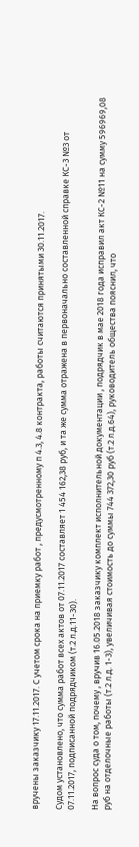вручены заказчику 17.11.2017. С учетом срока на приемку работ , предусмотренному п 4.3, 4.8 контракта, работы считаются принятыми 30.11.2017.

Судом установлено, что сумма работ всех актов от 07.11.2017 составляет 1 454 162,38 руб, и та же сумма отражена в первоначально составленной справке КС-3 №3 от 07.11.2017, подписанной подрядчиком (т.2 л.д.11-30).

На вопрос суда о том, почему , вручив 16.05.2018 заказчику комплект исполнительной документации , подрядчик в мае 2018 года исправил акт КС-2 №11 на сумму 596969,08 руб на отделочные работы (т.2 л.д. 1-3), увеличивая стоимость до суммы 744 372,30 руб (т.2 л.д.64), руководитель общества пояснил, что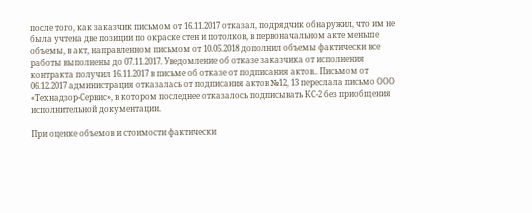после того, как заказчик письмом от 16.11.2017 отказал, подрядчик обнаружил, что им не была учтена две позиции по окраске стен и потолков, в первоначальном акте меньше объемы, в акт, направленном письмом от 10.05.2018 дополнил объемы фактически все работы выполнены до 07.11.2017. Уведомление об отказе заказчика от исполнения контракта получил 16.11.2017 в письме об отказе от подписания актов.. Письмом от 06.12.2017 администрация отказалась от подписания актов №12, 13 переслала письмо ООО «Технадзор-Сервис», в котором последнее отказалось подписывать КС-2 без приобщения исполнительной документации.

При оценке объемов и стоимости фактически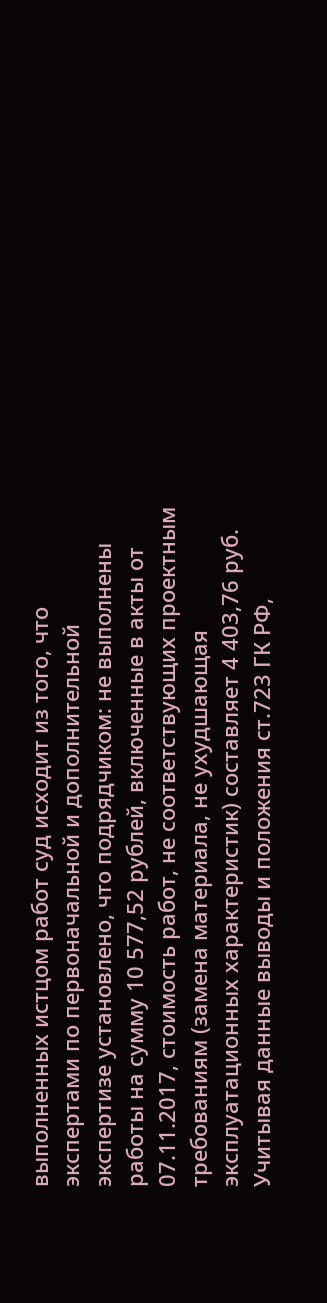выполненных истцом работ суд исходит из того, что экспертами по первоначальной и дополнительной экспертизе установлено, что подрядчиком: не выполнены работы на сумму 10 577,52 рублей, включенные в акты от 07.11.2017, стоимость работ, не соответствующих проектным требованиям (замена материала, не ухудшающая эксплуатационных характеристик) составляет 4 403,76 руб. Учитывая данные выводы и положения ст.723 ГК РФ,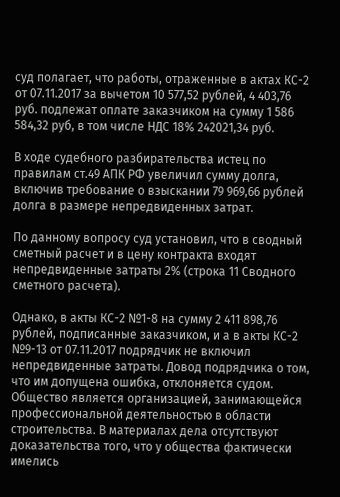суд полагает, что работы, отраженные в актах КС-2 от 07.11.2017 за вычетом 10 577,52 рублей, 4 403,76 руб. подлежат оплате заказчиком на сумму 1 586 584,32 руб, в том числе НДС 18% 242021,34 руб.

В ходе судебного разбирательства истец по правилам ст.49 АПК РФ увеличил сумму долга, включив требование о взыскании 79 969,66 рублей долга в размере непредвиденных затрат.

По данному вопросу суд установил, что в сводный сметный расчет и в цену контракта входят непредвиденные затраты 2% (строка 11 Сводного сметного расчета).

Однако, в акты КС-2 №1-8 на сумму 2 411 898,76 рублей, подписанные заказчиком, и а в акты КС-2 №9-13 от 07.11.2017 подрядчик не включил непредвиденные затраты. Довод подрядчика о том, что им допущена ошибка, отклоняется судом. Общество является организацией, занимающейся профессиональной деятельностью в области строительства. В материалах дела отсутствуют доказательства того, что у общества фактически имелись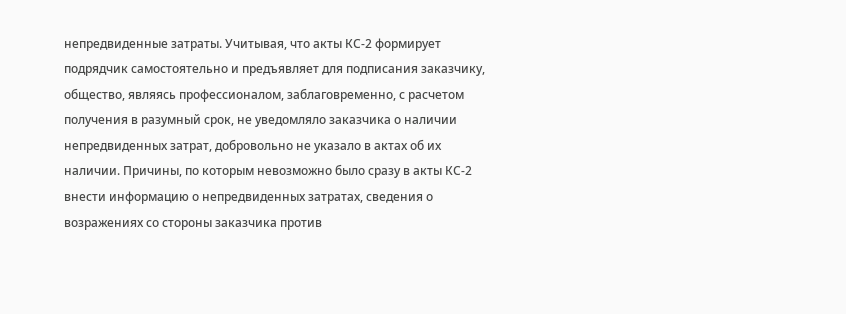непредвиденные затраты. Учитывая, что акты КС-2 формирует подрядчик самостоятельно и предъявляет для подписания заказчику, общество, являясь профессионалом, заблаговременно, с расчетом получения в разумный срок, не уведомляло заказчика о наличии непредвиденных затрат, добровольно не указало в актах об их наличии. Причины, по которым невозможно было сразу в акты КС-2 внести информацию о непредвиденных затратах, сведения о возражениях со стороны заказчика против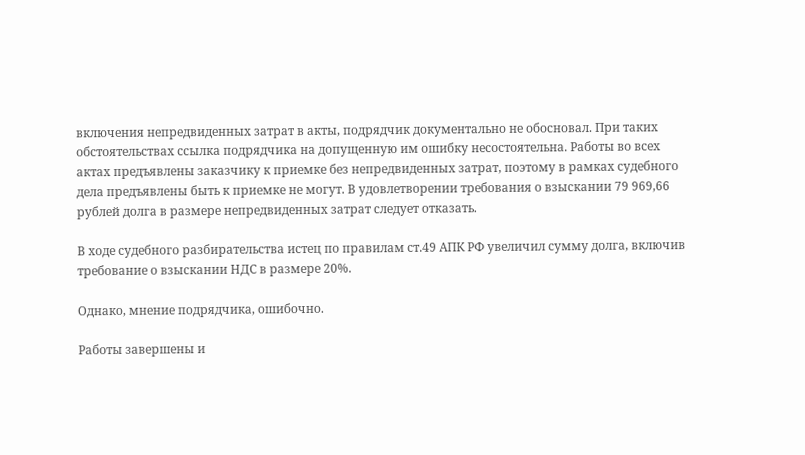включения непредвиденных затрат в акты, подрядчик документально не обосновал. При таких обстоятельствах ссылка подрядчика на допущенную им ошибку несостоятельна. Работы во всех актах предъявлены заказчику к приемке без непредвиденных затрат, поэтому в рамках судебного дела предъявлены быть к приемке не могут. В удовлетворении требования о взыскании 79 969,66 рублей долга в размере непредвиденных затрат следует отказать.

В ходе судебного разбирательства истец по правилам ст.49 АПК РФ увеличил сумму долга, включив требование о взыскании НДС в размере 20%.

Однако, мнение подрядчика, ошибочно.

Работы завершены и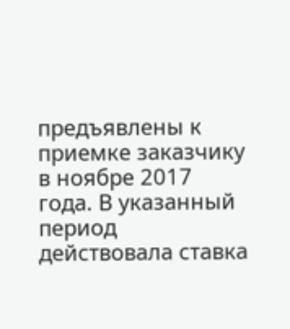предъявлены к приемке заказчику в ноябре 2017 года. В указанный период действовала ставка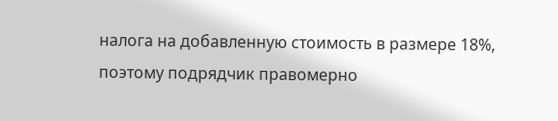налога на добавленную стоимость в размере 18%, поэтому подрядчик правомерно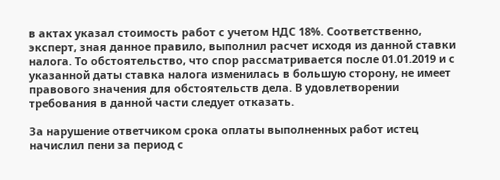в актах указал стоимость работ с учетом НДС 18%. Соответственно, эксперт, зная данное правило, выполнил расчет исходя из данной ставки налога. То обстоятельство, что спор рассматривается после 01.01.2019 и с указанной даты ставка налога изменилась в большую сторону, не имеет правового значения для обстоятельств дела. В удовлетворении требования в данной части следует отказать.

За нарушение ответчиком срока оплаты выполненных работ истец начислил пени за период с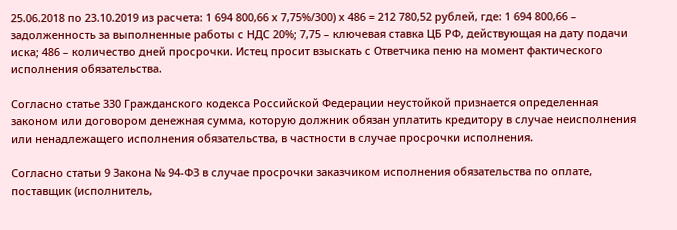25.06.2018 по 23.10.2019 из расчета: 1 694 800,66 х 7,75%/300) х 486 = 212 780,52 рублей, где: 1 694 800,66 – задолженность за выполненные работы с НДС 20%; 7,75 – ключевая ставка ЦБ РФ, действующая на дату подачи иска; 486 – количество дней просрочки. Истец просит взыскать с Ответчика пеню на момент фактического исполнения обязательства.

Согласно статье 330 Гражданского кодекса Российской Федерации неустойкой признается определенная законом или договором денежная сумма, которую должник обязан уплатить кредитору в случае неисполнения или ненадлежащего исполнения обязательства, в частности в случае просрочки исполнения.

Согласно статьи 9 Закона № 94-ФЗ в случае просрочки заказчиком исполнения обязательства по оплате, поставщик (исполнитель,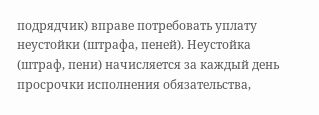подрядчик) вправе потребовать уплату неустойки (штрафа, пеней). Неустойка (штраф, пени) начисляется за каждый день просрочки исполнения обязательства,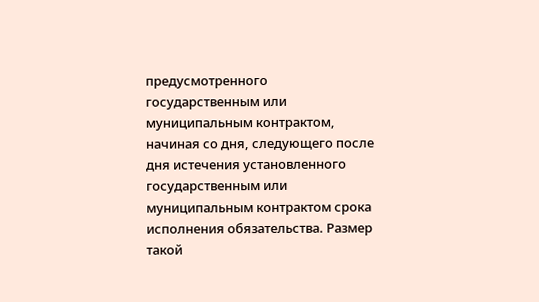предусмотренного государственным или муниципальным контрактом, начиная со дня, следующего после дня истечения установленного государственным или муниципальным контрактом срока исполнения обязательства. Размер такой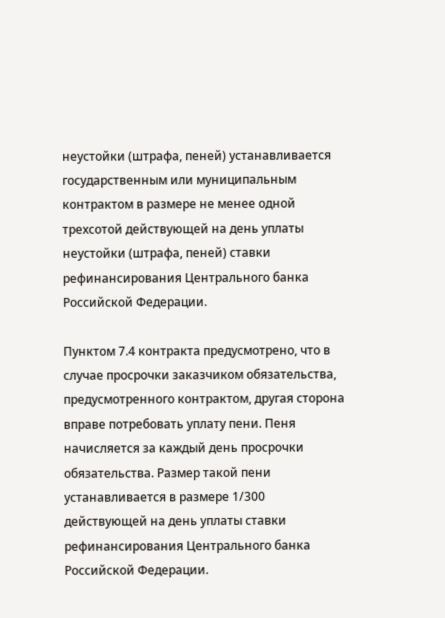неустойки (штрафа, пеней) устанавливается государственным или муниципальным контрактом в размере не менее одной трехсотой действующей на день уплаты неустойки (штрафа, пеней) ставки рефинансирования Центрального банка Российской Федерации.

Пунктом 7.4 контракта предусмотрено, что в случае просрочки заказчиком обязательства, предусмотренного контрактом, другая сторона вправе потребовать уплату пени. Пеня начисляется за каждый день просрочки обязательства. Размер такой пени устанавливается в размере 1/300 действующей на день уплаты ставки рефинансирования Центрального банка Российской Федерации.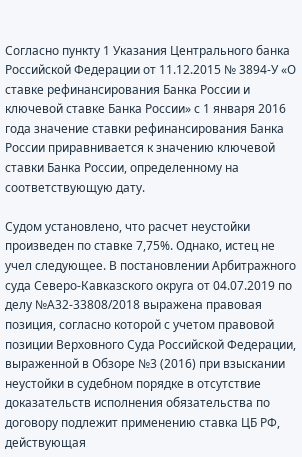Согласно пункту 1 Указания Центрального банка Российской Федерации от 11.12.2015 № 3894-У «О ставке рефинансирования Банка России и ключевой ставке Банка России» с 1 января 2016 года значение ставки рефинансирования Банка России приравнивается к значению ключевой ставки Банка России, определенному на соответствующую дату.

Судом установлено, что расчет неустойки произведен по ставке 7,75%. Однако, истец не учел следующее. В постановлении Арбитражного суда Северо-Кавказского округа от 04.07.2019 по делу №А32-33808/2018 выражена правовая позиция, согласно которой с учетом правовой позиции Верховного Суда Российской Федерации, выраженной в Обзоре №3 (2016) при взыскании неустойки в судебном порядке в отсутствие доказательств исполнения обязательства по договору подлежит применению ставка ЦБ РФ, действующая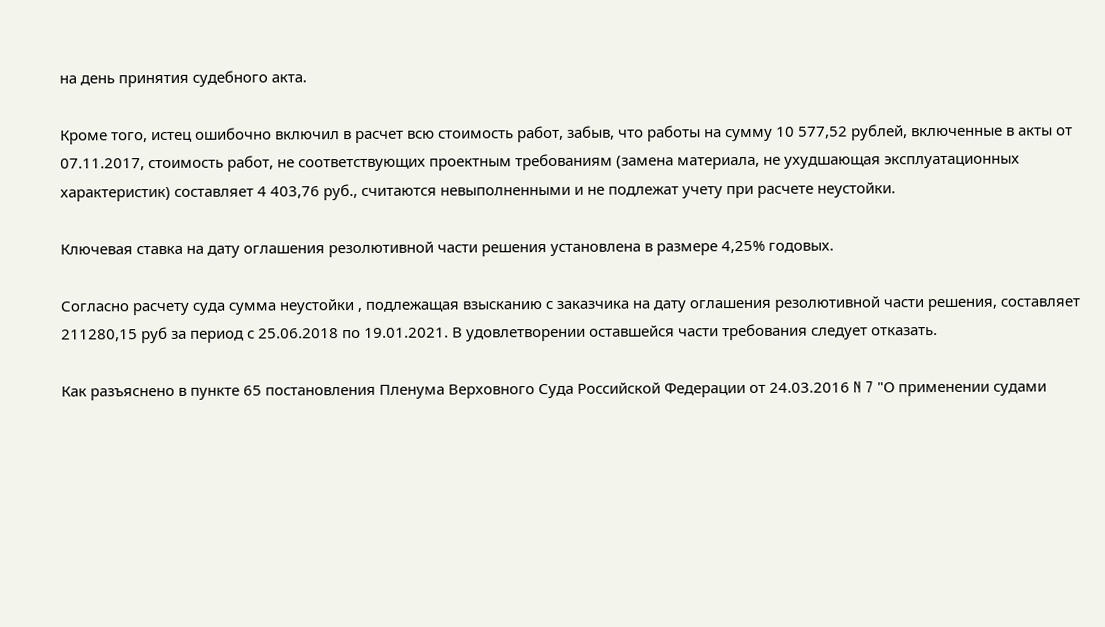на день принятия судебного акта.

Кроме того, истец ошибочно включил в расчет всю стоимость работ, забыв, что работы на сумму 10 577,52 рублей, включенные в акты от 07.11.2017, стоимость работ, не соответствующих проектным требованиям (замена материала, не ухудшающая эксплуатационных характеристик) составляет 4 403,76 руб., считаются невыполненными и не подлежат учету при расчете неустойки.

Ключевая ставка на дату оглашения резолютивной части решения установлена в размере 4,25% годовых.

Согласно расчету суда сумма неустойки , подлежащая взысканию с заказчика на дату оглашения резолютивной части решения, составляет 211280,15 руб за период с 25.06.2018 по 19.01.2021. В удовлетворении оставшейся части требования следует отказать.

Как разъяснено в пункте 65 постановления Пленума Верховного Суда Российской Федерации от 24.03.2016 N 7 "О применении судами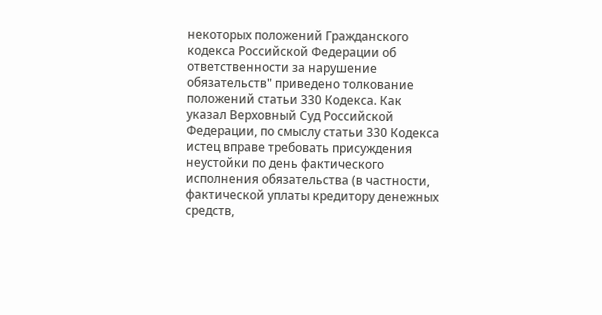некоторых положений Гражданского кодекса Российской Федерации об ответственности за нарушение обязательств" приведено толкование положений статьи 330 Кодекса. Как указал Верховный Суд Российской Федерации, по смыслу статьи 330 Кодекса истец вправе требовать присуждения неустойки по день фактического исполнения обязательства (в частности, фактической уплаты кредитору денежных средств,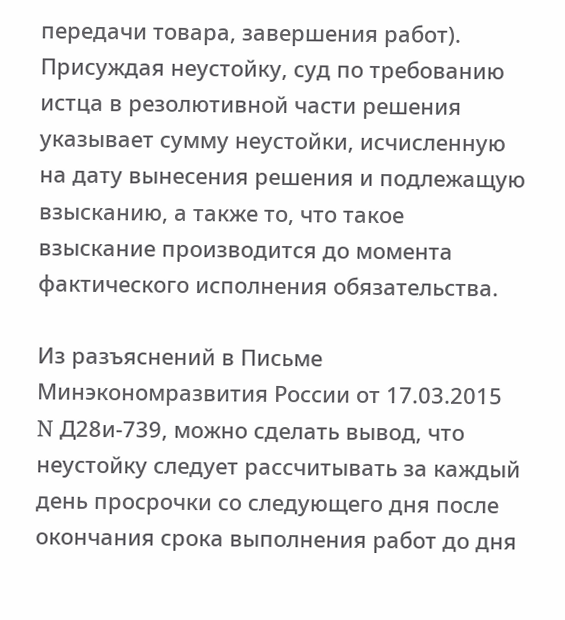передачи товара, завершения работ). Присуждая неустойку, суд по требованию истца в резолютивной части решения указывает сумму неустойки, исчисленную на дату вынесения решения и подлежащую взысканию, а также то, что такое взыскание производится до момента фактического исполнения обязательства.

Из разъяснений в Письме Минэкономразвития России от 17.03.2015 N Д28и-739, можно сделать вывод, что неустойку следует рассчитывать за каждый день просрочки со следующего дня после окончания срока выполнения работ до дня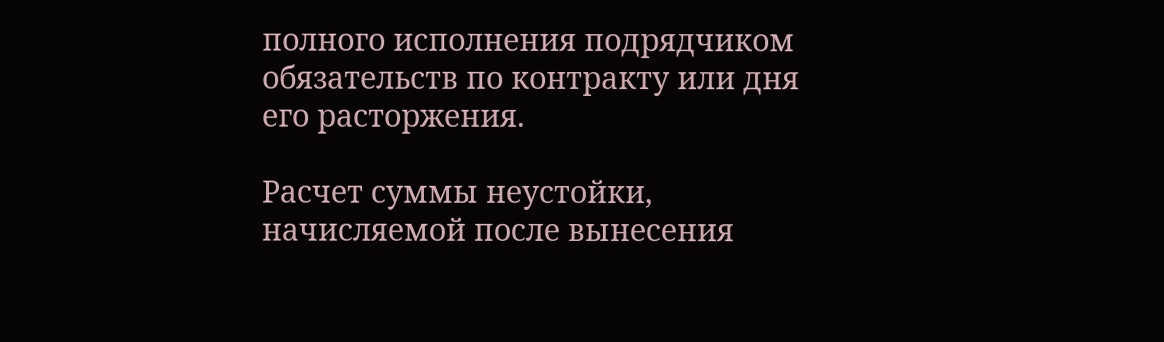полного исполнения подрядчиком обязательств по контракту или дня его расторжения.

Расчет суммы неустойки, начисляемой после вынесения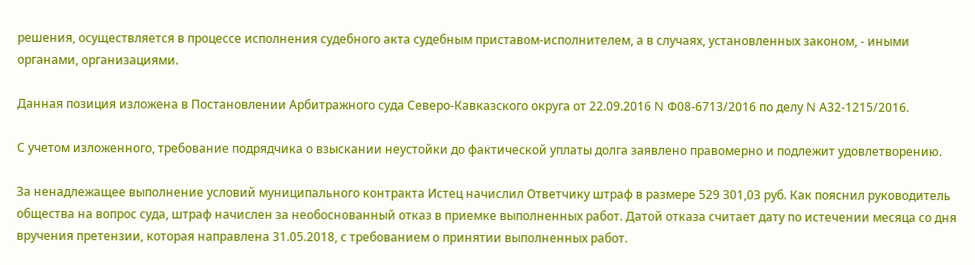решения, осуществляется в процессе исполнения судебного акта судебным приставом-исполнителем, а в случаях, установленных законом, - иными органами, организациями.

Данная позиция изложена в Постановлении Арбитражного суда Северо-Кавказского округа от 22.09.2016 N Ф08-6713/2016 по делу N А32-1215/2016.

С учетом изложенного, требование подрядчика о взыскании неустойки до фактической уплаты долга заявлено правомерно и подлежит удовлетворению.

За ненадлежащее выполнение условий муниципального контракта Истец начислил Ответчику штраф в размере 529 301,03 руб. Как пояснил руководитель общества на вопрос суда, штраф начислен за необоснованный отказ в приемке выполненных работ. Датой отказа считает дату по истечении месяца со дня вручения претензии, которая направлена 31.05.2018, с требованием о принятии выполненных работ.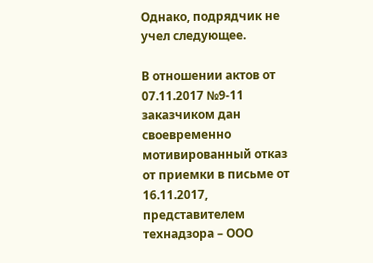Однако, подрядчик не учел следующее.

В отношении актов от 07.11.2017 №9-11 заказчиком дан своевременно мотивированный отказ от приемки в письме от 16.11.2017, представителем технадзора – ООО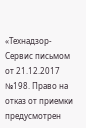«Технадзор-Сервис письмом от 21.12.2017 №198. Право на отказ от приемки предусмотрен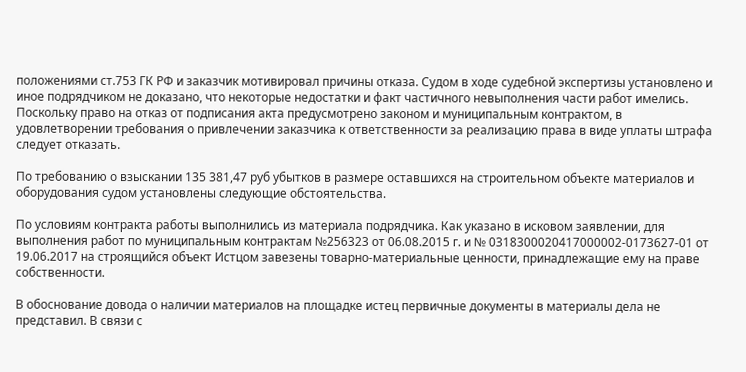положениями ст.753 ГК РФ и заказчик мотивировал причины отказа. Судом в ходе судебной экспертизы установлено и иное подрядчиком не доказано, что некоторые недостатки и факт частичного невыполнения части работ имелись. Поскольку право на отказ от подписания акта предусмотрено законом и муниципальным контрактом, в удовлетворении требования о привлечении заказчика к ответственности за реализацию права в виде уплаты штрафа следует отказать.

По требованию о взыскании 135 381,47 руб убытков в размере оставшихся на строительном объекте материалов и оборудования судом установлены следующие обстоятельства.

По условиям контракта работы выполнились из материала подрядчика. Как указано в исковом заявлении, для выполнения работ по муниципальным контрактам №256323 от 06.08.2015 г. и № 0318300020417000002-0173627-01 от 19.06.2017 на строящийся объект Истцом завезены товарно-материальные ценности, принадлежащие ему на праве собственности.

В обоснование довода о наличии материалов на площадке истец первичные документы в материалы дела не представил. В связи с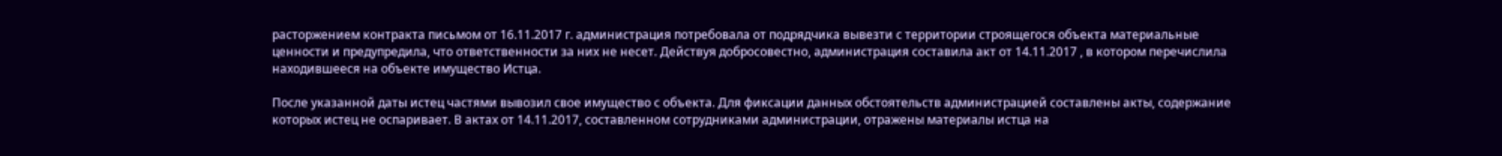расторжением контракта письмом от 16.11.2017 г. администрация потребовала от подрядчика вывезти с территории строящегося объекта материальные ценности и предупредила, что ответственности за них не несет. Действуя добросовестно, администрация составила акт от 14.11.2017 , в котором перечислила находившееся на объекте имущество Истца.

После указанной даты истец частями вывозил свое имущество с объекта. Для фиксации данных обстоятельств администрацией составлены акты, содержание которых истец не оспаривает. В актах от 14.11.2017, составленном сотрудниками администрации, отражены материалы истца на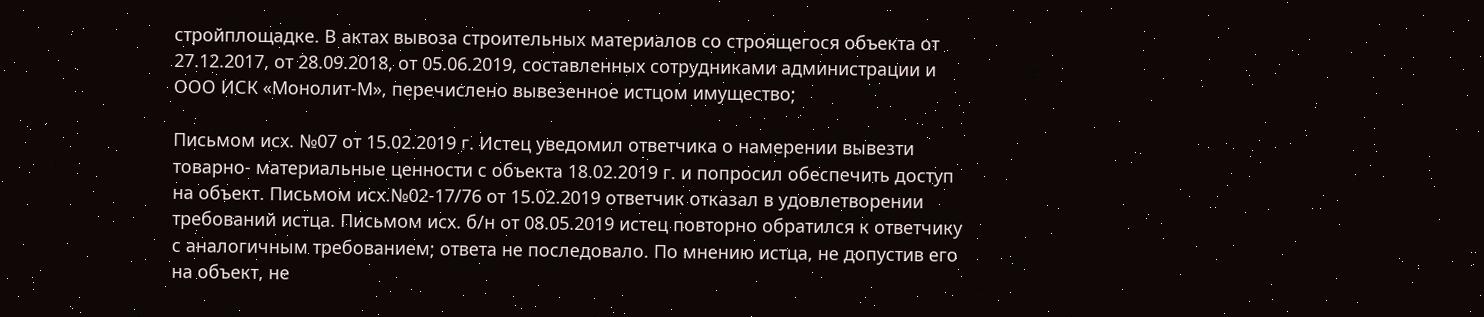стройплощадке. В актах вывоза строительных материалов со строящегося объекта от 27.12.2017, от 28.09.2018, от 05.06.2019, составленных сотрудниками администрации и ООО ИСК «Монолит-М», перечислено вывезенное истцом имущество;

Письмом исх. №07 от 15.02.2019 г. Истец уведомил ответчика о намерении вывезти товарно- материальные ценности с объекта 18.02.2019 г. и попросил обеспечить доступ на объект. Письмом исх.№02-17/76 от 15.02.2019 ответчик отказал в удовлетворении требований истца. Письмом исх. б/н от 08.05.2019 истец повторно обратился к ответчику с аналогичным требованием; ответа не последовало. По мнению истца, не допустив его на объект, не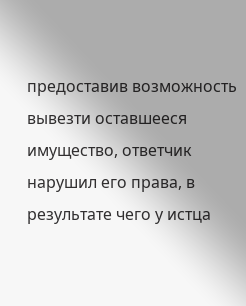предоставив возможность вывезти оставшееся имущество, ответчик нарушил его права, в результате чего у истца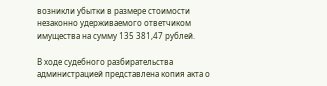возникли убытки в размере стоимости незаконно удерживаемого ответчиком имущества на сумму 135 381,47 рублей.

В ходе судебного разбирательства администрацией представлена копия акта о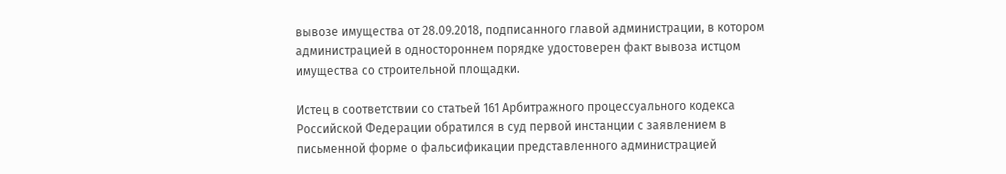вывозе имущества от 28.09.2018, подписанного главой администрации, в котором администрацией в одностороннем порядке удостоверен факт вывоза истцом имущества со строительной площадки.

Истец в соответствии со статьей 161 Арбитражного процессуального кодекса Российской Федерации обратился в суд первой инстанции с заявлением в письменной форме о фальсификации представленного администрацией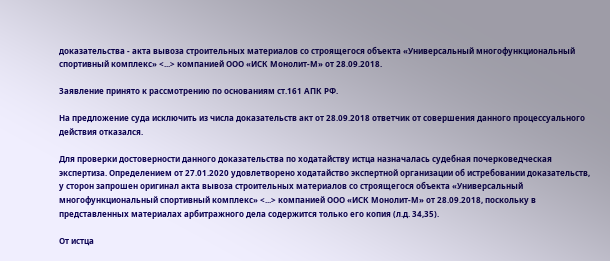доказательства - акта вывоза строительных материалов со строящегося объекта «Универсальный многофункциональный спортивный комплекс» <...> компанией ООО «ИСК Монолит-М» от 28.09.2018.

Заявление принято к рассмотрению по основаниям ст.161 АПК РФ.

На предложение суда исключить из числа доказательств акт от 28.09.2018 ответчик от совершения данного процессуального действия отказался.

Для проверки достоверности данного доказательства по ходатайству истца назначалась судебная почерковедческая экспертиза. Определением от 27.01.2020 удовлетворено ходатайство экспертной организации об истребовании доказательств, у сторон запрошен оригинал акта вывоза строительных материалов со строящегося объекта «Универсальный многофункциональный спортивный комплекс» <...> компанией ООО «ИСК Монолит-М» от 28.09.2018, поскольку в представленных материалах арбитражного дела содержится только его копия (л.д. 34,35).

От истца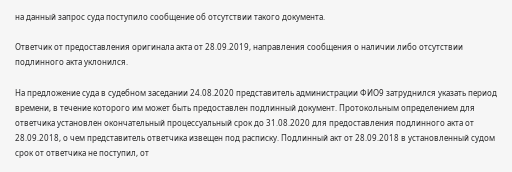на данный запрос суда поступило сообщение об отсутствии такого документа.

Ответчик от предоставления оригинала акта от 28.09.2019, направления сообщения о наличии либо отсутствии подлинного акта уклонился.

На предложение суда в судебном заседании 24.08.2020 представитель администрации ФИО9 затруднился указать период времени, в течение которого им может быть предоставлен подлинный документ. Протокольным определением для ответчика установлен окончательный процессуальный срок до 31.08.2020 для предоставления подлинного акта от 28.09.2018, о чем представитель ответчика извещен под расписку. Подлинный акт от 28.09.2018 в установленный судом срок от ответчика не поступил, от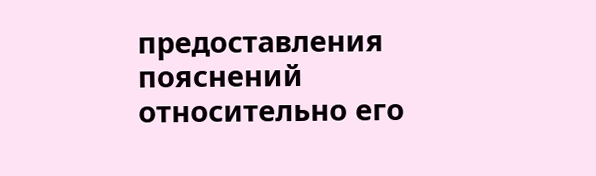предоставления пояснений относительно его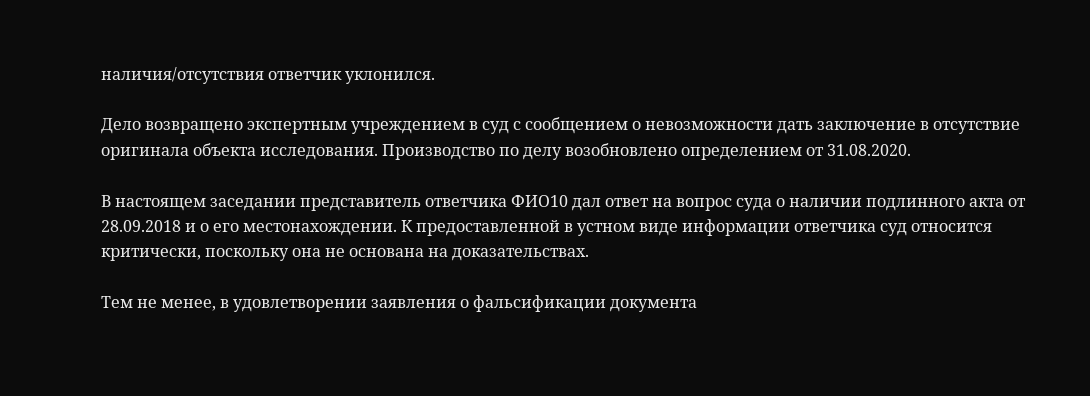наличия/отсутствия ответчик уклонился.

Дело возвращено экспертным учреждением в суд с сообщением о невозможности дать заключение в отсутствие оригинала объекта исследования. Производство по делу возобновлено определением от 31.08.2020.

В настоящем заседании представитель ответчика ФИО10 дал ответ на вопрос суда о наличии подлинного акта от 28.09.2018 и о его местонахождении. К предоставленной в устном виде информации ответчика суд относится критически, поскольку она не основана на доказательствах.

Тем не менее, в удовлетворении заявления о фальсификации документа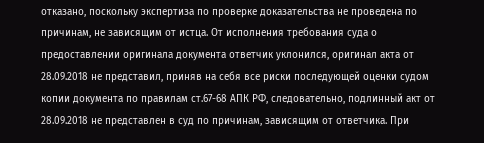отказано, поскольку экспертиза по проверке доказательства не проведена по причинам, не зависящим от истца. От исполнения требования суда о предоставлении оригинала документа ответчик уклонился, оригинал акта от 28.09.2018 не представил, приняв на себя все риски последующей оценки судом копии документа по правилам ст.67-68 АПК РФ, следовательно, подлинный акт от 28.09.2018 не представлен в суд по причинам, зависящим от ответчика. При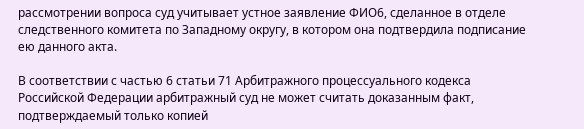рассмотрении вопроса суд учитывает устное заявление ФИО6, сделанное в отделе следственного комитета по Западному округу, в котором она подтвердила подписание ею данного акта.

В соответствии с частью 6 статьи 71 Арбитражного процессуального кодекса Российской Федерации арбитражный суд не может считать доказанным факт, подтверждаемый только копией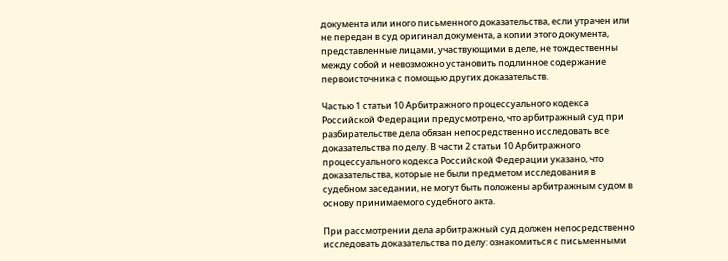документа или иного письменного доказательства, если утрачен или не передан в суд оригинал документа, а копии этого документа, представленные лицами, участвующими в деле, не тождественны между собой и невозможно установить подлинное содержание первоисточника с помощью других доказательств.

Частью 1 статьи 10 Арбитражного процессуального кодекса Российской Федерации предусмотрено, что арбитражный суд при разбирательстве дела обязан непосредственно исследовать все доказательства по делу. В части 2 статьи 10 Арбитражного процессуального кодекса Российской Федерации указано, что доказательства, которые не были предметом исследования в судебном заседании, не могут быть положены арбитражным судом в основу принимаемого судебного акта.

При рассмотрении дела арбитражный суд должен непосредственно исследовать доказательства по делу: ознакомиться с письменными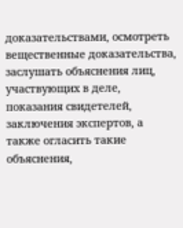доказательствами, осмотреть вещественные доказательства, заслушать объяснения лиц, участвующих в деле, показания свидетелей, заключения экспертов, а также огласить такие объяснения,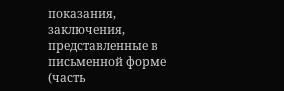показания, заключения, представленные в письменной форме (часть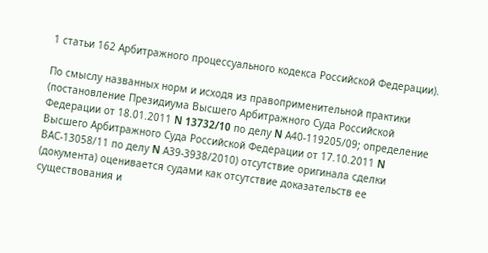1 статьи 162 Арбитражного процессуального кодекса Российской Федерации).

По смыслу названных норм и исходя из правоприменительной практики (постановление Президиума Высшего Арбитражного Суда Российской Федерации от 18.01.2011 N 13732/10 по делу N А40-119205/09; определение Высшего Арбитражного Суда Российской Федерации от 17.10.2011 N ВАС-13058/11 по делу N А39-3938/2010) отсутствие оригинала сделки (документа) оценивается судами как отсутствие доказательств ее существования и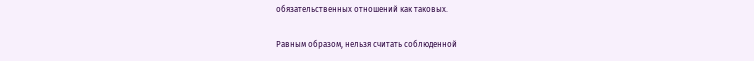обязательственных отношений как таковых.

Равным образом, нельзя считать соблюденной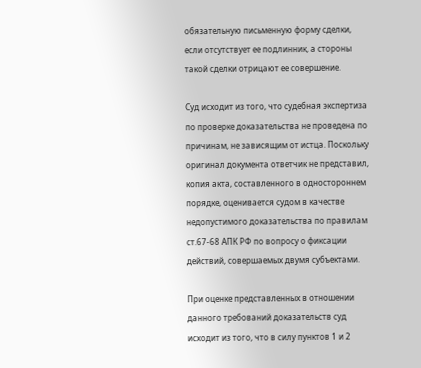обязательную письменную форму сделки, если отсутствует ее подлинник, а стороны такой сделки отрицают ее совершение.

Суд исходит из того, что судебная экспертиза по проверке доказательства не проведена по причинам, не зависящим от истца. Поскольку оригинал документа ответчик не представил, копия акта, составленного в одностороннем порядке, оценивается судом в качестве недопустимого доказательства по правилам ст.67-68 АПК РФ по вопросу о фиксации действий, совершаемых двумя субъектами.

При оценке представленных в отношении данного требований доказательств суд исходит из того, что в силу пунктов 1 и 2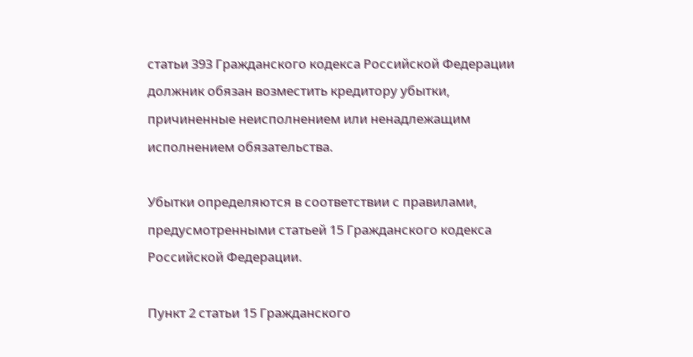статьи 393 Гражданского кодекса Российской Федерации должник обязан возместить кредитору убытки, причиненные неисполнением или ненадлежащим исполнением обязательства.

Убытки определяются в соответствии с правилами, предусмотренными статьей 15 Гражданского кодекса Российской Федерации.

Пункт 2 статьи 15 Гражданского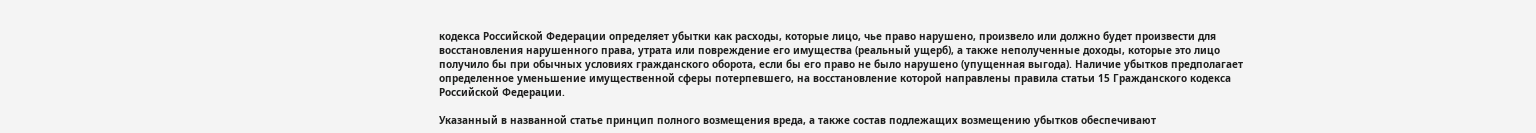кодекса Российской Федерации определяет убытки как расходы, которые лицо, чье право нарушено, произвело или должно будет произвести для восстановления нарушенного права, утрата или повреждение его имущества (реальный ущерб), а также неполученные доходы, которые это лицо получило бы при обычных условиях гражданского оборота, если бы его право не было нарушено (упущенная выгода). Наличие убытков предполагает определенное уменьшение имущественной сферы потерпевшего, на восстановление которой направлены правила статьи 15 Гражданского кодекса Российской Федерации.

Указанный в названной статье принцип полного возмещения вреда, а также состав подлежащих возмещению убытков обеспечивают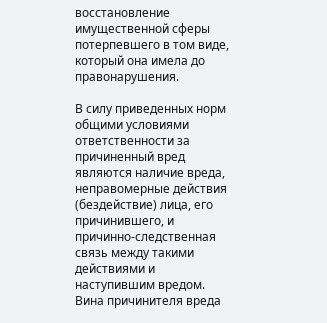восстановление имущественной сферы потерпевшего в том виде, который она имела до правонарушения.

В силу приведенных норм общими условиями ответственности за причиненный вред являются наличие вреда, неправомерные действия (бездействие) лица, его причинившего, и причинно-следственная связь между такими действиями и наступившим вредом. Вина причинителя вреда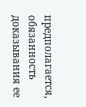предполагается, обязанность доказывания ее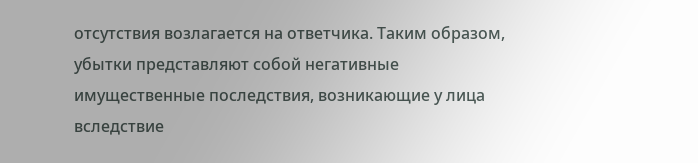отсутствия возлагается на ответчика. Таким образом, убытки представляют собой негативные имущественные последствия, возникающие у лица вследствие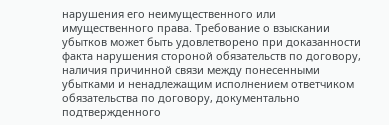нарушения его неимущественного или имущественного права. Требование о взыскании убытков может быть удовлетворено при доказанности факта нарушения стороной обязательств по договору, наличия причинной связи между понесенными убытками и ненадлежащим исполнением ответчиком обязательства по договору, документально подтвержденного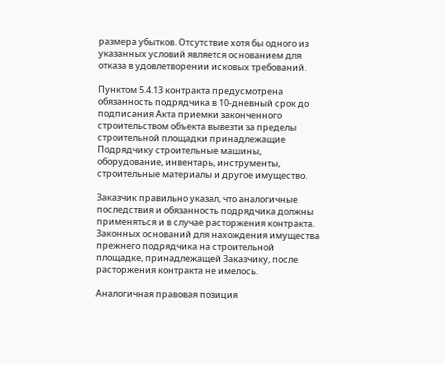размера убытков. Отсутствие хотя бы одного из указанных условий является основанием для отказа в удовлетворении исковых требований.

Пунктом 5.4.13 контракта предусмотрена обязанность подрядчика в 10-дневный срок до подписания Акта приемки законченного строительством объекта вывезти за пределы строительной площадки принадлежащие Подрядчику строительные машины, оборудование, инвентарь, инструменты, строительные материалы и другое имущество.

Заказчик правильно указал, что аналогичные последствия и обязанность подрядчика должны применяться и в случае расторжения контракта. Законных оснований для нахождения имущества прежнего подрядчика на строительной площадке, принадлежащей Заказчику, после расторжения контракта не имелось.

Аналогичная правовая позиция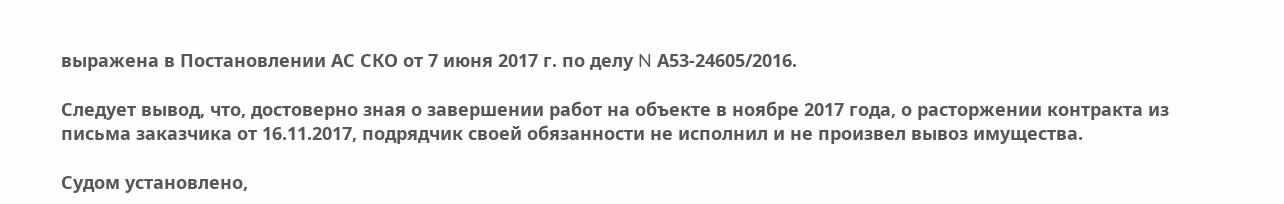выражена в Постановлении АС СКО от 7 июня 2017 г. по делу N А53-24605/2016.

Следует вывод, что, достоверно зная о завершении работ на объекте в ноябре 2017 года, о расторжении контракта из письма заказчика от 16.11.2017, подрядчик своей обязанности не исполнил и не произвел вывоз имущества.

Судом установлено,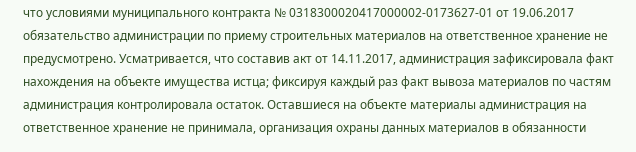что условиями муниципального контракта № 0318300020417000002-0173627-01 от 19.06.2017 обязательство администрации по приему строительных материалов на ответственное хранение не предусмотрено. Усматривается, что составив акт от 14.11.2017, администрация зафиксировала факт нахождения на объекте имущества истца; фиксируя каждый раз факт вывоза материалов по частям администрация контролировала остаток. Оставшиеся на объекте материалы администрация на ответственное хранение не принимала, организация охраны данных материалов в обязанности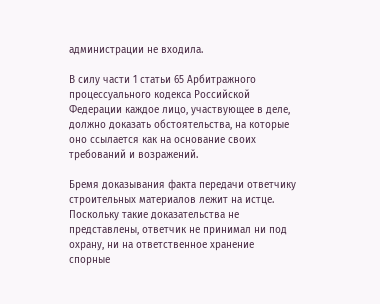администрации не входила.

В силу части 1 статьи 65 Арбитражного процессуального кодекса Российской Федерации каждое лицо, участвующее в деле, должно доказать обстоятельства, на которые оно ссылается как на основание своих требований и возражений.

Бремя доказывания факта передачи ответчику строительных материалов лежит на истце. Поскольку такие доказательства не представлены, ответчик не принимал ни под охрану, ни на ответственное хранение спорные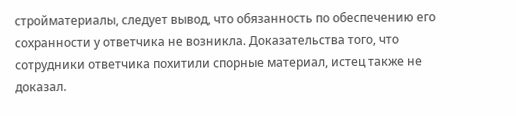стройматериалы, следует вывод, что обязанность по обеспечению его сохранности у ответчика не возникла. Доказательства того, что сотрудники ответчика похитили спорные материал, истец также не доказал.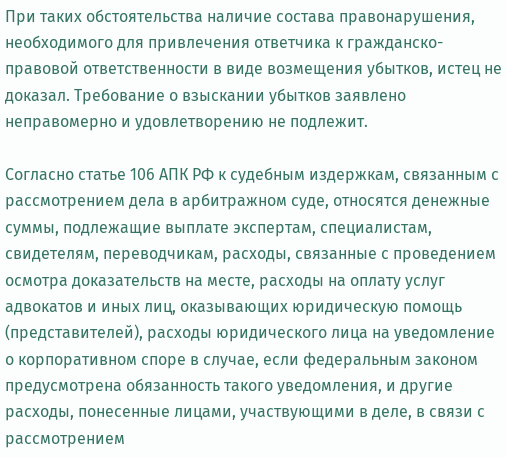При таких обстоятельства наличие состава правонарушения, необходимого для привлечения ответчика к гражданско-правовой ответственности в виде возмещения убытков, истец не доказал. Требование о взыскании убытков заявлено неправомерно и удовлетворению не подлежит.

Согласно статье 106 АПК РФ к судебным издержкам, связанным с рассмотрением дела в арбитражном суде, относятся денежные суммы, подлежащие выплате экспертам, специалистам, свидетелям, переводчикам, расходы, связанные с проведением осмотра доказательств на месте, расходы на оплату услуг адвокатов и иных лиц, оказывающих юридическую помощь (представителей), расходы юридического лица на уведомление о корпоративном споре в случае, если федеральным законом предусмотрена обязанность такого уведомления, и другие расходы, понесенные лицами, участвующими в деле, в связи с рассмотрением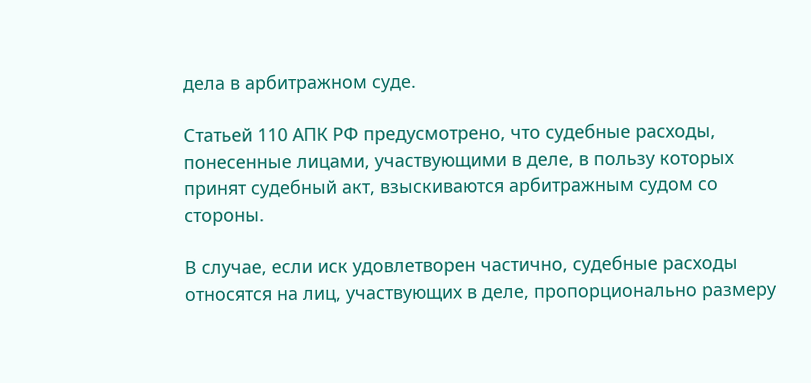дела в арбитражном суде.

Статьей 110 АПК РФ предусмотрено, что судебные расходы, понесенные лицами, участвующими в деле, в пользу которых принят судебный акт, взыскиваются арбитражным судом со стороны.

В случае, если иск удовлетворен частично, судебные расходы относятся на лиц, участвующих в деле, пропорционально размеру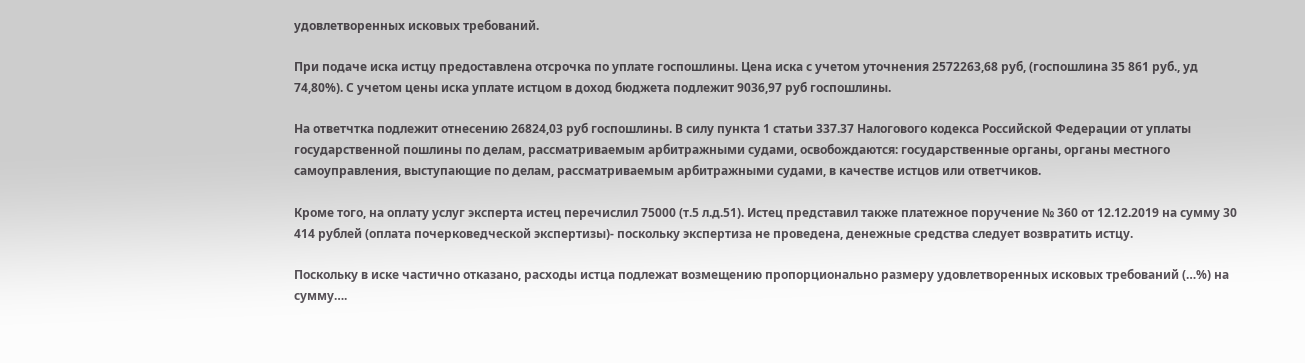удовлетворенных исковых требований.

При подаче иска истцу предоставлена отсрочка по уплате госпошлины. Цена иска с учетом уточнения 2572263,68 руб, (госпошлина 35 861 руб., уд 74,80%). С учетом цены иска уплате истцом в доход бюджета подлежит 9036,97 руб госпошлины.

На ответчтка подлежит отнесению 26824,03 руб госпошлины. В силу пункта 1 статьи 337.37 Налогового кодекса Российской Федерации от уплаты государственной пошлины по делам, рассматриваемым арбитражными судами, освобождаются: государственные органы, органы местного самоуправления, выступающие по делам, рассматриваемым арбитражными судами, в качестве истцов или ответчиков.

Кроме того, на оплату услуг эксперта истец перечислил 75000 (т.5 л.д.51). Истец представил также платежное поручение № 360 от 12.12.2019 на сумму 30 414 рублей (оплата почерковедческой экспертизы)- поскольку экспертиза не проведена, денежные средства следует возвратить истцу.

Поскольку в иске частично отказано, расходы истца подлежат возмещению пропорционально размеру удовлетворенных исковых требований (…%) на сумму….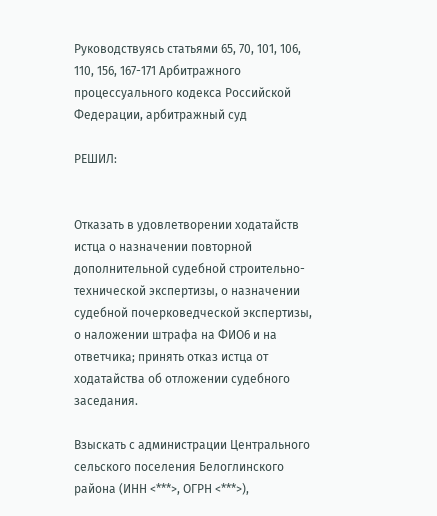Руководствуясь статьями 65, 70, 101, 106, 110, 156, 167-171 Арбитражного процессуального кодекса Российской Федерации, арбитражный суд

РЕШИЛ:


Отказать в удовлетворении ходатайств истца о назначении повторной дополнительной судебной строительно-технической экспертизы, о назначении судебной почерковедческой экспертизы, о наложении штрафа на ФИО6 и на ответчика; принять отказ истца от ходатайства об отложении судебного заседания.

Взыскать с администрации Центрального сельского поселения Белоглинского района (ИНН <***>, ОГРН <***>),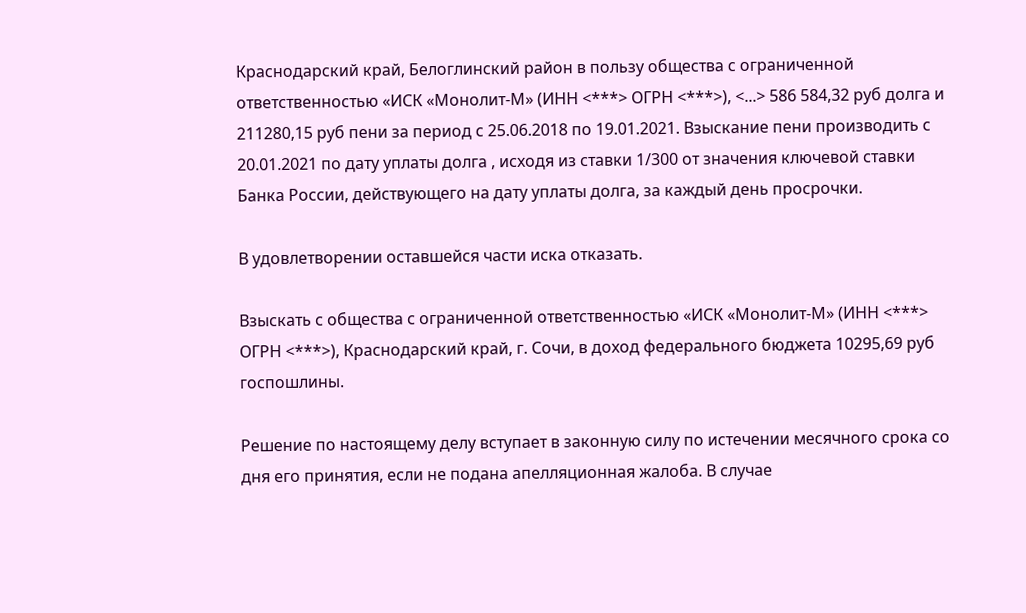Краснодарский край, Белоглинский район в пользу общества с ограниченной ответственностью «ИСК «Монолит-М» (ИНН <***> ОГРН <***>), <...> 586 584,32 руб долга и 211280,15 руб пени за период с 25.06.2018 по 19.01.2021. Взыскание пени производить с 20.01.2021 по дату уплаты долга , исходя из ставки 1/300 от значения ключевой ставки Банка России, действующего на дату уплаты долга, за каждый день просрочки.

В удовлетворении оставшейся части иска отказать.

Взыскать с общества с ограниченной ответственностью «ИСК «Монолит-М» (ИНН <***> ОГРН <***>), Краснодарский край, г. Сочи, в доход федерального бюджета 10295,69 руб госпошлины.

Решение по настоящему делу вступает в законную силу по истечении месячного срока со дня его принятия, если не подана апелляционная жалоба. В случае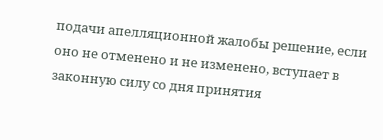подачи апелляционной жалобы решение, если оно не отменено и не изменено, вступает в законную силу со дня принятия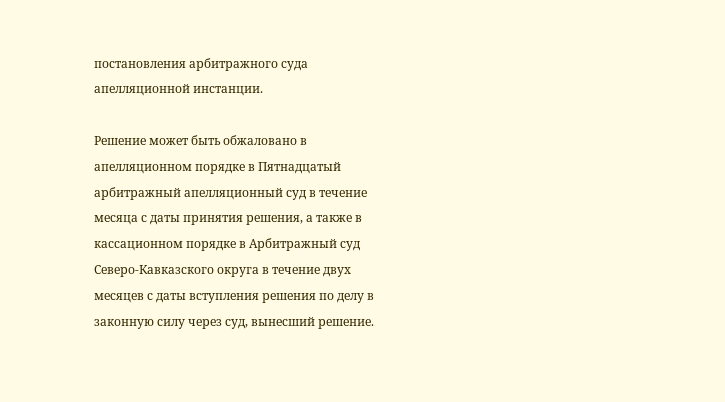постановления арбитражного суда апелляционной инстанции.

Решение может быть обжаловано в апелляционном порядке в Пятнадцатый арбитражный апелляционный суд в течение месяца с даты принятия решения, а также в кассационном порядке в Арбитражный суд Северо-Кавказского округа в течение двух месяцев с даты вступления решения по делу в законную силу через суд, вынесший решение.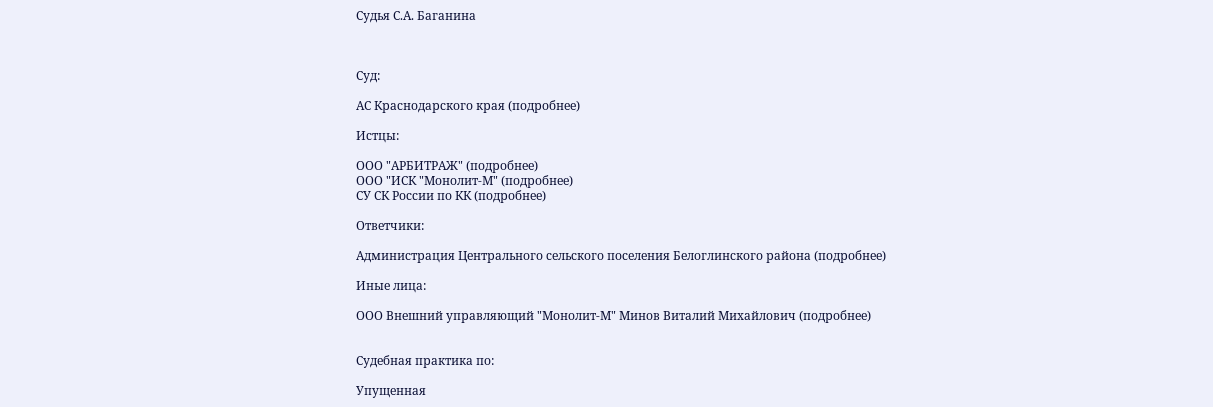Судья С.А. Баганина



Суд:

АС Краснодарского края (подробнее)

Истцы:

ООО "АРБИТРАЖ" (подробнее)
ООО "ИСК "Монолит-М" (подробнее)
СУ СК России по КК (подробнее)

Ответчики:

Администрация Центрального сельского поселения Белоглинского района (подробнее)

Иные лица:

ООО Внешний управляющий "Монолит-М" Минов Виталий Михайлович (подробнее)


Судебная практика по:

Упущенная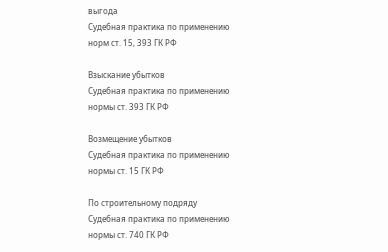выгода
Судебная практика по применению норм ст. 15, 393 ГК РФ

Взыскание убытков
Судебная практика по применению нормы ст. 393 ГК РФ

Возмещение убытков
Судебная практика по применению нормы ст. 15 ГК РФ

По строительному подряду
Судебная практика по применению нормы ст. 740 ГК РФ